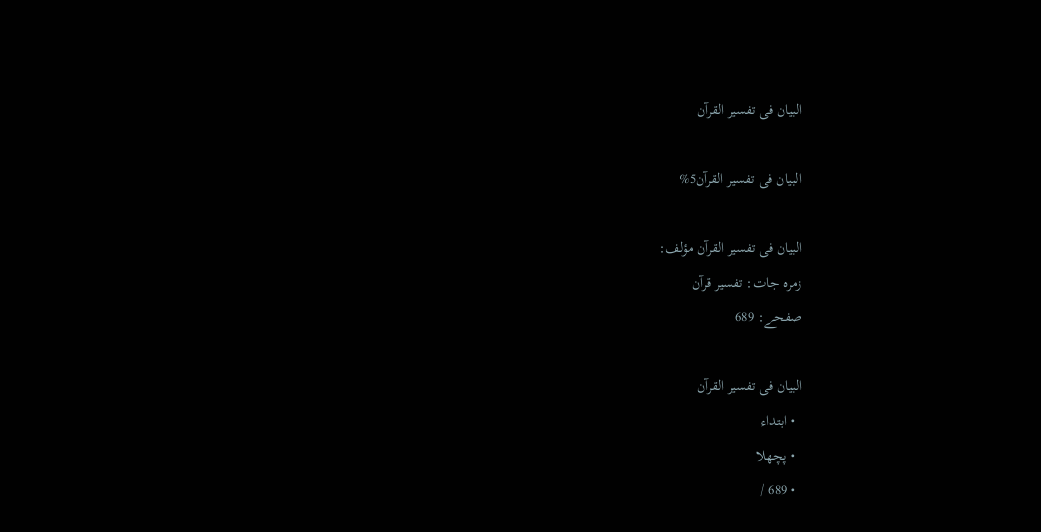البیان فی تفسیر القرآن

البیان فی تفسیر القرآن5%

البیان فی تفسیر القرآن مؤلف:
زمرہ جات: تفسیر قرآن
صفحے: 689

البیان فی تفسیر القرآن
  • ابتداء
  • پچھلا
  • 689 /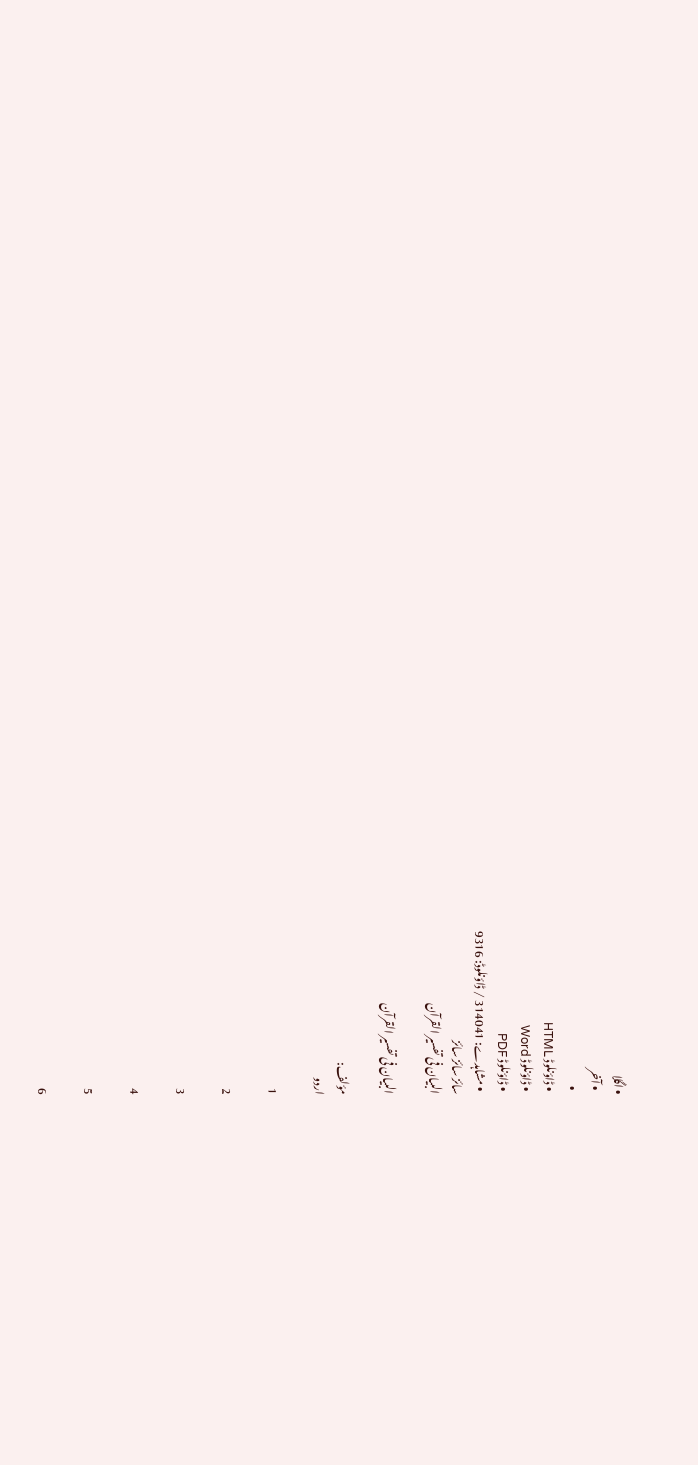• اگلا
  • آخر
  •
  • ڈاؤنلوڈ HTML
  • ڈاؤنلوڈ Word
  • ڈاؤنلوڈ PDF
  • مشاہدے: 314041 / ڈاؤنلوڈ: 9316
سائز سائز سائز
البیان فی تفسیر القرآن

البیان فی تفسیر القرآن

مؤلف:
اردو

1

2

3

4

5

6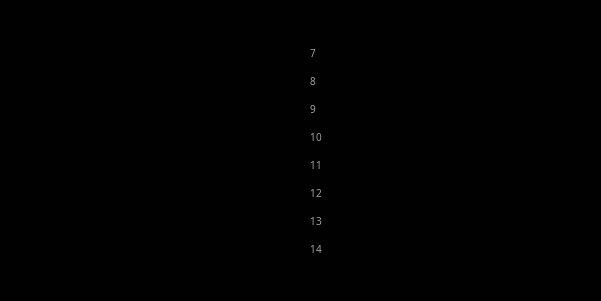7

8

9

10

11

12

13

14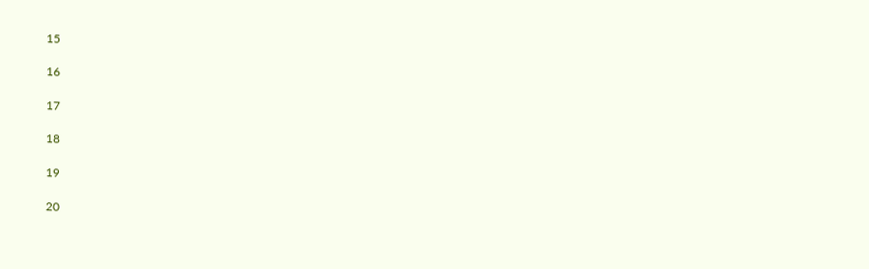15

16

17

18

19

20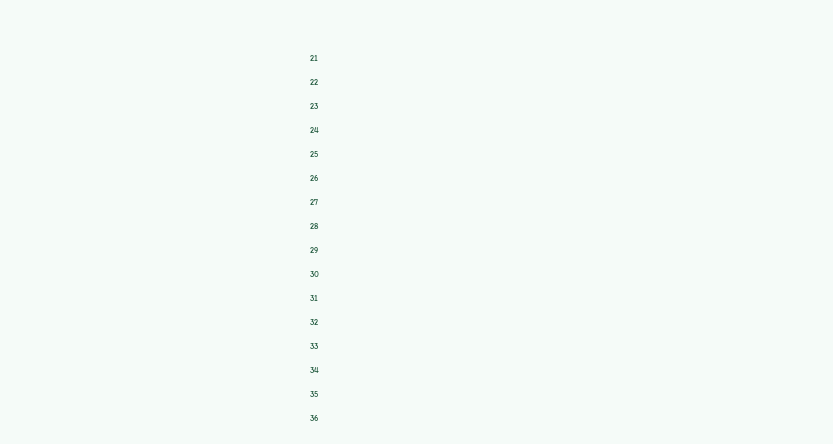21

22

23

24

25

26

27

28

29

30

31

32

33

34

35

36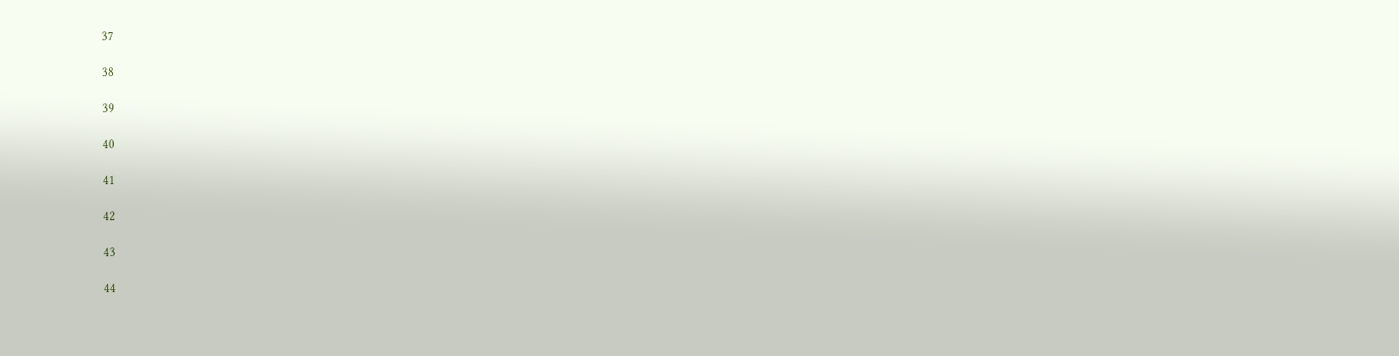37

38

39

40

41

42

43

44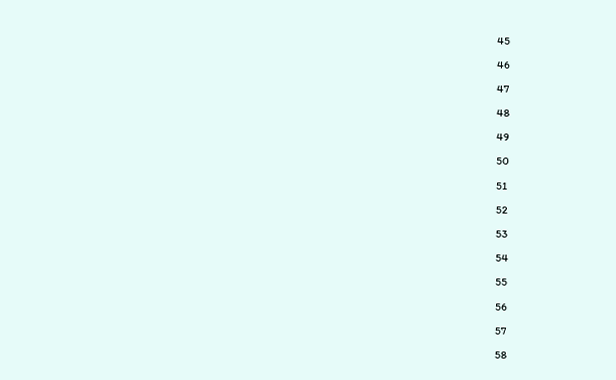45

46

47

48

49

50

51

52

53

54

55

56

57

58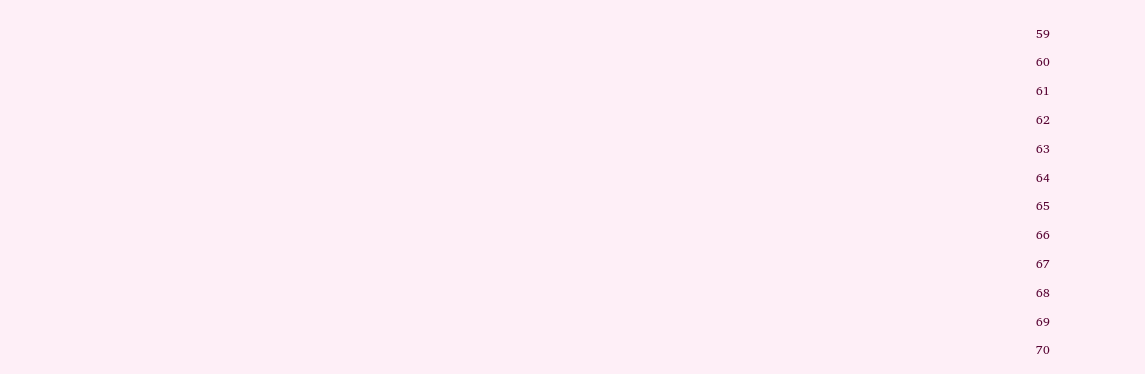59

60

61

62

63

64

65

66

67

68

69

70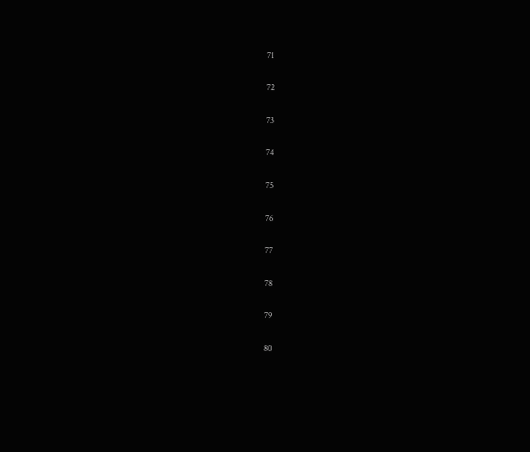71

72

73

74

75

76

77

78

79

80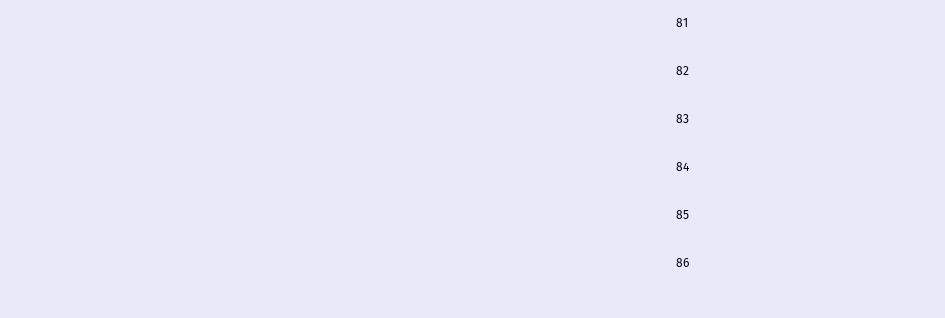81

82

83

84

85

86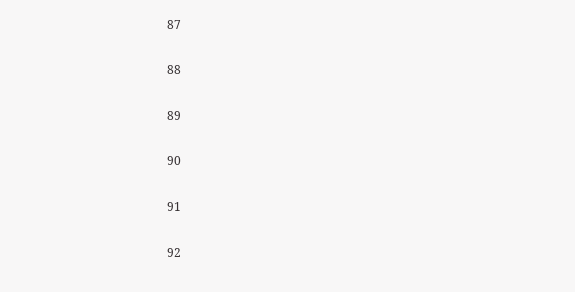87

88

89

90

91

92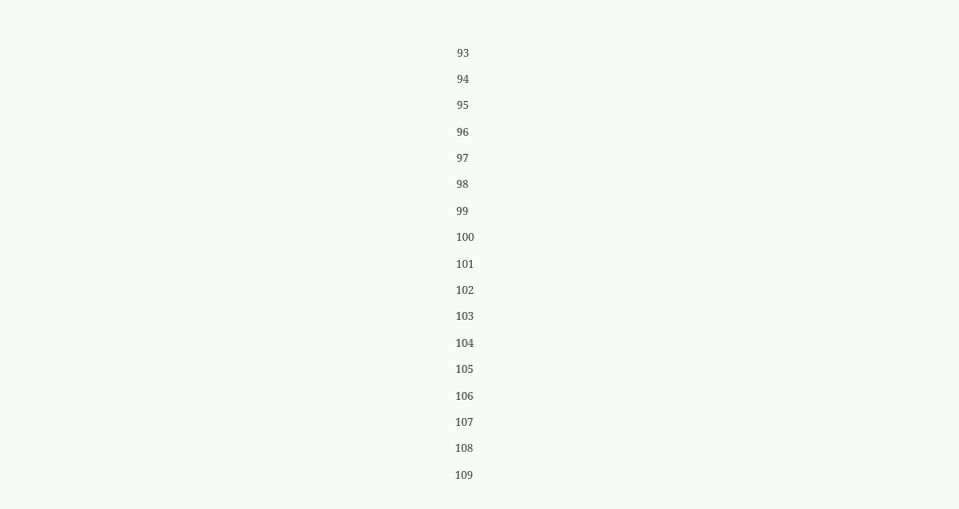93

94

95

96

97

98

99

100

101

102

103

104

105

106

107

108

109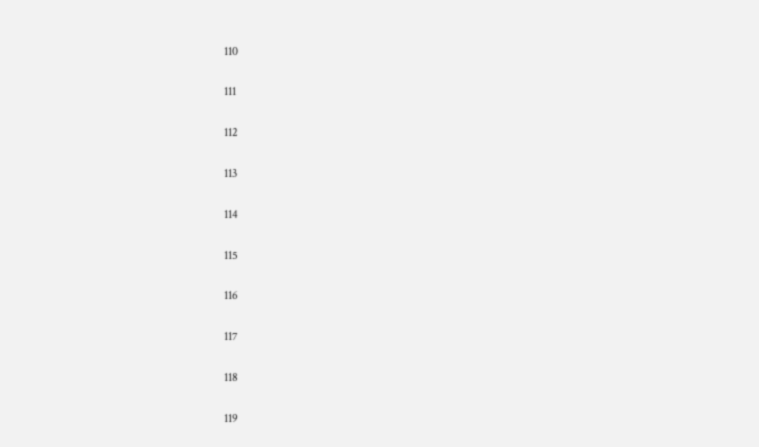110

111

112

113

114

115

116

117

118

119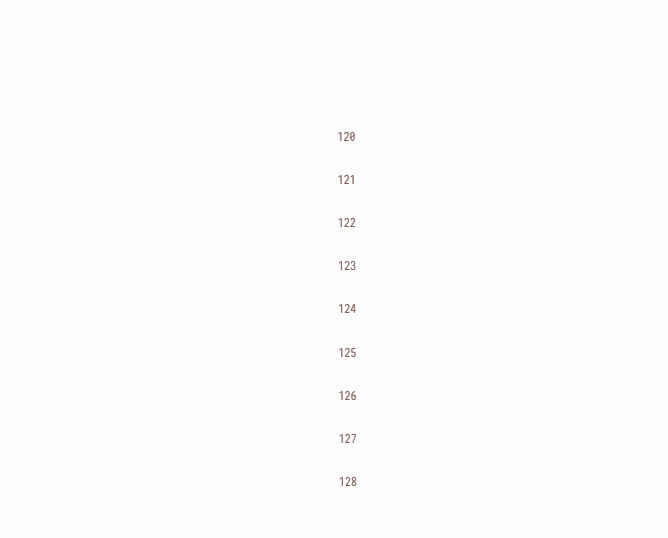120

121

122

123

124

125

126

127

128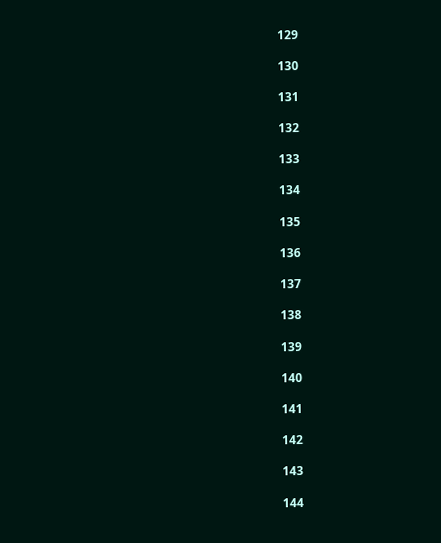129

130

131

132

133

134

135

136

137

138

139

140

141

142

143

144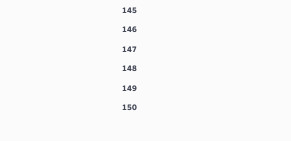145

146

147

148

149

150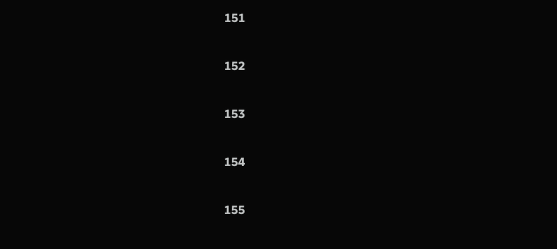151

152

153

154

155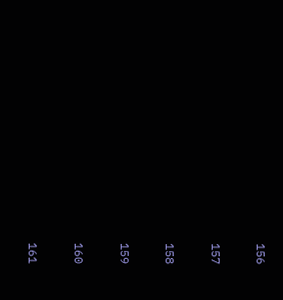156

157

158

159

160

161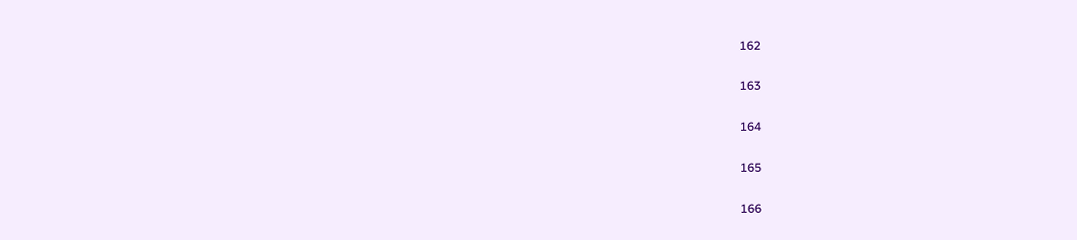162

163

164

165

166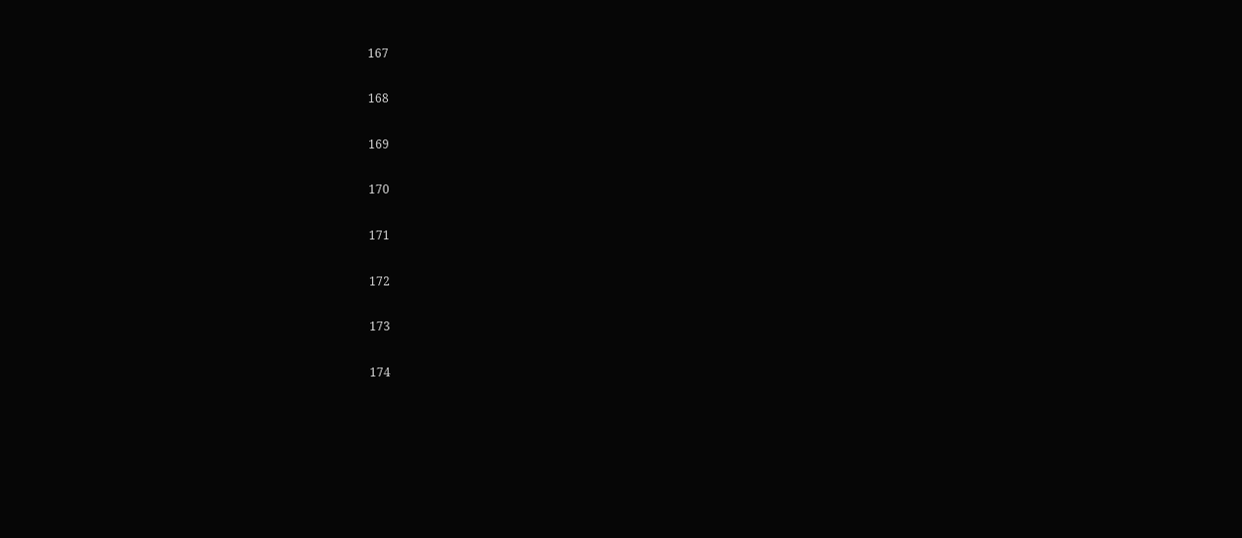167

168

169

170

171

172

173

174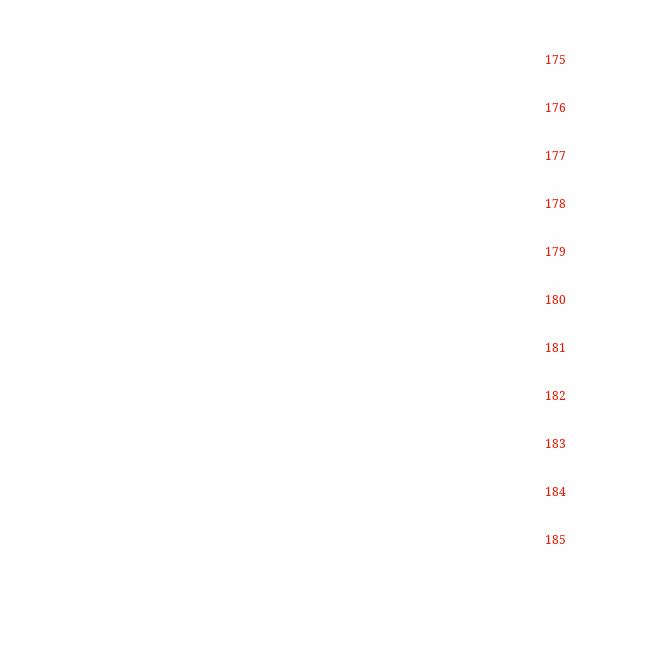175

176

177

178

179

180

181

182

183

184

185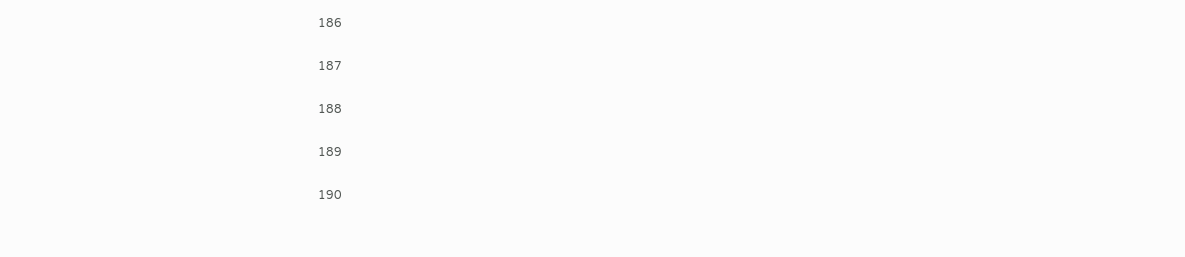186

187

188

189

190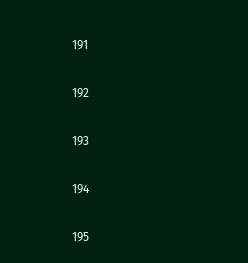191

192

193

194

195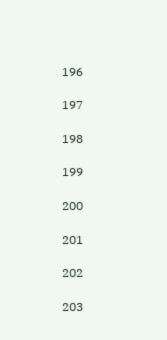196

197

198

199

200

201

202

203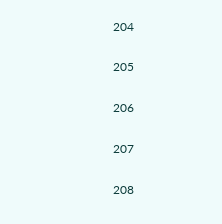204

205

206

207

208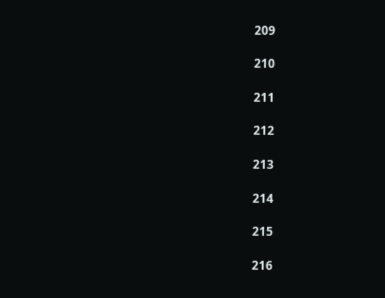209

210

211

212

213

214

215

216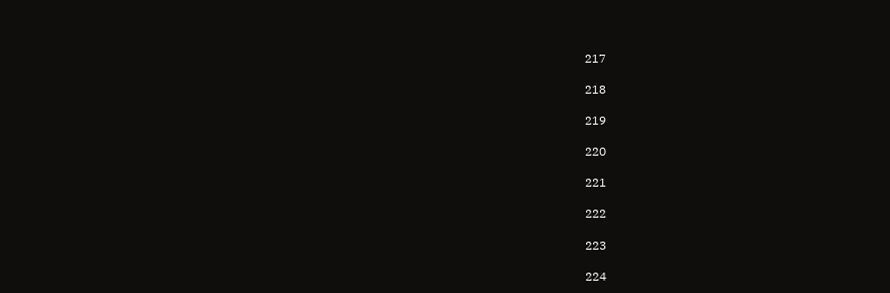217

218

219

220

221

222

223

224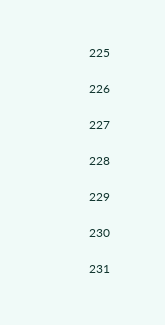225

226

227

228

229

230

231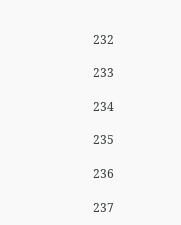232

233

234

235

236

237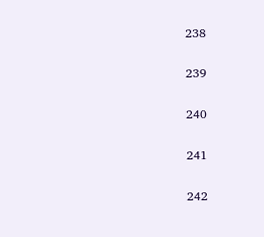238

239

240

241

242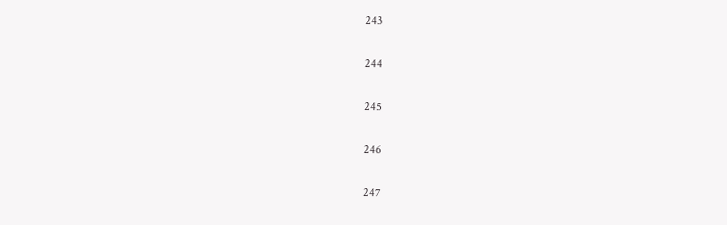243

244

245

246

247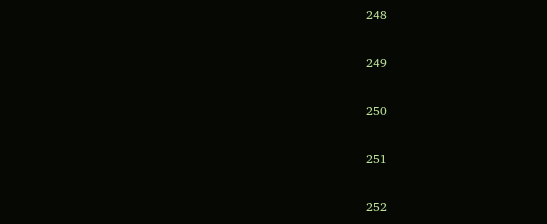248

249

250

251

252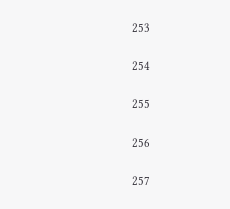253

254

255

256

257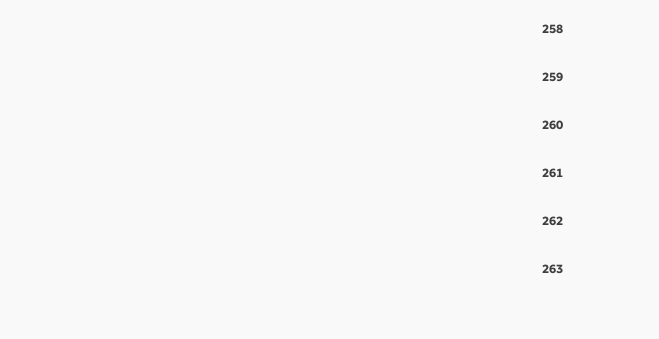258

259

260

261

262

263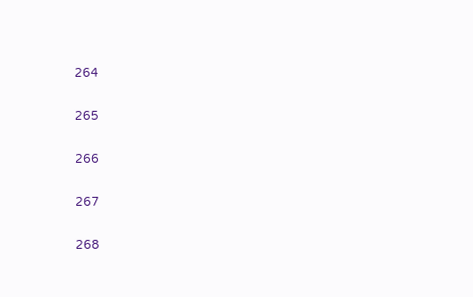264

265

266

267

268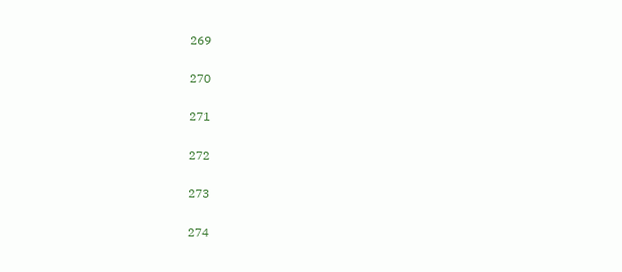269

270

271

272

273

274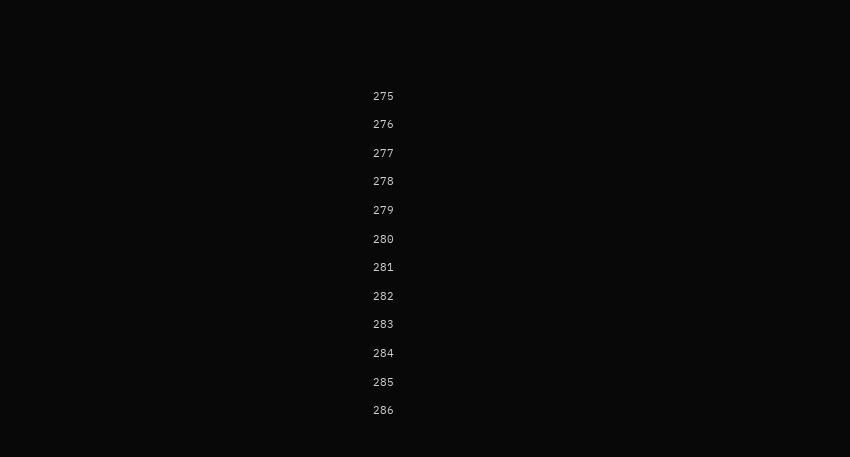275

276

277

278

279

280

281

282

283

284

285

286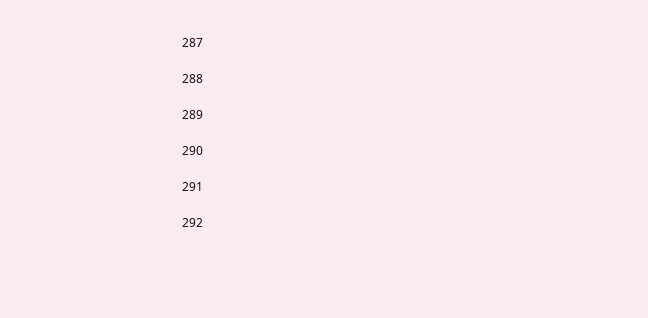287

288

289

290

291

292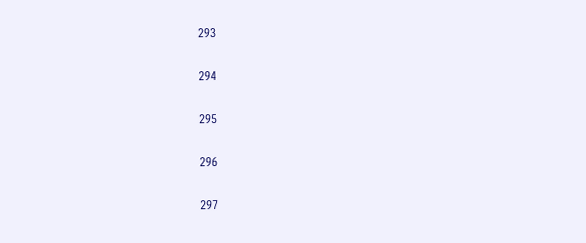293

294

295

296

297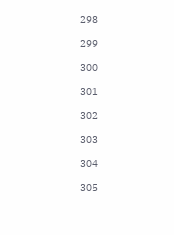298

299

300

301

302

303

304

305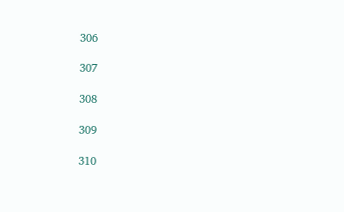306

307

308

309

310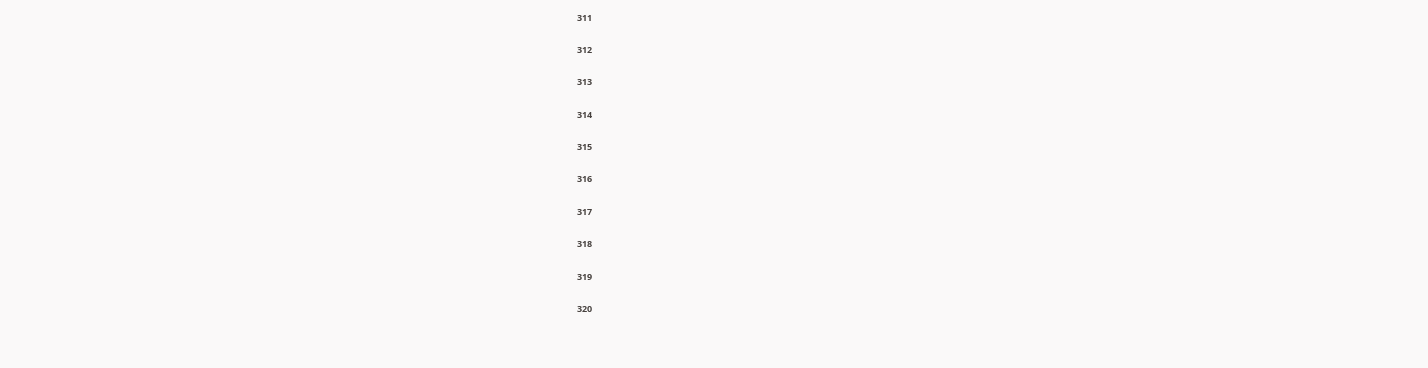311

312

313

314

315

316

317

318

319

320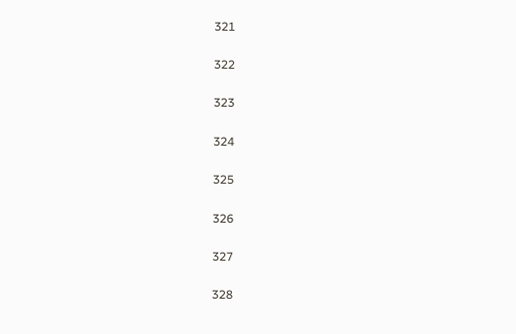321

322

323

324

325

326

327

328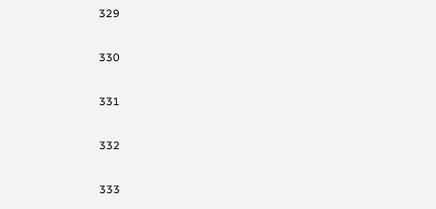329

330

331

332

333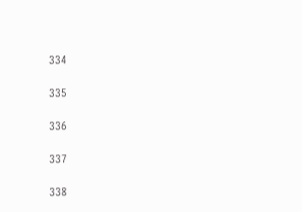334

335

336

337

338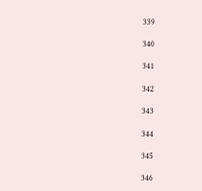339

340

341

342

343

344

345

346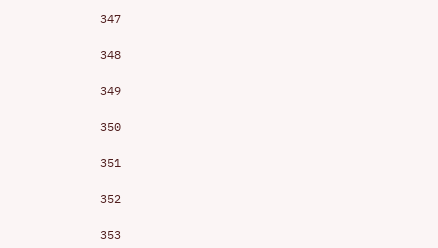347

348

349

350

351

352

353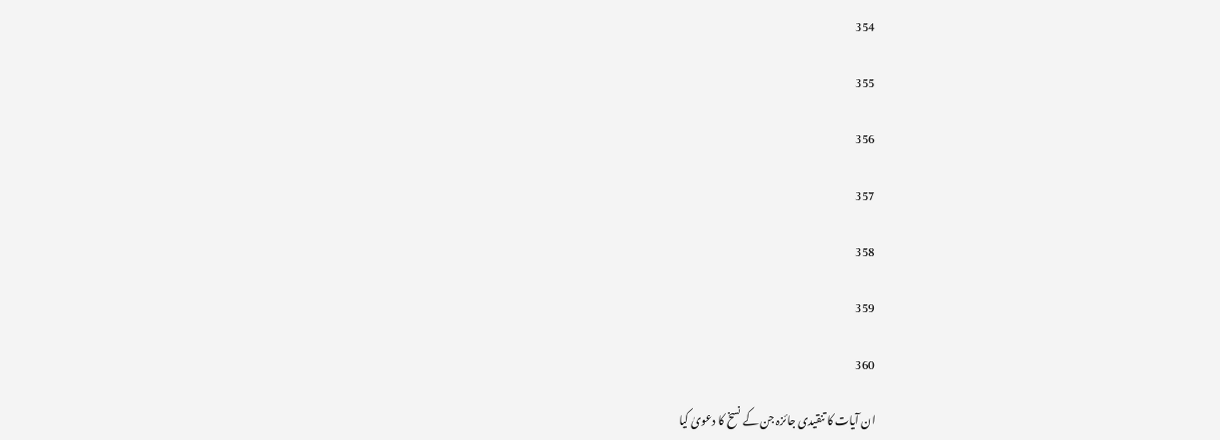354

355

356

357

358

359

360

ان آیات کا تنقیدی جائزہ جن کے نسخ کا دعویٰ کیا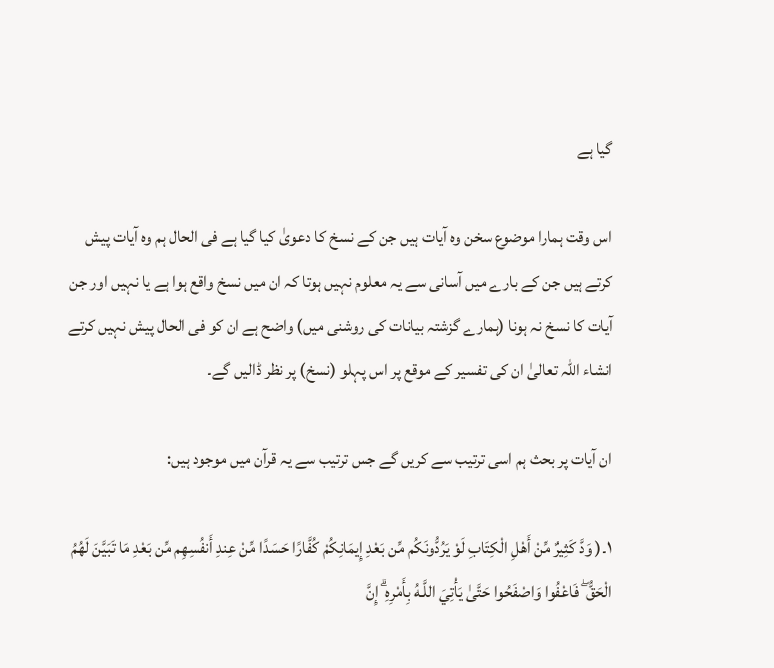گیا ہے

اس وقت ہمارا موضوع سخن وہ آیات ہیں جن کے نسخ کا دعویٰ کیا گیا ہے فی الحال ہم وہ آیات پیش کرتے ہیں جن کے بارے میں آسانی سے یہ معلوم نہیں ہوتا کہ ان میں نسخ واقع ہوا ہے یا نہیں اور جن آیات کا نسخ نہ ہونا (ہمارے گزشتہ بیانات کی روشنی میں) واضح ہے ان کو فی الحال پیش نہیں کرتے انشاء اللہ تعالیٰ ان کی تفسیر کے موقع پر اس پہلو (نسخ) پر نظر ڈالیں گے۔

ان آیات پر بحث ہم اسی ترتیب سے کریں گے جس ترتیب سے یہ قرآن میں موجود ہیں:

۱۔( وَدَّ كَثِيرٌ مِّنْ أَهْلِ الْكِتَابِ لَوْ يَرُدُّونَكُم مِّن بَعْدِ إِيمَانِكُمْ كُفَّارًا حَسَدًا مِّنْ عِندِ أَنفُسِهِم مِّن بَعْدِ مَا تَبَيَّنَ لَهُمُ الْحَقُّ ۖ فَاعْفُوا وَاصْفَحُوا حَتَّىٰ يَأْتِيَ اللَّـهُ بِأَمْرِهِ ۗ إِنَّ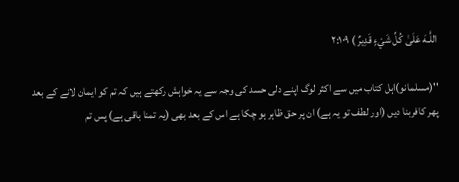اللَّـهَ عَلَىٰ كُلِّ شَيْءٍ قَدِيرٌ ) ۲:۱۰۹

''(مسلمانو)اہل کتاب میں سے اکثر لوگ اپنے دلی حسد کی وجہ سے یہ خواہش رکھتے ہیں کہ تم کو ایمان لانے کے بعد پھر کافربنا دیں (اور لطف تو یہ ہے) ان پر حق ظاہر ہو چکا ہے اس کے بعد بھی (یہ تمنا باقی ہے) پس تم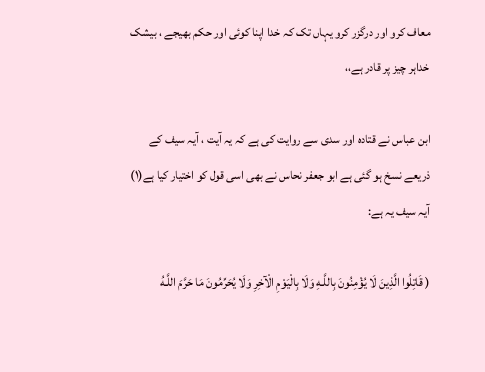معاف کرو اور درگزر کرو یہاں تک کہ خدا اپنا کوئی اور حکم بھیجے ، بیشک خداہر چیز پر قادر ہے،،

ابن عباس نے قتادہ اور سدی سے روایت کی ہے کہ یہ آیت ، آیہ سیف کے ذریعے نسخ ہو گئی ہے ابو جعفر نحاس نے بھی اسی قول کو اختیار کیا ہے(۱) آیہ سیف یہ ہے:

( قَاتِلُوا الَّذِينَ لَا يُؤْمِنُونَ بِاللَّـهِ وَلَا بِالْيَوْمِ الْآخِرِ وَلَا يُحَرِّمُونَ مَا حَرَّمَ اللَّـهُ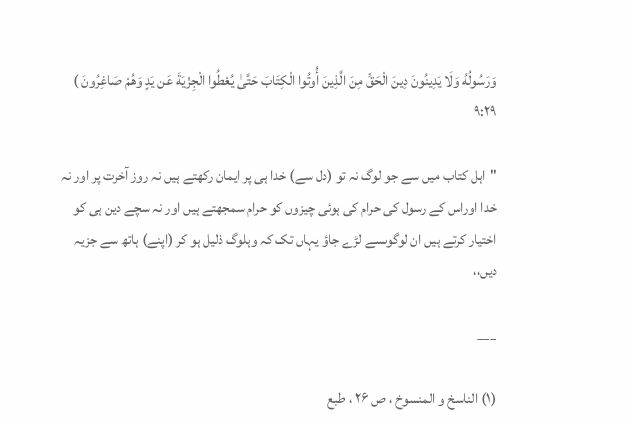وَرَسُولُهُ وَلَا يَدِينُونَ دِينَ الْحَقِّ مِنَ الَّذِينَ أُوتُوا الْكِتَابَ حَتَّىٰ يُعْطُوا الْجِزْيَةَ عَن يَدٍ وَهُمْ صَاغِرُونَ ) ۹:۲۹

''اہل کتاب میں سے جو لوگ نہ تو (دل سے) خدا ہی پر ایمان رکھتے ہیں نہ روز آخرت پر اور نہ خدا اوراس کے رسول کی حرام کی ہوئی چیزوں کو حرام سمجھتے ہیں اور نہ سچے دین ہی کو اختیار کرتے ہیں ان لوگوںسے لڑے جاؤ یہاں تک کہ وہلوگ ذلیل ہو کر (اپنے) ہاتھ سے جزیہ دیں،،

___

(۱) الناسخ و المنسوخ ، ص ۲۶ ، طبع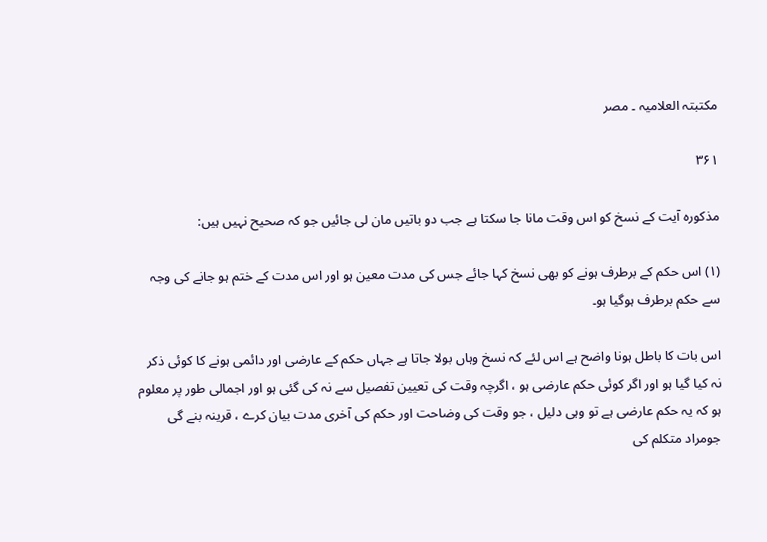مکتبتہ العلامیہ ۔ مصر

۳۶۱

مذکورہ آیت کے نسخ کو اس وقت مانا جا سکتا ہے جب دو باتیں مان لی جائیں جو کہ صحیح نہیں ہیں:

(۱) اس حکم کے برطرف ہونے کو بھی نسخ کہا جائے جس کی مدت معین ہو اور اس مدت کے ختم ہو جانے کی وجہ سے حکم برطرف ہوگیا ہو۔

اس بات کا باطل ہونا واضح ہے اس لئے کہ نسخ وہاں بولا جاتا ہے جہاں حکم کے عارضی اور دائمی ہونے کا کوئی ذکر نہ کیا گیا ہو اور اگر کوئی حکم عارضی ہو ، اگرچہ وقت کی تعیین تفصیل سے نہ کی گئی ہو اور اجمالی طور پر معلوم ہو کہ یہ حکم عارضی ہے تو وہی دلیل ، جو وقت کی وضاحت اور حکم کی آخری مدت بیان کرے ، قرینہ بنے گی جومراد متکلم کی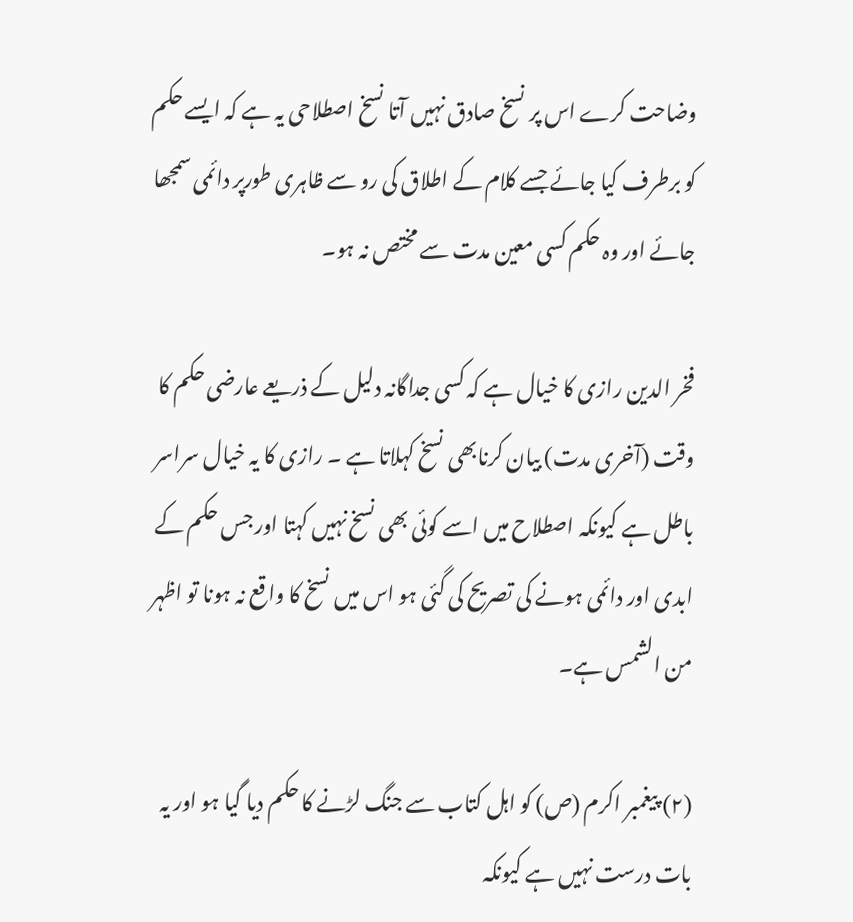وضاحت کرے اس پر نسخ صادق نہیں آتا نسخ اصطلاحی یہ ہے کہ ایسے حکم کو برطرف کیا جائے جسے کلام کے اطلاق کی رو سے ظاہری طورپر دائمی سمجھا جائے اور وہ حکم کسی معین مدت سے مختص نہ ہو۔

فخر الدین رازی کا خیال ہے کہ کسی جداگانہ دلیل کے ذریعے عارضی حکم کا وقت (آخری مدت) بیان کرنابھی نسخ کہلاتا ہے ۔ رازی کا یہ خیال سراسر باطل ہے کیونکہ اصطلاح میں اسے کوئی بھی نسخ نہیں کہتا اور جس حکم کے ابدی اور دائمی ہونے کی تصریح کی گئی ہو اس میں نسخ کا واقع نہ ہونا تو اظہر من الشمس ہے۔

(۲) پیغمبر اکرم (ص) کو اہل کتاب سے جنگ لڑنے کا حکم دیا گیا ہو اور یہ بات درست نہیں ہے کیونکہ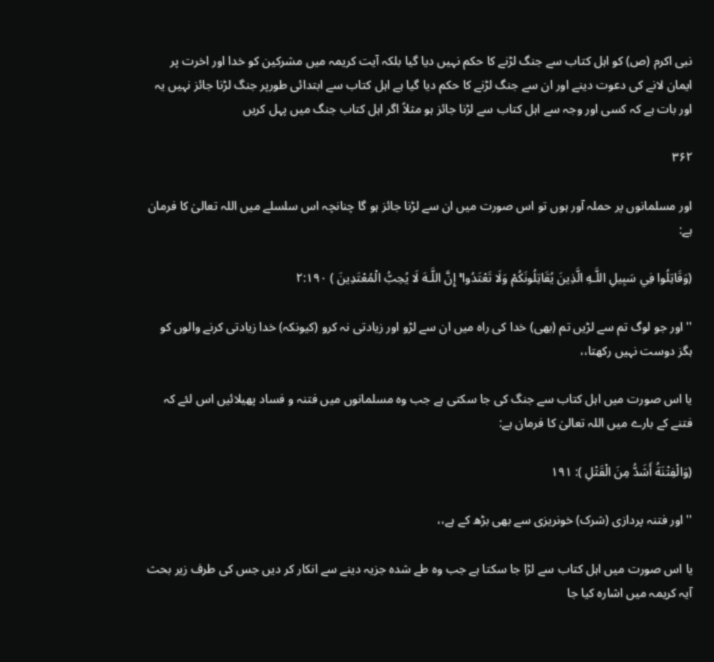نبی اکرم (ص) کو اہل کتاب سے جنگ لڑنے کا حکم نہیں دیا گیا بلکہ آیت کریمہ میں مشرکین کو خدا اور اخرت پر ایمان لانے کی دعوت دینے اور ان سے جنگ لڑنے کا حکم دیا گیا ہے اہل کتاب سے ابتدائی طورپر جنگ لڑنا جائز نہیں یہ اور بات ہے کہ کسی اور وجہ سے اہل کتاب سے لڑنا جائز ہو مثلاً اگر اہل کتاب جنگ میں پہل کریں

۳۶۲

اور مسلمانوں پر حملہ آور ہوں تو اس صورت میں ان سے لڑنا جائز ہو گا چنانچہ اس سلسلے میں اللہ تعالیٰ کا فرمان ہے:

(وَقَاتِلُوا فِي سَبِيلِ اللَّـهِ الَّذِينَ يُقَاتِلُونَكُمْ وَلَا تَعْتَدُوا ۚ إِنَّ اللَّـهَ لَا يُحِبُّ الْمُعْتَدِينَ ) ۲:۱۹۰

''اور جو لوگ تم سے لڑیں تم (بھی) خدا کی راہ میں ان سے لڑو اور زیادتی نہ کرو (کیونکہ) خدا زیادتی کرنے والوں کو ہگز دوست نہیں رکھتا،،

یا اس صورت میں اہل کتاب سے جنگ کی جا سکتی ہے جب وہ مسلمانوں میں فتنہ و فساد پھیلائیں اس لئے کہ فتنے کے بارے میں اللہ تعالیٰ کا فرمان ہے:

(وَالْفِتْنَةُ أَشَدُّ مِنَ الْقَتْلِ ): ۱۹۱

''اور فتنہ پردازی (شرک) خونریزی سے بھی بڑھ کے ہے،،

یا اس صورت میں اہل کتاب سے لڑا جا سکتا ہے جب وہ طے شدہ جزیہ دینے سے انکار کر دیں جس کی طرف زیر بحث آیہ کریمہ میں اشارہ کیا جا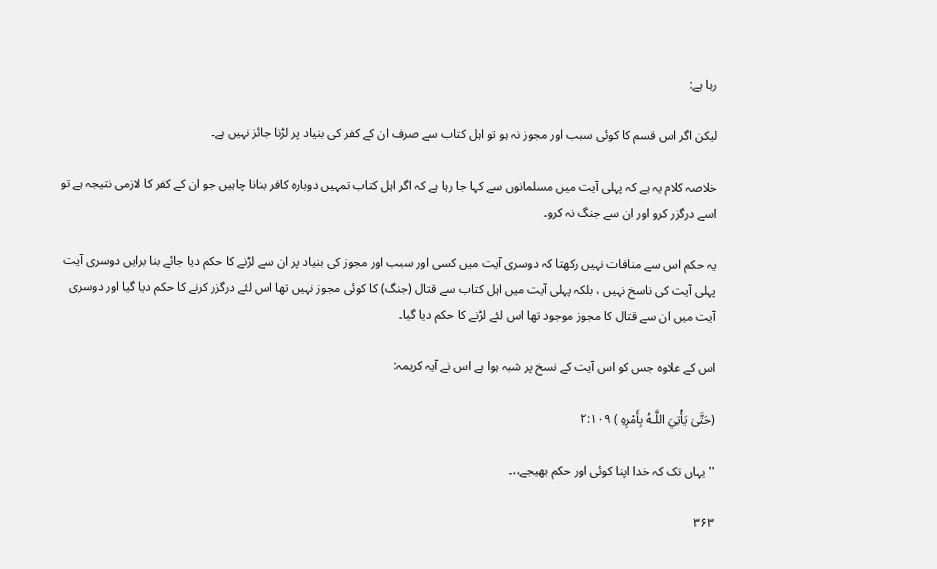رہا ہے:

لیکن اگر اس قسم کا کوئی سبب اور مجوز نہ ہو تو اہل کتاب سے صرف ان کے کفر کی بنیاد پر لڑنا جائز نہیں ہے۔

خلاصہ کلام یہ ہے کہ پہلی آیت میں مسلمانوں سے کہا جا رہا ہے کہ اگر اہل کتاب تمہیں دوبارہ کافر بنانا چاہیں جو ان کے کفر کا لازمی نتیجہ ہے تو اسے درگزر کرو اور ان سے جنگ نہ کرو۔

یہ حکم اس سے منافات نہیں رکھتا کہ دوسری آیت میں کسی اور سبب اور مجوز کی بنیاد پر ان سے لڑنے کا حکم دیا جائے بنا برایں دوسری آیت پہلی آیت کی ناسخ نہیں ، بلکہ پہلی آیت میں اہل کتاب سے قتال (جنگ) کا کوئی مجوز نہیں تھا اس لئے درگزر کرنے کا حکم دیا گیا اور دوسری آیت میں ان سے قتال کا مجوز موجود تھا اس لئے لڑنے کا حکم دیا گیا۔

اس کے علاوہ جس کو اس آیت کے نسخ پر شبہ ہوا ہے اس نے آیہ کریمہ:

(حَتَّىٰ يَأْتِيَ اللَّـهُ بِأَمْرِهِ ) ۲:۱۰۹

''یہاں تک کہ خدا اپنا کوئی اور حکم بھیجے،،۔

۳۶۳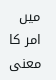میں امر کا معنی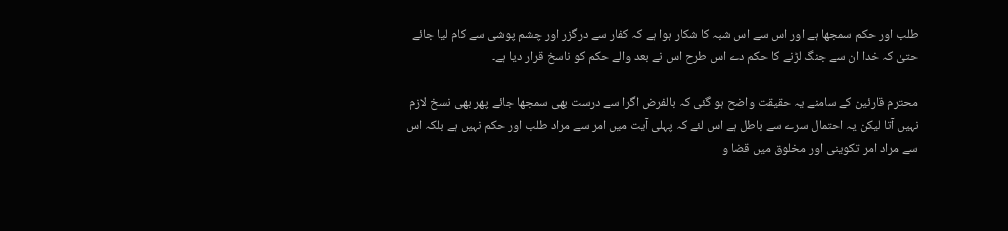طلب اور حکم سمجھا ہے اور اس سے اس شبہ کا شکار ہوا ہے کہ کفار سے درگزر اور چشم پوشی سے کام لیا جائے حتیٰ کہ خدا ان سے جنگ لڑنے کا حکم دے اس طرح اس نے بعد والے حکم کو ناسخ قرار دیا ہے۔

محترم قارئین کے سامنے یہ حقیقت واضح ہو گئی کہ بالفرض اگرا سے درست بھی سمجھا جائے پھر بھی نسخ لازم نہیں آتا لیکن یہ احتمال سرے سے باطل ہے اس لئے کہ پہلی آیت میں امر سے مراد طلب اور حکم نہیں ہے بلکہ اس سے مراد امر تکوینی اور مخلوق میں قضا و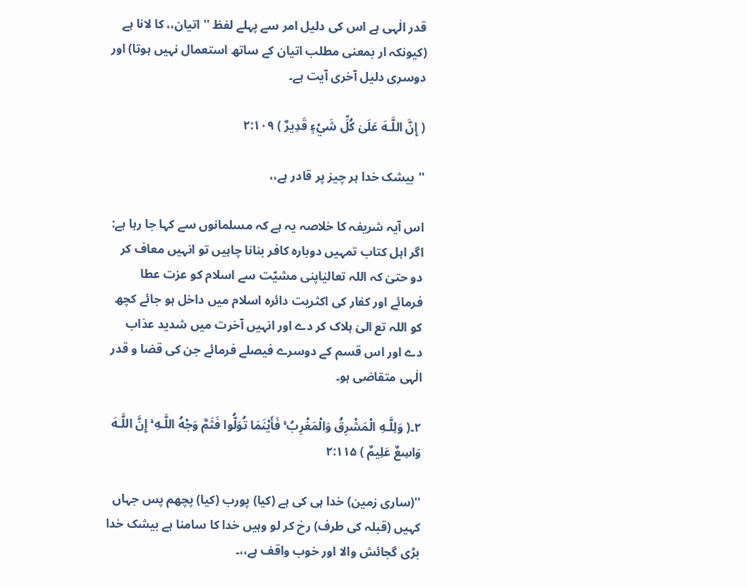قدر الٰہی ہے اس کی دلیل امر سے پہلے لفظ ''اتیان،، کا لانا ہے (کیونکہ ار بمعنی مطلب اتیان کے ساتھ استعمال نہیں ہوتا) اور دوسری دلیل آخری آیت ہے۔

( إِنَّ اللَّـهَ عَلَىٰ كُلِّ شَيْءٍ قَدِيرٌ ) ۲:۱۰۹

''بیشک خدا ہر چیز پر قادر ہے،،

اس آیہ شریفہ کا خلاصہ یہ ہے کہ مسلمانوں سے کہا جا رہا ہے: اگر اہل کتاب تمہیں دوبارہ کافر بنانا چاہیں تو انہیں معاف کر دو حتیٰ کہ اللہ تعالیٰاپنی مشیّت سے اسلام کو عزت عطا فرمائے اور کفار کی اکثریت دائرہ اسلام میں داخل ہو جائے کچھ کو اللہ تع الیٰ ہلاک کر دے اور انہیں آخرت میں شدید عذاب دے اور اس قسم کے دوسرے فیصلے فرمائے جن کی قضا و قدر الٰہی متقاضی ہو۔

۲۔( وَلِلَّـهِ الْمَشْرِقُ وَالْمَغْرِبُ ۚ فَأَيْنَمَا تُوَلُّوا فَثَمَّ وَجْهُ اللَّـهِ ۚ إِنَّ اللَّـهَ وَاسِعٌ عَلِيمٌ ) ۲:۱۱۵

''(ساری زمین) خدا ہی کی ہے (کیا) پورب (کیا) پچھم پس جہاں کہیں (قبلہ کی طرف) رخ کر لو وہیں خدا کا سامنا ہے بیشک خدا بڑی گجائش والا اور خوب واقف ہے،،۔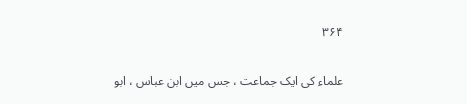۳۶۴

علماء کی ایک جماعت ، جس میں ابن عباس ، ابو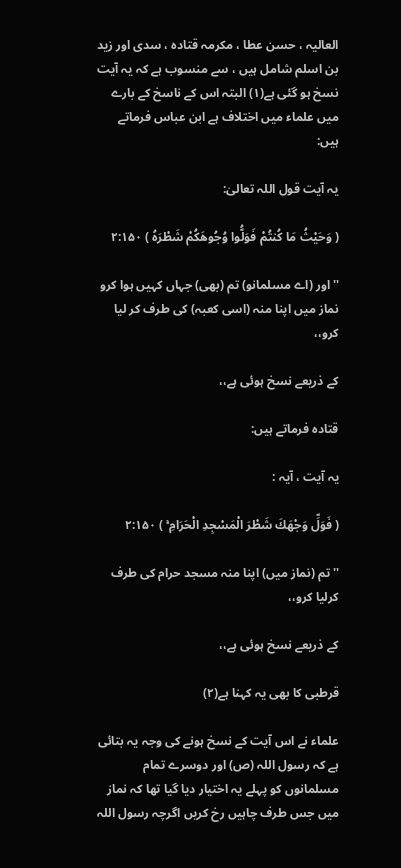العالیہ ، حسن عطا ، مکرمہ قتادہ ، سدی اور زید بن اسلم شامل ہیں ، سے منسوب ہے کہ یہ آیت نسخ ہو گئی ہے(۱) البتہ اس کے ناسخ کے بارے میں علماء میں اختلاف ہے ابن عباس فرماتے ہیں:

یہ آیت قول اللہ تعالیٰ:

( وَحَيْثُ مَا كُنتُمْ فَوَلُّوا وُجُوهَكُمْ شَطْرَهُ ) ۲:۱۵۰

''اور (اے مسلمانو) تم (بھی) جہاں کہیں ہوا کرو نماز میں اپنا منہ (اسی کعبہ) کی طرف کر لیا کرو،،

کے ذریعے نسخ ہوئی ہے،،

قتادہ فرماتے ہیں:

یہ آیت ، آیہ :

( فَوَلِّ وَجْهَكَ شَطْرَ الْمَسْجِدِ الْحَرَامِ ۚ ) ۲:۱۵۰

''تم (نماز میں) اپنا منہ مسجد حرام کی طرف کرلیا کرو،،

کے ذریعے نسخ ہوئی ہے،،

قرطبی کا بھی یہ کہنا ہے(۲)

علماء نے اس آیت کے نسخ ہونے کی وجہ یہ بتائی ہے کہ رسول اللہ (ص) اور دوسرے تمام مسلمانوں کو پہلے یہ اختیار دیا گیا تھا کہ نماز میں جس طرف چاہیں رخ کریں اگرچہ رسول اللہ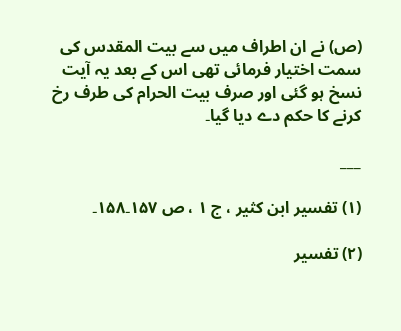(ص) نے ان اطراف میں سے بیت المقدس کی سمت اختیار فرمائی تھی اس کے بعد یہ آیت نسخ ہو گئی اور صرف بیت الحرام کی طرف رخ کرنے کا حکم دے دیا گیا۔

___

(۱) تفسیر ابن کثیر ، ج ۱ ، ص ۱۵۷۔۱۵۸۔

(۲) تفسیر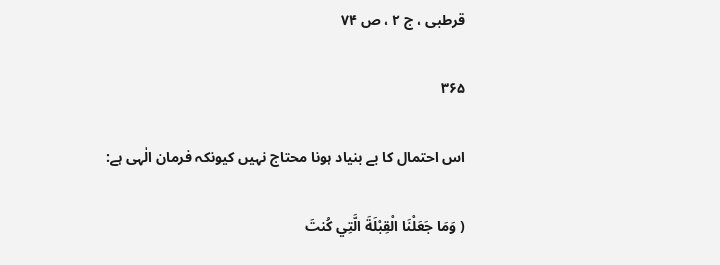قرطبی ، ج ۲ ، ص ۷۴

۳۶۵

اس احتمال کا بے بنیاد ہونا محتاج نہیں کیونکہ فرمان الٰہی ہے:

( وَمَا جَعَلْنَا الْقِبْلَةَ الَّتِي كُنتَ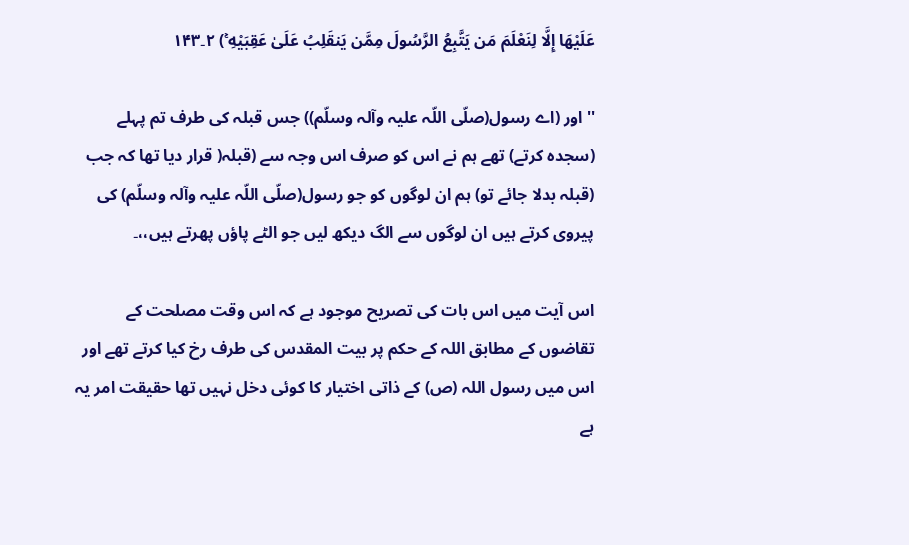عَلَيْهَا إِلَّا لِنَعْلَمَ مَن يَتَّبِعُ الرَّسُولَ مِمَّن يَنقَلِبُ عَلَىٰ عَقِبَيْهِ ۚ) ۲۔۱۴۳

''اور (اے رسول(صلّی اللّہ علیہ وآلہ وسلّم)) جس قبلہ کی طرف تم پہلے (سجدہ کرتے) تھے ہم نے اس کو صرف اس وجہ سے (قبلہ( قرار دیا تھا کہ جب (قبلہ بدلا جائے تو) ہم ان لوگوں کو جو رسول(صلّی اللّہ علیہ وآلہ وسلّم) کی پیروی کرتے ہیں ان لوگوں سے الگ دیکھ لیں جو الٹے پاؤں پھرتے ہیں،،۔

اس آیت میں اس بات کی تصریح موجود ہے کہ اس وقت مصلحت کے تقاضوں کے مطابق اللہ کے حکم پر بیت المقدس کی طرف رخ کیا کرتے تھے اور اس میں رسول اللہ (ص) کے ذاتی اختیار کا کوئی دخل نہیں تھا حقیقت امر یہ ہے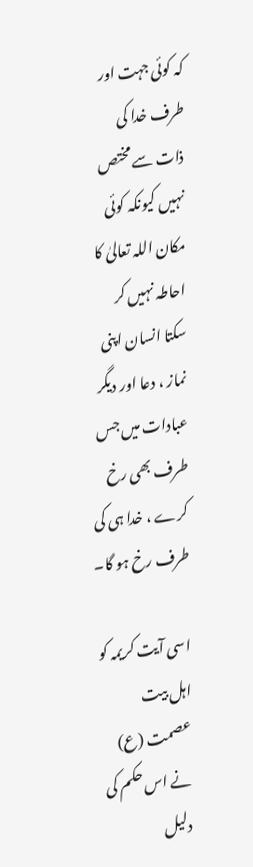کہ کوئی جہت اور طرف خدا کی ذات سے مختص نہیں کیونکہ کوئی مکان اللہ تعالیٰ کا احاطہ نہیں کر سکتا انسان اپنی نماز ، دعا اور دیگر عبادات میں جس طرف بھی رخ کرے ، خدا ہی کی طرف رخ ہو گا۔

اسی آیت کریمہ کو اہل بیت عصمت (ع) نے اس حکم کی دلیل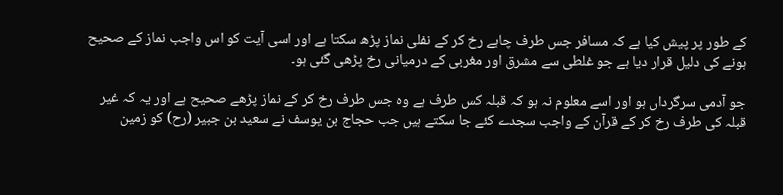کے طور پر پیش کیا ہے کہ مسافر جس طرف چاہے رخ کر کے نفلی نماز پڑھ سکتا ہے اور اسی آیت کو اس واجب نماز کے صحیح ہونے کی دلیل قرار دیا ہے جو غلطی سے مشرق اور مغربی کے درمیانی رخ پڑھی گئی ہو۔

جو آدمی سرگرداں ہو اور اسے معلوم نہ ہو کہ قبلہ کس طرف ہے وہ جس طرف رخ کر کے نماز پڑھے صحیح ہے اور یہ کہ غیر قبلہ کی طرف رخ کر کے قرآن کے واجب سجدے کئے جا سکتے ہیں جب حجاج بن یوسف نے سعید بن جبیر (رح) کو زمین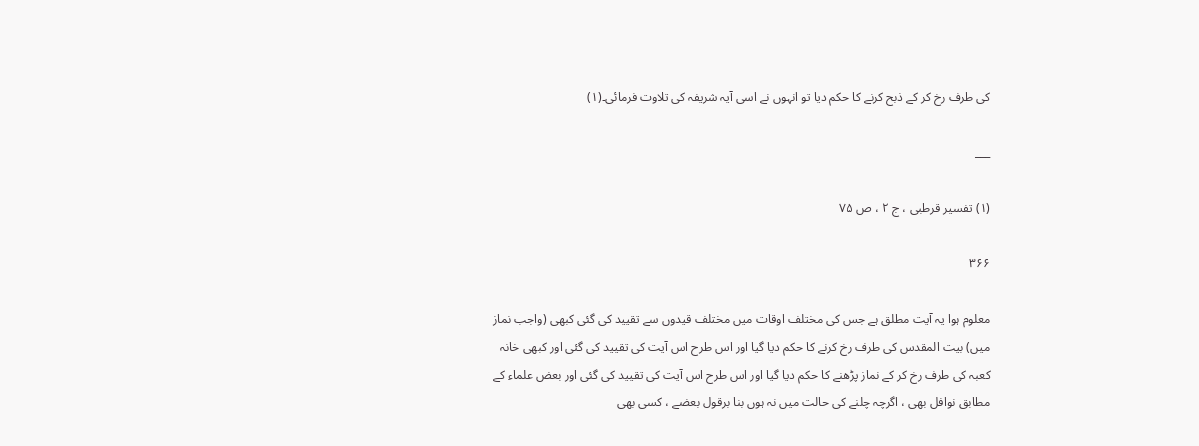کی طرف رخ کر کے ذبح کرنے کا حکم دیا تو انہوں نے اسی آیہ شریفہ کی تلاوت فرمائی۔(۱)

___

(۱) تفسیر قرطبی ، ج ۲ ، ص ۷۵

۳۶۶

معلوم ہوا یہ آیت مطلق ہے جس کی مختلف اوقات میں مختلف قیدوں سے تقیید کی گئی کبھی (واجب نماز میں) بیت المقدس کی طرف رخ کرنے کا حکم دیا گیا اور اس طرح اس آیت کی تقیید کی گئی اور کبھی خانہ کعبہ کی طرف رخ کر کے نماز پڑھنے کا حکم دیا گیا اور اس طرح اس آیت کی تقیید کی گئی اور بعض علماء کے مطابق نوافل بھی ، اگرچہ چلنے کی حالت میں نہ ہوں بنا برقول بعضے ، کسی بھی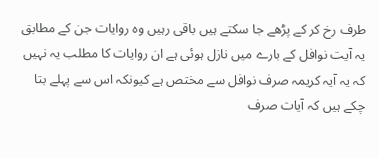طرف رخ کر کے پڑھے جا سکتے ہیں باقی رہیں وہ روایات جن کے مطابق یہ آیت نوافل کے بارے میں نازل ہوئی ہے ان روایات کا مطلب یہ نہیں کہ یہ آیہ کریمہ صرف نوافل سے مختص ہے کیونکہ اس سے پہلے بتا چکے ہیں کہ آیات صرف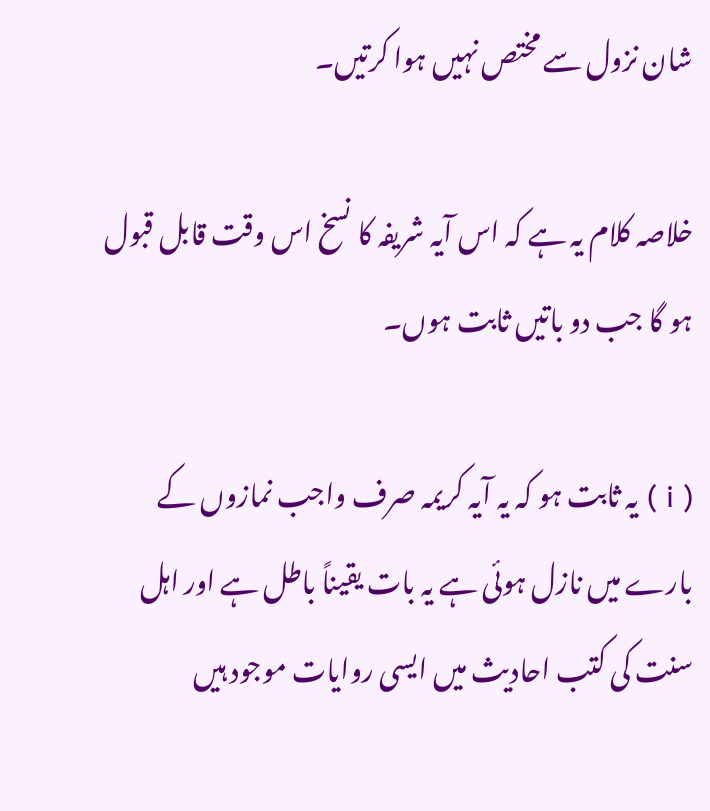شان نزول سے مختص نہیں ہوا کرتیں۔

خلاصہ کلام یہ ہے کہ اس آیہ شریفہ کا نسخ اس وقت قابل قبول ہو گا جب دو باتیں ثابت ہوں۔

( i ) یہ ثابت ہو کہ یہ آیہ کریمہ صرف واجب نمازوں کے بارے میں نازل ہوئی ہے یہ بات یقیناً باطل ہے اور اہل سنت کی کتب احادیث میں ایسی روایات موجود ہیں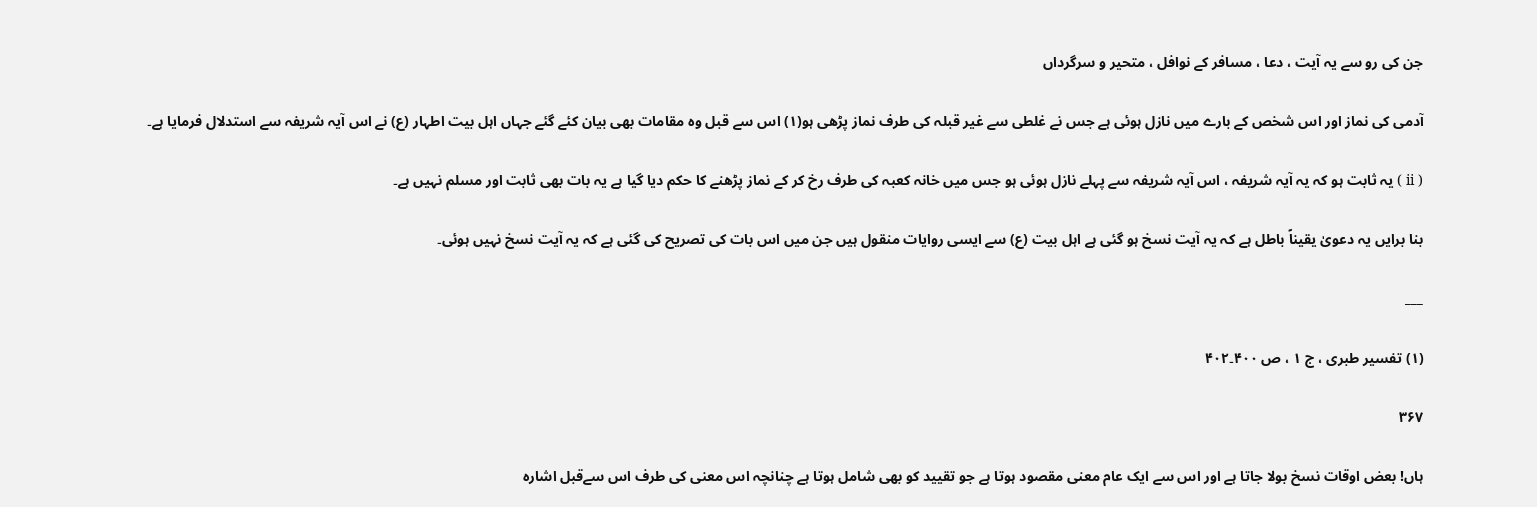جن کی رو سے یہ آیت ، دعا ، مسافر کے نوافل ، متحیر و سرگرداں

آدمی کی نماز اور اس شخص کے بارے میں نازل ہوئی ہے جس نے غلطی سے غیر قبلہ کی طرف نماز پڑھی ہو(۱) اس سے قبل وہ مقامات بھی بیان کئے گئے جہاں اہل بیت اطہار (ع) نے اس آیہ شریفہ سے استدلال فرمایا ہے۔

( ii ) یہ ثابت ہو کہ یہ آیہ شریفہ ، اس آیہ شریفہ سے پہلے نازل ہوئی ہو جس میں خانہ کعبہ کی طرف رخ کر کے نماز پڑھنے کا حکم دیا گیا ہے یہ بات بھی ثابت اور مسلم نہیں ہے۔

بنا برایں یہ دعویٰ یقیناً باطل ہے کہ یہ آیت نسخ ہو گئی ہے اہل بیت (ع) سے ایسی روایات منقول ہیں جن میں اس بات کی تصریح کی گئی ہے کہ یہ آیت نسخ نہیں ہوئی۔

___

(۱) تفسیر طبری ، ج ۱ ، ص ۴۰۰۔۴۰۲

۳۶۷

ہاں! بعض اوقات نسخ بولا جاتا ہے اور اس سے ایک عام معنی مقصود ہوتا ہے جو تقیید کو بھی شامل ہوتا ہے چنانچہ اس معنی کی طرف اس سےقبل اشارہ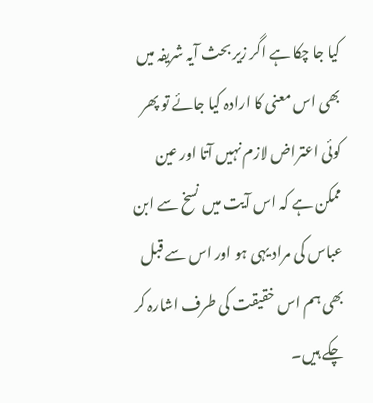کیا جا چکا ہے اگر زیر بحث آیہ شریفہ میں بھی اس معنی کا ارادہ کیا جائے تو پھر کوئی اعتراض لازم نہیں آتا اور عین ممکن ہے کہ اس آیت میں نسخ سے ابن عباس کی مراد یہی ہو اور اس سے قبل بھی ہم اس خقیقت کی طرف اشارہ کر چکے ہیں۔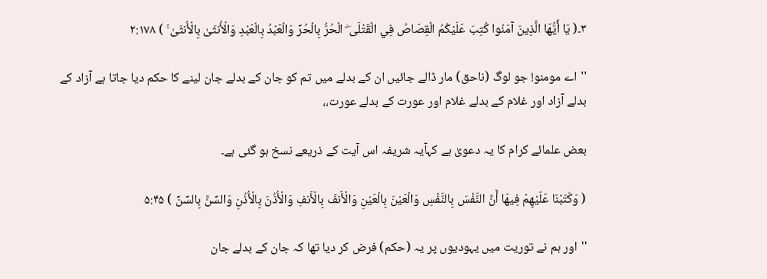۳۔( يَا أَيُّهَا الَّذِينَ آمَنُوا كُتِبَ عَلَيْكُمُ الْقِصَاصُ فِي الْقَتْلَى ۖ الْحُرُّ بِالْحُرِّ وَالْعَبْدُ بِالْعَبْدِ وَالْأُنثَىٰ بِالْأُنثَىٰ ۚ ) ۲:۱۷۸

''اے مومنو! جو لوگ (ناحق) مار ڈالے جائیں ان کے بدلے میں تم کو جان کے بدلے جان لینے کا حکم دیا جاتا ہے آزاد کے بدلے آزاد اور غلام کے بدلے غلام اور عورت کے بدلے عورت،،

بعض علمائے کرام کا یہ دعویٰ ہے کہآیہ شریفہ اس آیت کے ذریعے نسخ ہو گئی ہے۔

( وَكَتَبْنَا عَلَيْهِمْ فِيهَا أَنَّ النَّفْسَ بِالنَّفْسِ وَالْعَيْنَ بِالْعَيْنِ وَالْأَنفَ بِالْأَنفِ وَالْأُذُنَ بِالْأُذُنِ وَالسِّنَّ بِالسِّنِّ ) ۵:۴۵

''اور ہم نے توریت میں یہودیوں پر یہ (حکم) فرض کر دیا تھا کہ جان کے بدلے جان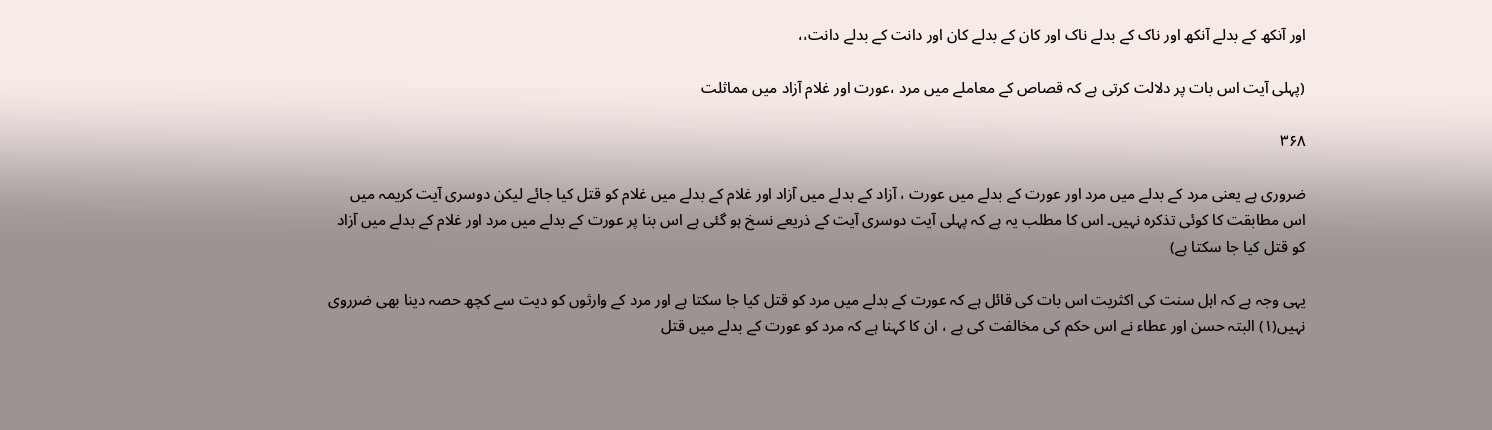اور آنکھ کے بدلے آنکھ اور ناک کے بدلے ناک اور کان کے بدلے کان اور دانت کے بدلے دانت،،

(پہلی آیت اس بات پر دلالت کرتی ہے کہ قصاص کے معاملے میں مرد ،عورت اور غلام آزاد میں مماثلت

۳۶۸

ضروری ہے یعنی مرد کے بدلے میں مرد اور عورت کے بدلے میں عورت ، آزاد کے بدلے میں آزاد اور غلام کے بدلے میں غلام کو قتل کیا جائے لیکن دوسری آیت کریمہ میں اس مطابقت کا کوئی تذکرہ نہیں۔ اس کا مطلب یہ ہے کہ پہلی آیت دوسری آیت کے ذریعے نسخ ہو گئی ہے اس بنا پر عورت کے بدلے میں مرد اور غلام کے بدلے میں آزاد کو قتل کیا جا سکتا ہے)

یہی وجہ ہے کہ اہل سنت کی اکثریت اس بات کی قائل ہے کہ عورت کے بدلے میں مرد کو قتل کیا جا سکتا ہے اور مرد کے وارثوں کو دیت سے کچھ حصہ دینا بھی ضرروی نہیں(۱) البتہ حسن اور عطاء نے اس حکم کی مخالفت کی ہے ، ان کا کہنا ہے کہ مرد کو عورت کے بدلے میں قتل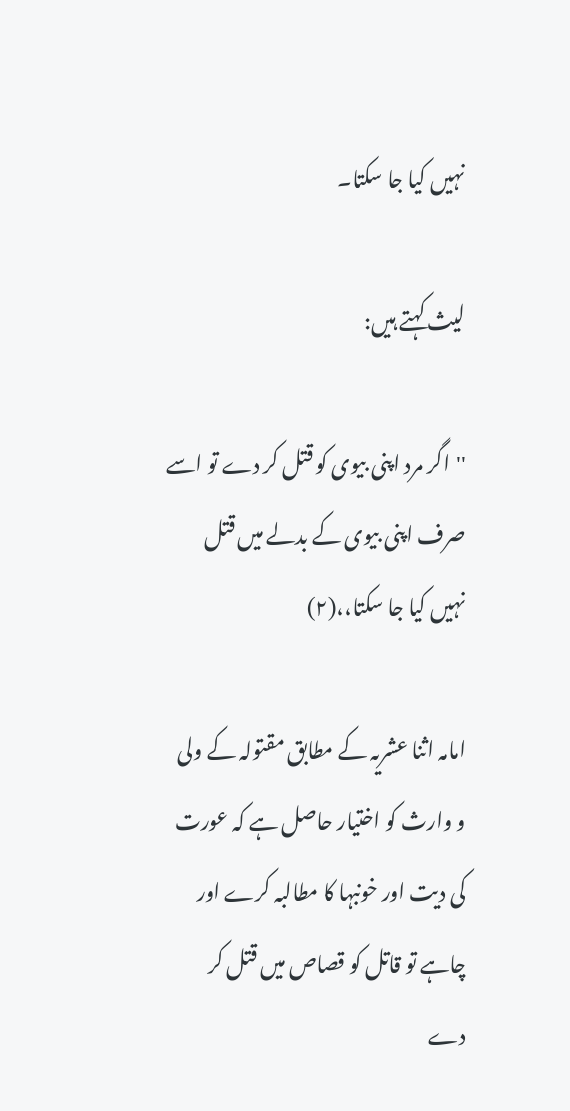نہیں کیا جا سکتا۔

لیث کہتے ہیں:

''اگر مرد اپنی بیوی کو قتل کر دے تو اسے صرف اپنی بیوی کے بدلے میں قتل نہیں کیا جا سکتا،،(۲)

امامہ اثنا عشریہ کے مطابق مقتولہ کے ولی و وارث کو اختیار حاصل ہے کہ عورت کی دیت اور خونبہا کا مطالبہ کرے اور چاہے تو قاتل کو قصاص میں قتل کر دے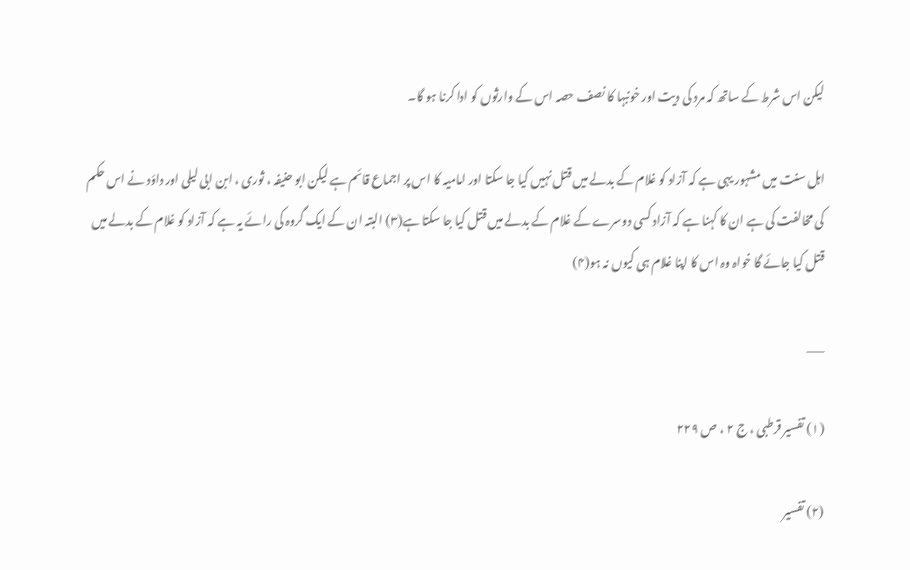لیکن اس شرط کے ساتھ کہ مرد کی دیت اور خونبہا کا نصف حصہ اس کے وارثوں کو ادا کرنا ہو گا۔

اہل سنت میں مشہور یہی ہے کہ آزاد کو غلام کے بدلے میں قتل نہیں کیا جا سکتا اور امامیہ کا اس پر اجماع قائم ہے لیکن ابو حنیفہ ، ثوری ، ابن ابی لیلی اور داؤد نے اس حکم کی مخالفت کی ہے ان کا کہنا ہے کہ آزاد کسی دوسرے کے غلام کے بدلے میں قتل کیا جا سکتا ہے(۳) البتہ ان کے ایک گروہ کی رائے یہ ہے کہ آزاد کو غلام کے بدلے میں قتل کیا جائے گا خواہ وہ اس کا اپنا غلام ہی کیوں نہ ہو(۴)

___

(۱) تفسیر قرطبی ، ج ۲ ، ص ۲۲۹

(۲) تفسیر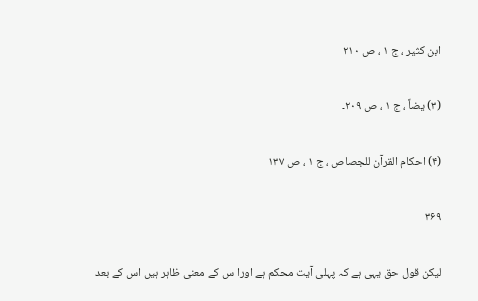ابن کثیر ، ج ۱ ، ص ۲۱۰

(۳) یضاً ، ج ۱ ، ص ۲۰۹۔

(۴) احکام القرآن للجصاص ، ج ۱ ، ص ۱۳۷

۳۶۹

لیکن قول حق یہی ہے کہ پہلی آیت محکم ہے اورا س کے معنی ظاہر ہیں اس کے بعد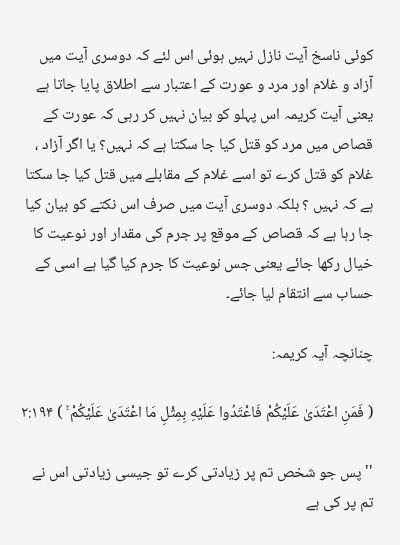کوئی ناسخ آیت نازل نہیں ہوئی اس لئے کہ دوسری آیت میں آزاد و غلام اور مرد و عورت کے اعتبار سے اطلاق پایا جاتا ہے یعنی آیت کریمہ اس پہلو کو بیان نہیں کر رہی کہ عورت کے قصاص میں مرد کو قتل کیا جا سکتا ہے کہ نہیں؟ یا اگر آزاد ، غلام کو قتل کرے تو اسے غلام کے مقابلے میں قتل کیا جا سکتا ہے کہ نہیں ؟ بلکہ دوسری آیت میں صرف اس نکتے کو بیان کیا جا رہا ہے کہ قصاص کے موقع پر جرم کی مقدار اور نوعیت کا خیال رکھا جائے یعنی جس نوعیت کا جرم کیا گیا ہے اسی کے حساب سے انتقام لیا جائے۔

چنانچہ آیہ کریمہ:

( فَمَنِ اعْتَدَىٰ عَلَيْكُمْ فَاعْتَدُوا عَلَيْهِ بِمِثْلِ مَا اعْتَدَىٰ عَلَيْكُمْ ۚ ) ۲:۱۹۴

''پس جو شخص تم پر زیادتی کرے تو جیسی زیادتی اس نے تم پر کی ہے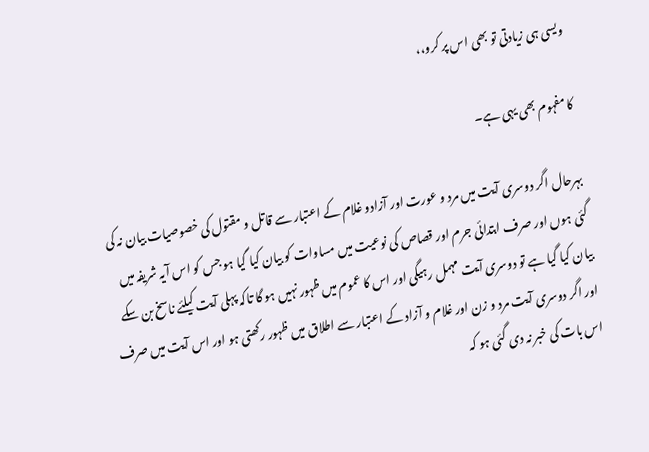ویسی ہی زیادتی تو بھی اس پر کرو،،

کا مفہوم بھی یہی ہے۔

بہرحال اگر دوسری آیت میں مرد و عورت اور آزادو غلام کے اعتبار سے قاتل و مقتول کی خصوصیات بیان نہ کی گئی ہوں اور صرف ابتدائی جرم اور قصاص کی نوعیت میں مساوات کو بیان کیا گیا ہو جس کو اس آیہ شریفہ میں بیان کیا گیا ہے تو دوسری آیت مہمل رہیگی اور اس کا عموم میں ظہور نہیں ہو گا تاکہ پہلی آیت کیلئے ناسخ بن سکے اور اگر دوسری آیت مرد و زن اور غلام و آزاد کے اعتبار سے اطلاق میں ظہور رکھتی ہو اور اس آیت میں صرف اس بات کی خبر نہ دی گئی ہو کہ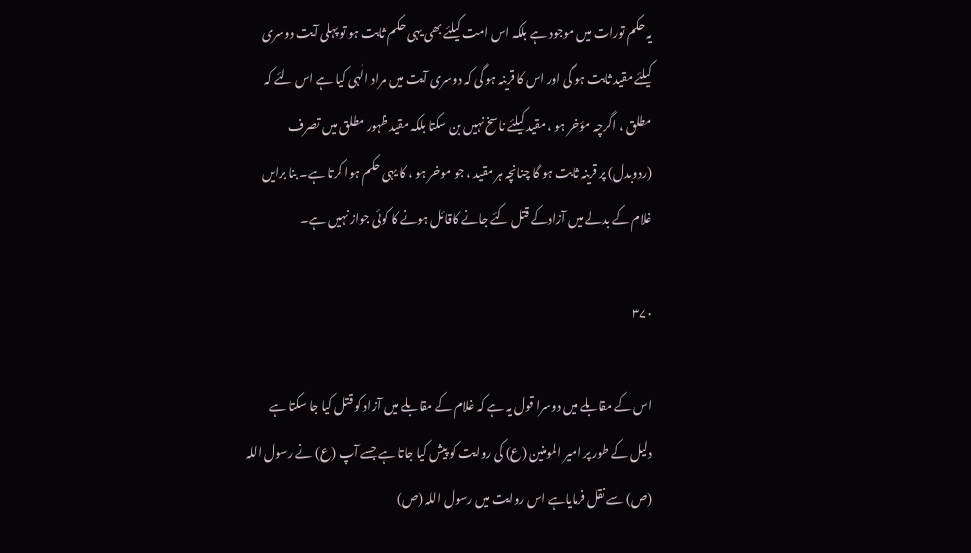یہ حکم تورات میں موجود ہے بلکہ اس امت کیلئے بھی یہی حکم ثابت ہو تو پہلی آیت دوسری کیلئے مقید ثابت ہو گی اور اس کا قرینہ ہو گی کہ دوسری آیت میں مراد الٰہی کیا ہے اس لئے کہ مطلق ، اگرچہ مؤخر ہو ، مقید کیلئے ناسخ نہیں بن سکتا بلکہ مقید ظہور مطلق میں تصرف (ردوبدل) پر قرینہ ثابت ہو گا چنانچہ ہر مقید ، جو موخر ہو ، کا یہی حکم ہوا کرتا ہے۔ بنا برایں غلام کے بدلے میں آزادکے قتل کئے جانے کاقائل ہونے کا کوئی جواز نہیں ہے۔

۳۷۰

اس کے مقابلے میں دوسرا قول یہ ہے کہ غلام کے مقابلے میں آزاد کو قتل کیا جا سکتا ہے دلیل کے طور پر امیر المومنین (ع) کی روایت کو پیش کیا جاتا ہے جسے آپ (ع) نے رسول اللہ (ص) سے نقل فرمایاہے اس روایت میں رسول اللہ (ص)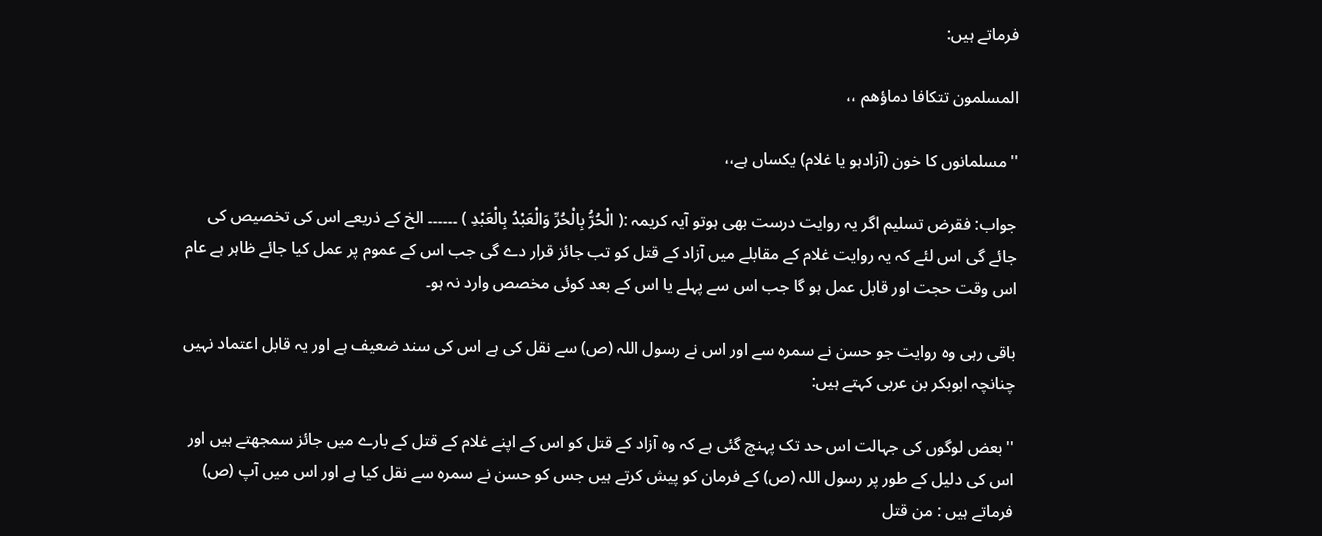فرماتے ہیں:

المسلمون تتکافا دماؤهم ،،

''مسلمانوں کا خون (آزادہو یا غلام) یکساں ہے،،

جواب: فقرض تسلیم اگر یہ روایت درست بھی ہوتو آیہ کریمہ :( الْحُرُّ بِالْحُرِّ وَالْعَبْدُ بِالْعَبْدِ ) ۔۔۔۔۔۔ الخ کے ذریعے اس کی تخصیص کی جائے گی اس لئے کہ یہ روایت غلام کے مقابلے میں آزاد کے قتل کو تب جائز قرار دے گی جب اس کے عموم پر عمل کیا جائے ظاہر ہے عام اس وقت حجت اور قابل عمل ہو گا جب اس سے پہلے یا اس کے بعد کوئی مخصص وارد نہ ہو۔

باقی رہی وہ روایت جو حسن نے سمرہ سے اور اس نے رسول اللہ (ص) سے نقل کی ہے اس کی سند ضعیف ہے اور یہ قابل اعتماد نہیں چنانچہ ابوبکر بن عربی کہتے ہیں:

''بعض لوگوں کی جہالت اس حد تک پہنچ گئی ہے کہ وہ آزاد کے قتل کو اس کے اپنے غلام کے قتل کے بارے میں جائز سمجھتے ہیں اور اس کی دلیل کے طور پر رسول اللہ (ص) کے فرمان کو پیش کرتے ہیں جس کو حسن نے سمرہ سے نقل کیا ہے اور اس میں آپ (ص) فرماتے ہیں : من قتل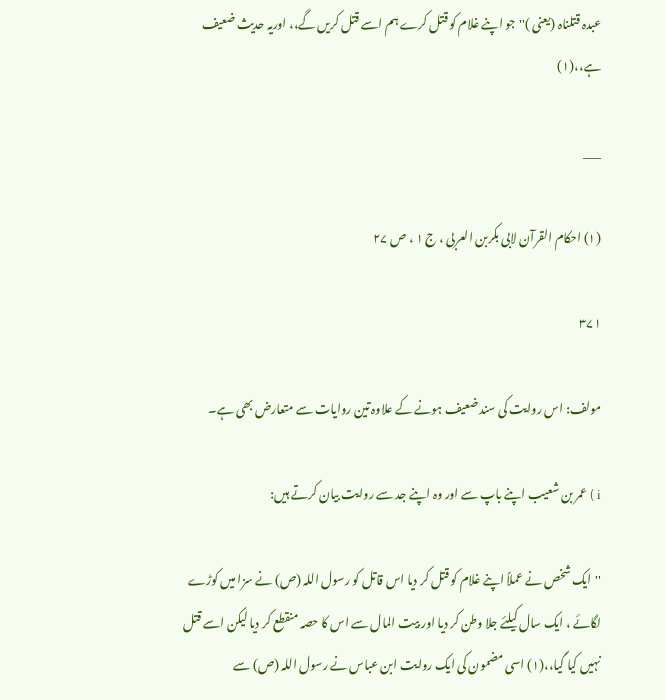عبدہ قتلناہ (یعنی )''جو اپنے غلام کو قتل کرے ہم اسے قتل کریں گے،، اوریہ حدیث ضعیف ہے،،(۱)

___

(۱) احکام القرآن لابی بکربن العربی ، ج ۱ ، ص ۲۷

۳۷۱

مولف: اس روایت کی سند ضعیف ہونے کے علاوہ تین روایات سے متعارض بھی ہے۔

i ) عمر بن شعیب اپنے باپ سے اور وہ اپنے جد سے روایت بیان کرتے ہیں:

''ایک شخص نے عملاً اپنے غلام کو قتل کر دیا اس قاتل کو رسول اللہ (ص) نے سزا میں کوڑے لگائے ، ایک سال کیلئے جلا وطن کر دیا اور بیت المال سے اس کا حصہ منقطع کر دیا لیکن اسے قتل نہیں کیا گیا،،(۱) اسی مضمون کی ایک روایت ابن عباس نے رسول اللہ (ص) سے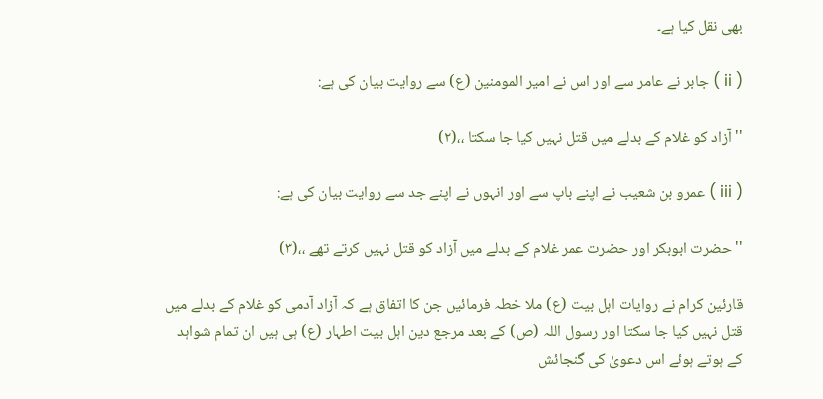بھی نقل کیا ہے۔

( ii ) جابر نے عامر سے اور اس نے امیر المومنین (ع) سے روایت بیان کی ہے:

''آزاد کو غلام کے بدلے میں قتل نہیں کیا جا سکتا ،،(۲)

( iii ) عمرو بن شعیب نے اپنے باپ سے اور انہوں نے اپنے جد سے روایت بیان کی ہے:

''حضرت ابوبکر اور حضرت عمر غلام کے بدلے میں آزاد کو قتل نہیں کرتے تھے ،،(۳)

قارئین کرام نے روایات اہل بیت (ع) ملا خطہ فرمائیں جن کا اتفاق ہے کہ آزاد آدمی کو غلام کے بدلے میں قتل نہیں کیا جا سکتا اور رسول اللہ (ص) کے بعد مرجع دین اہل بیت اطہار (ع) ہی ہیں ان تمام شواہد کے ہوتے ہوئے اس دعویٰ کی گنجائش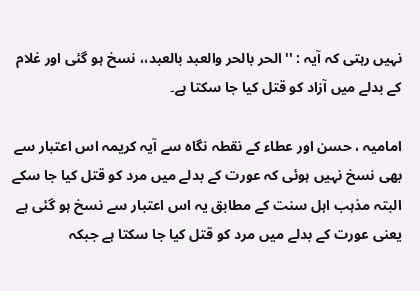نہیں رہتی کہ آیہ : ''الحر بالحر والعبد بالعبد،، نسخ ہو گئی اور غلام کے بدلے میں آزاد کو قتل کیا جا سکتا ہے۔

امامیہ ، حسن اور عطاء کے نقطہ نگاہ سے آیہ کریمہ اس اعتبار سے بھی نسخ نہیں ہوئی کہ عورت کے بدلے میں مرد کو قتل کیا جا سکے البتہ مذہب اہل سنت کے مطابق یہ اس اعتبار سے نسخ ہو گئی ہے یعنی عورت کے بدلے میں مرد کو قتل کیا جا سکتا ہے جبکہ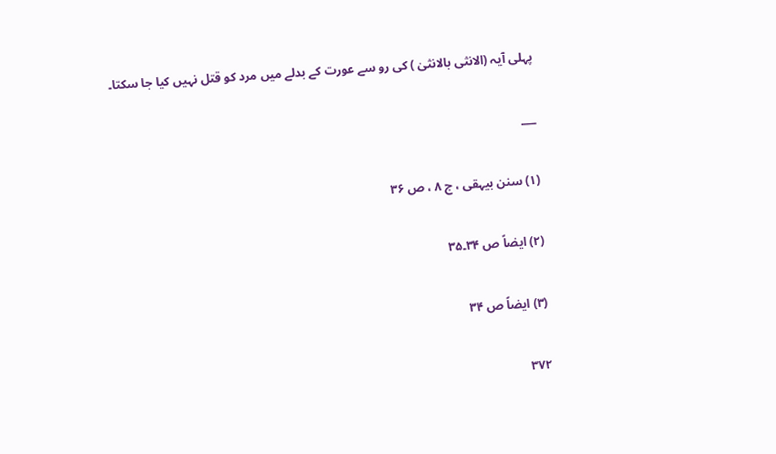پہلی آیہ (الانثی بالانثیٰ ) کی رو سے عورت کے بدلے میں مرد کو قتل نہیں کیا جا سکتا۔

___

(۱) سنن بیہقی ، ج ۸ ، ص ۳۶

(۲) ایضاً ص ۳۴۔۳۵

(۳) ایضاً ص ۳۴

۳۷۲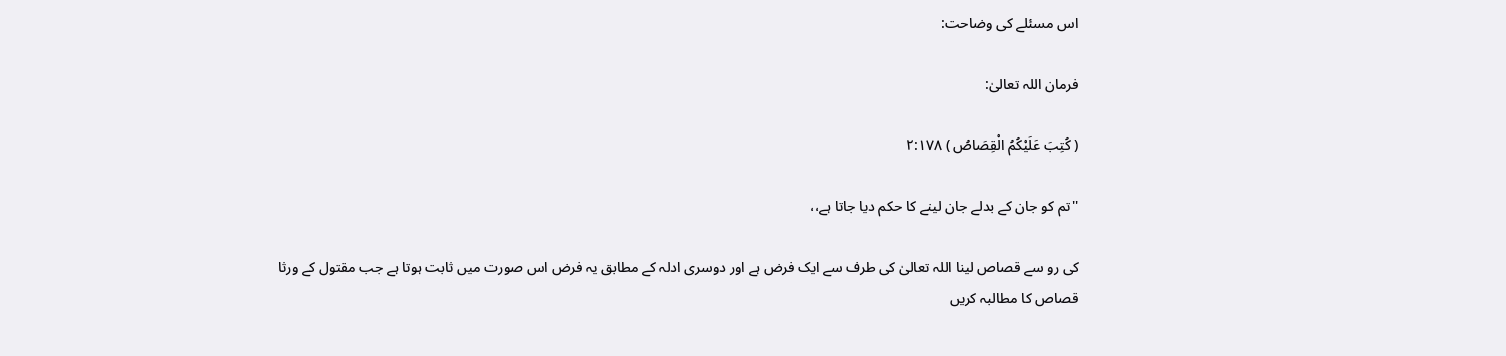اس مسئلے کی وضاحت:

فرمان اللہ تعالیٰ:

( كُتِبَ عَلَيْكُمُ الْقِصَاصُ ) ۲:۱۷۸

''تم کو جان کے بدلے جان لینے کا حکم دیا جاتا ہے،،

کی رو سے قصاص لینا اللہ تعالیٰ کی طرف سے ایک فرض ہے اور دوسری ادلہ کے مطابق یہ فرض اس صورت میں ثابت ہوتا ہے جب مقتول کے ورثا قصاص کا مطالبہ کریں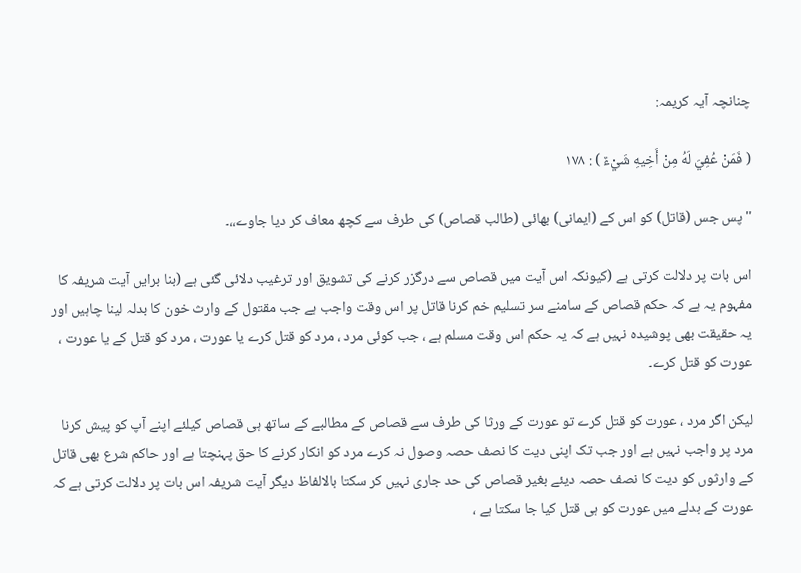چنانچہ آیہ کریمہ:

( فَمَنْ عُفِيَ لَهُ مِنْ أَخِيهِ شَيْءٌ ) : ۱۷۸

''پس جس (قاتل) کو اس کے (ایمانی) بھائی (طالب قصاص) کی طرف سے کچھ معاف کر دیا جاوے،،۔

اس بات پر دلالت کرتی ہے (کیونکہ اس آیت میں قصاص سے درگزر کرنے کی تشویق اور ترغیب دلائی گئی ہے (بنا برایں آیت شریفہ کا مفہوم یہ ہے کہ حکم قصاص کے سامنے سر تسلیم خم کرنا قاتل پر اس وقت واجب ہے جب مقتول کے وارث خون کا بدلہ لینا چاہیں اور یہ حقیقت بھی پوشیدہ نہیں ہے کہ یہ حکم اس وقت مسلم ہے ، جب کوئی مرد ، مرد کو قتل کرے یا عورت ، مرد کو قتل کے یا عورت ، عورت کو قتل کرے۔

لیکن اگر مرد ، عورت کو قتل کرے تو عورت کے ورثا کی طرف سے قصاص کے مطالبے کے ساتھ ہی قصاص کیلئے اپنے آپ کو پیش کرنا مرد پر واجب نہیں ہے اور جب تک اپنی دیت کا نصف حصہ وصول نہ کرے مرد کو انکار کرنے کا حق پہنچتا ہے اور حاکم شرع بھی قاتل کے وارثوں کو دیت کا نصف حصہ دیئے بغیر قصاص کی حد جاری نہیں کر سکتا بالالفاظ دیگر آیت شریفہ اس بات پر دلالت کرتی ہے کہ عورت کے بدلے میں عورت کو ہی قتل کیا جا سکتا ہے ،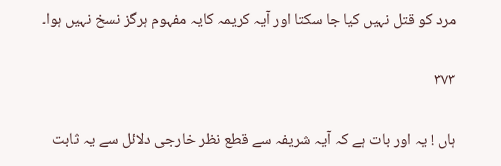مرد کو قتل نہیں کیا جا سکتا اور آیہ کریمہ کایہ مفہوم ہرگز نسخ نہیں ہوا۔

۳۷۳

ہاں ! یہ اور بات ہے کہ آیہ شریفہ سے قطع نظر خارجی دلائل سے یہ ثابت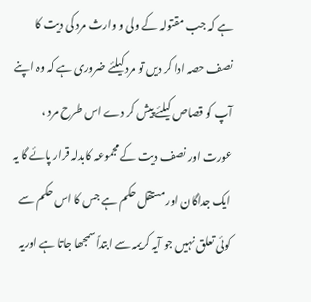ہے کہ جب مقتولہ کے ولی و وارث مرد کی دیت کا نصف حصہ ادا کر دیں تو مرد کیلئے ضروری ہے کہ وہ اپنے آپ کو قصاص کیلئے پیش کر دے اس طرح مرد ، عورت اور نصف دیت کے مجموعہ کابدلہ قرار پائے گا یہ ایک جداگان اور مستقل حکم ہے جس کا اس حکم سے کوئی تعلق نہیں جو آیہ کریمہ سے ابتداً سمجھا جاتا ہے اوریہ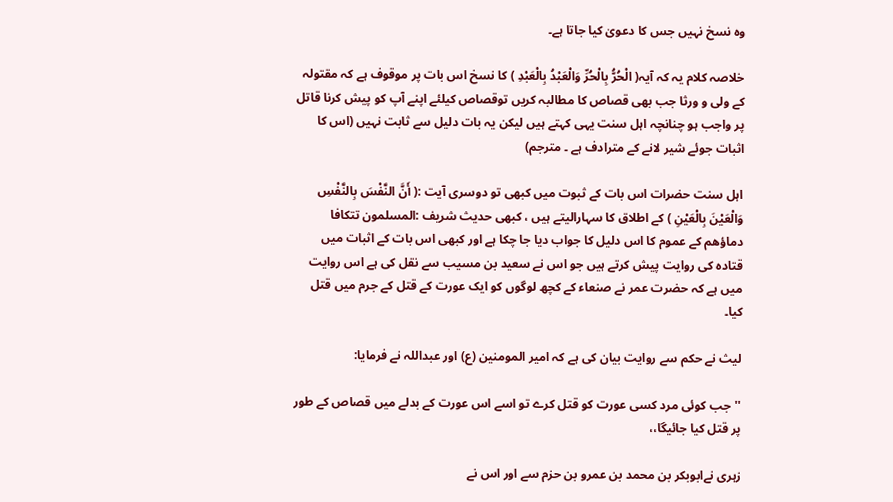وہ نسخ نہیں جس کا دعویٰ کیا جاتا ہے۔

خلاصہ کلام یہ کہ آیہ( الْحُرُّ بِالْحُرِّ وَالْعَبْدُ بِالْعَبْدِ ) کا نسخ اس بات پر موقوف ہے کہ مقتولہ کے ولی و ورثا جب بھی قصاص کا مطالبہ کریں توقصاص کیلئے اپنے آپ کو پیش کرنا قاتل پر واجب ہو چنانچہ اہل سنت یہی کہتے ہیں لیکن یہ بات دلیل سے ثابت نہیں (اس کا اثبات جوئے شیر لانے کے مترادف ہے ۔ مترجم)

اہل سنت حضرات اس بات کے ثبوت میں کبھی تو دوسری آیت :( أَنَّ النَّفْسَ بِالنَّفْسِ وَالْعَيْنَ بِالْعَيْنِ ) کے اطلاق کا سہارالیتے ہیں ، کبھی حدیث شریف :المسلمون تتکافا دماؤهم کے عموم کا اس دلیل کا جواب دیا جا چکا ہے اور کبھی اس بات کے اثبات میں قتادہ کی روایت پیش کرتے ہیں جو اس نے سعید بن مسیب سے نقل کی ہے اس روایت میں ہے کہ حضرت عمر نے صنعاء کے کچھ لوگوں کو ایک عورت کے قتل کے جرم میں قتل کیا۔

لیث نے حکم سے روایت بیان کی ہے کہ امیر المومنین (ع) اور عبداللہ نے فرمایا:

''جب کوئی مرد کسی عورت کو قتل کرے تو اسے اس عورت کے بدلے میں قصاص کے طور پر قتل کیا جائیگا،،

زہری نےابوبکر بن محمد بن عمرو بن حزم سے اور اس نے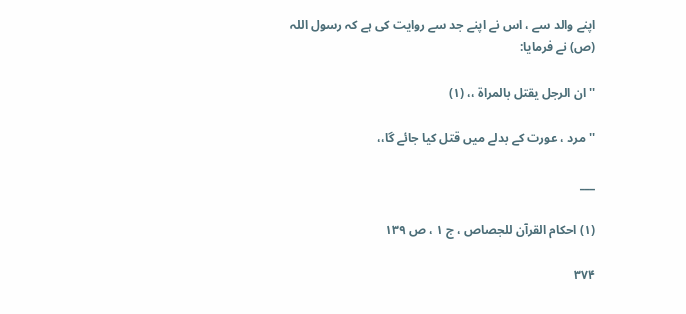اپنے والد سے ، اس نے اپنے جد سے روایت کی ہے کہ رسول اللہ (ص) نے فرمایا:

''ان الرجل یقتل بالمراة ،، (۱)

''مرد ، عورت کے بدلے میں قتل کیا جائے گا،،

___

(۱) احکام القرآن للجصاص ، ج ۱ ، ص ۱۳۹

۳۷۴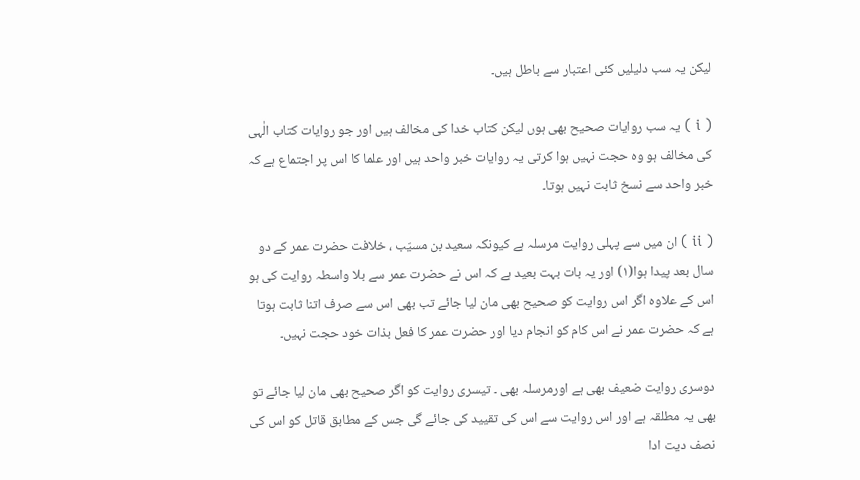لیکن یہ سب دلیلیں کئی اعتبار سے باطل ہیں۔

( i ) یہ سب روایات صحیح بھی ہوں لیکن کتاب خدا کی مخالف ہیں اور جو روایات کتاب الٰہی کی مخالف ہو وہ حجت نہیں ہوا کرتی یہ روایات خبر واحد ہیں اور علما کا اس پر اجتماع ہے کہ خبر واحد سے نسخ ثابت نہیں ہوتا۔

( ii ) ان میں سے پہلی روایت مرسلہ ہے کیونکہ سعید بن مسیّب ، خلافت حضرت عمر کے دو سال بعد پیدا ہوا(۱) اور یہ بات بہت بعید ہے کہ اس نے حضرت عمر سے بلا واسطہ روایت کی ہو اس کے علاوہ اگر اس روایت کو صحیح بھی مان لیا جائے تب بھی اس سے صرف اتنا ثابت ہوتا ہے کہ حضرت عمر نے اس کام کو انجام دیا اور حضرت عمر کا فعل بذات خود حجت نہیں۔

دوسری روایت ضعیف بھی ہے اورمرسلہ بھی ۔ تیسری روایت کو اگر صحیح بھی مان لیا جائے تو بھی یہ مطلقہ ہے اور اس روایت سے اس کی تقیید کی جائے گی جس کے مطابق قاتل کو اس کی نصف دیت ادا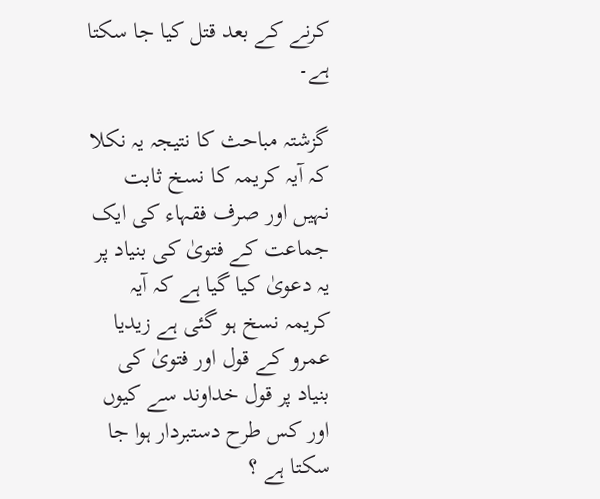کرنے کے بعد قتل کیا جا سکتا ہے۔

گزشتہ مباحث کا نتیجہ یہ نکلا کہ آیہ کریمہ کا نسخ ثابت نہیں اور صرف فقہاء کی ایک جماعت کے فتویٰ کی بنیاد پر یہ دعویٰ کیا گیا ہے کہ آیہ کریمہ نسخ ہو گئی ہے زیدیا عمرو کے قول اور فتویٰ کی بنیاد پر قول خداوند سے کیوں اور کس طرح دستبردار ہوا جا سکتا ہے ؟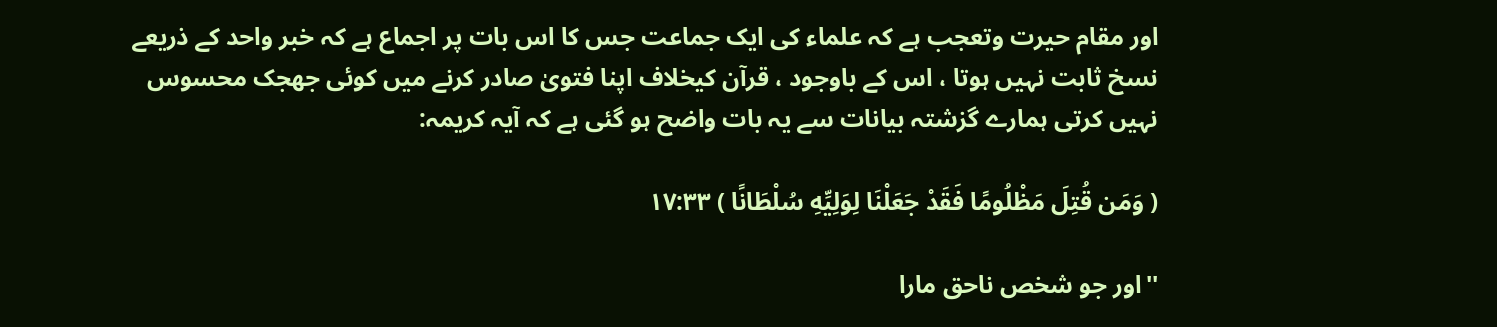اور مقام حیرت وتعجب ہے کہ علماء کی ایک جماعت جس کا اس بات پر اجماع ہے کہ خبر واحد کے ذریعے نسخ ثابت نہیں ہوتا ، اس کے باوجود ، قرآن کیخلاف اپنا فتویٰ صادر کرنے میں کوئی جھجک محسوس نہیں کرتی ہمارے گزشتہ بیانات سے یہ بات واضح ہو گئی ہے کہ آیہ کریمہ:

( وَمَن قُتِلَ مَظْلُومًا فَقَدْ جَعَلْنَا لِوَلِيِّهِ سُلْطَانًا ) ۱۷:۳۳

''اور جو شخص ناحق مارا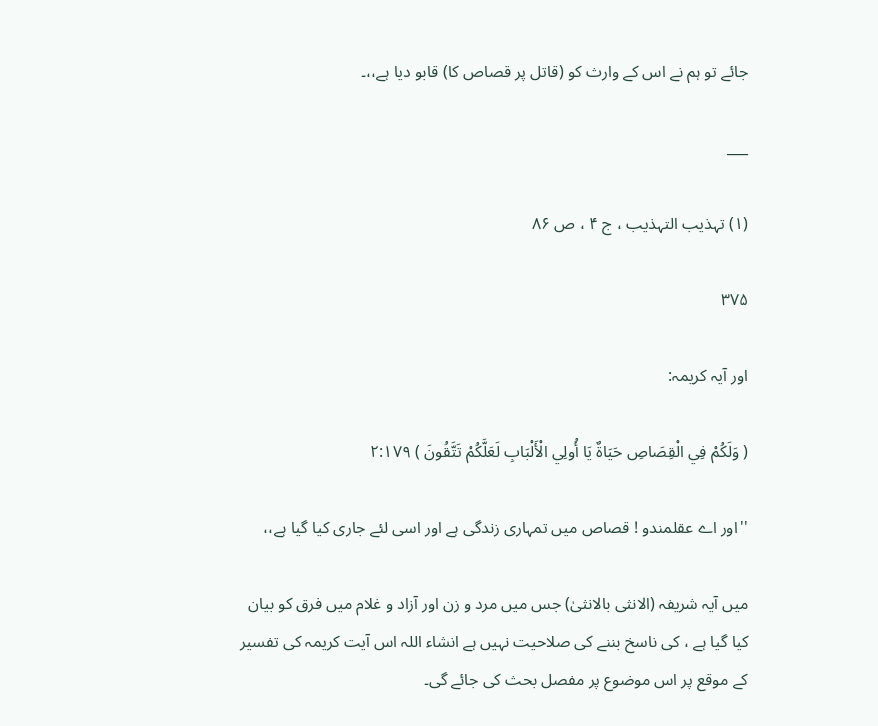جائے تو ہم نے اس کے وارث کو (قاتل پر قصاص کا) قابو دیا ہے،،۔

___

(۱) تہذیب التہذیب ، ج ۴ ، ص ۸۶

۳۷۵

اور آیہ کریمہ:

( وَلَكُمْ فِي الْقِصَاصِ حَيَاةٌ يَا أُولِي الْأَلْبَابِ لَعَلَّكُمْ تَتَّقُونَ ) ۲:۱۷۹

''اور اے عقلمندو ! قصاص میں تمہاری زندگی ہے اور اسی لئے جاری کیا گیا ہے،،

میں آیہ شریفہ (الانثی بالانثیٰ) جس میں مرد و زن اور آزاد و غلام میں فرق کو بیان کیا گیا ہے ، کی ناسخ بننے کی صلاحیت نہیں ہے انشاء اللہ اس آیت کریمہ کی تفسیر کے موقع پر اس موضوع پر مفصل بحث کی جائے گی۔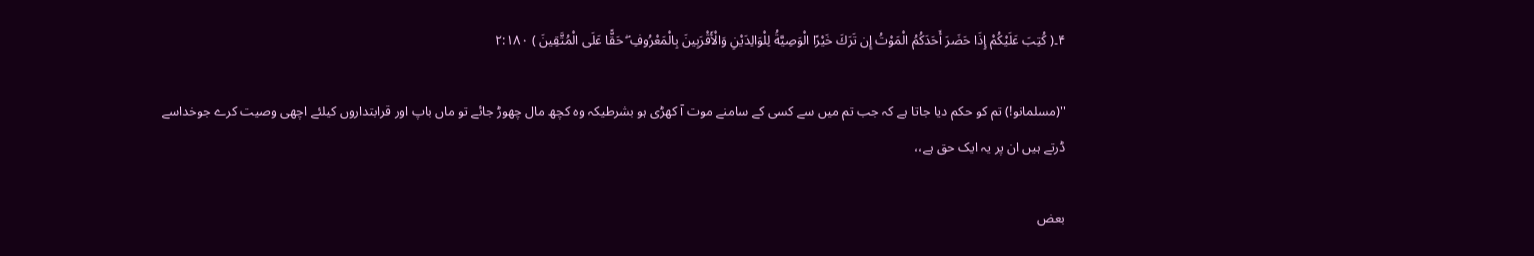۴۔( كُتِبَ عَلَيْكُمْ إِذَا حَضَرَ أَحَدَكُمُ الْمَوْتُ إِن تَرَكَ خَيْرًا الْوَصِيَّةُ لِلْوَالِدَيْنِ وَالْأَقْرَبِينَ بِالْمَعْرُوفِ ۖ حَقًّا عَلَى الْمُتَّقِينَ ) ۲:۱۸۰

''(مسلمانو!) تم کو حکم دیا جاتا ہے کہ جب تم میں سے کسی کے سامنے موت آ کھڑی ہو بشرطیکہ وہ کچھ مال چھوڑ جائے تو ماں باپ اور قرابتداروں کیلئے اچھی وصیت کرے جوخداسے ڈرتے ہیں ان پر یہ ایک حق ہے،،

بعض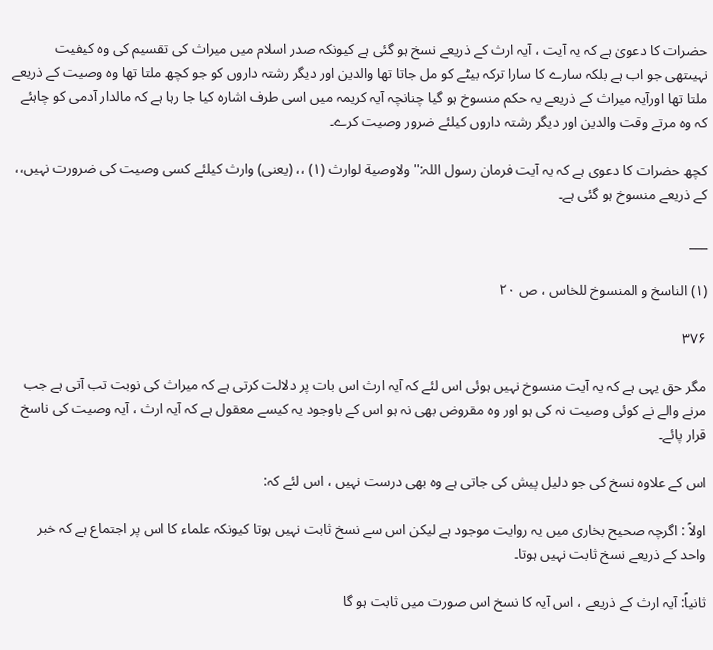حضرات کا دعویٰ ہے کہ یہ آیت ، آیہ ارث کے ذریعے نسخ ہو گئی ہے کیونکہ صدر اسلام میں میراث کی تقسیم کی وہ کیفیت نہیںتھی جو اب ہے بلکہ سارے کا سارا ترکہ بیٹے کو مل جاتا تھا والدین اور دیگر رشتہ داروں کو جو کچھ ملتا تھا وہ وصیت کے ذریعے ملتا تھا اورآیہ میراث کے ذریعے یہ حکم منسوخ ہو گیا چنانچہ آیہ کریمہ میں اسی طرف اشارہ کیا جا رہا ہے کہ مالدار آدمی کو چاہئے کہ وہ مرتے وقت والدین اور دیگر رشتہ داروں کیلئے ضرور وصیت کرے۔

کچھ حضرات کا دعوی ہے کہ یہ آیت فرمان رسول اللہ:''ولاوصیة لوارث (۱) ،، (یعنی) وارث کیلئے کسی وصیت کی ضرورت نہیں،، کے ذریعے منسوخ ہو گئی ہے۔

___

(۱) الناسخ و المنسوخ للخاس ، ص ۲۰

۳۷۶

مگر حق یہی ہے کہ یہ آیت منسوخ نہیں ہوئی اس لئے کہ آیہ ارث اس بات پر دلالت کرتی ہے کہ میراث کی نوبت تب آتی ہے جب مرنے والے نے کوئی وصیت نہ کی ہو اور وہ مقروض بھی نہ ہو اس کے باوجود یہ کیسے معقول ہے کہ آیہ ارث ، آیہ وصیت کی ناسخ قرار پائے۔

اس کے علاوہ نسخ کی جو دلیل پیش کی جاتی ہے وہ بھی درست نہیں ، اس لئے کہ:

اولاً : اگرچہ صحیح بخاری میں یہ روایت موجود ہے لیکن اس سے نسخ ثابت نہیں ہوتا کیونکہ علماء کا اس پر اجتماع ہے کہ خبر واحد کے ذریعے نسخ ثابت نہیں ہوتا۔

ثانیاً: آیہ ارث کے ذریعے ، اس آیہ کا نسخ اس صورت میں ثابت ہو گا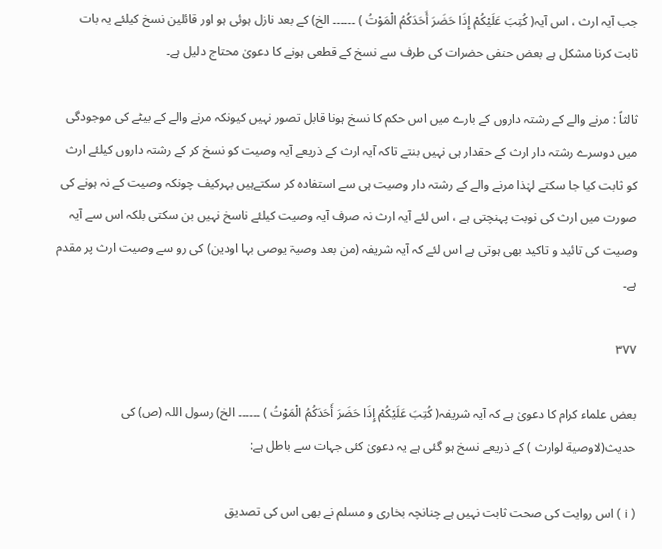جب آیہ ارث ، اس آیہ( كُتِبَ عَلَيْكُمْ إِذَا حَضَرَ أَحَدَكُمُ الْمَوْتُ ) ۔۔۔۔۔۔ الخ) کے بعد نازل ہوئی ہو اور قائلین نسخ کیلئے یہ بات ثابت کرنا مشکل ہے بعض حنفی حضرات کی طرف سے نسخ کے قطعی ہونے کا دعویٰ محتاج دلیل ہے۔

ثالثاً : مرنے والے کے رشتہ داروں کے بارے میں اس حکم کا نسخ ہونا قابل تصور نہیں کیونکہ مرنے والے کے بیٹے کی موجودگی میں دوسرے رشتہ دار ارث کے حقدار ہی نہیں بنتے تاکہ آیہ ارث کے ذریعے آیہ وصیت کو نسخ کر کے رشتہ داروں کیلئے ارث کو ثابت کیا جا سکتے لہٰذا مرنے والے کے رشتہ دار وصیت ہی سے استفادہ کر سکتےہیں بہرکیف چونکہ وصیت کے نہ ہونے کی صورت میں ارث کی نوبت پہنچتی ہے ، اس لئے آیہ ارث نہ صرف آیہ وصیت کیلئے ناسخ نہیں بن سکتی بلکہ اس سے آیہ وصیت کی تائید و تاکید بھی ہوتی ہے اس لئے کہ آیہ شریفہ (من بعد وصیۃ یوصی بہا اودین) کی رو سے وصیت ارث پر مقدم ہے۔

۳۷۷

بعض علماء کرام کا دعویٰ ہے کہ آیہ شریفہ( كُتِبَ عَلَيْكُمْ إِذَا حَضَرَ أَحَدَكُمُ الْمَوْتُ ) ۔۔۔۔۔۔ الخ) رسول اللہ (ص) کی حدیث(لاوصیة لوارث ) کے ذریعے نسخ ہو گئی ہے یہ دعویٰ کئی جہات سے باطل ہے:

( i ) اس روایت کی صحت ثابت نہیں ہے چنانچہ بخاری و مسلم نے بھی اس کی تصدیق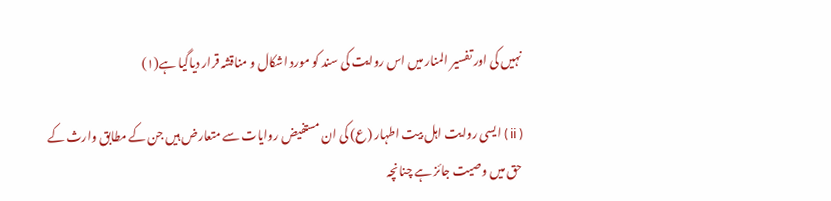نہیں کی اور تفسیر المنار میں اس روایت کی سند کو مورد اشکال و مناقشہ قرار دیاگیا ہے(۱)

( ii ) ایسی روایت اہل بیت اطہار (ع) کی ان مستفیض روایات سے متعارض ہیں جن کے مطابق وارث کے حق میں وصیت جائز ہے چنانچہ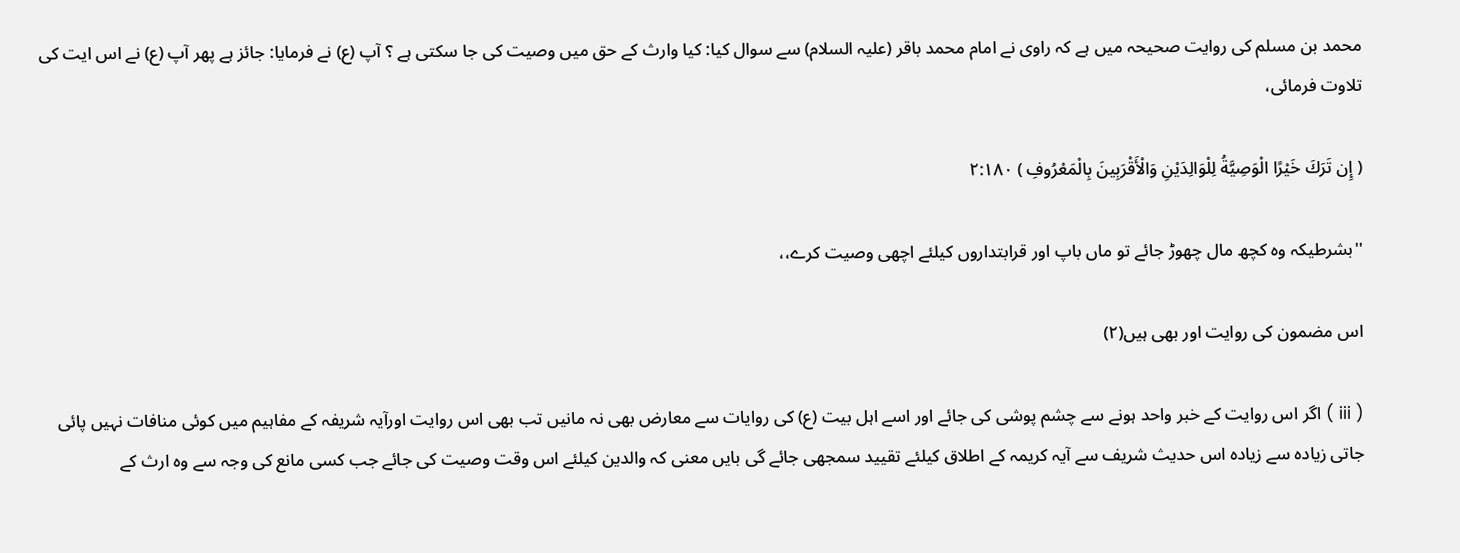محمد بن مسلم کی روایت صحیحہ میں ہے کہ راوی نے امام محمد باقر (علیہ السلام) سے سوال کیا: کیا وارث کے حق میں وصیت کی جا سکتی ہے ؟ آپ (ع) نے فرمایا: جائز ہے پھر آپ (ع) نے اس ایت کی تلاوت فرمائی،

( إِن تَرَكَ خَيْرًا الْوَصِيَّةُ لِلْوَالِدَيْنِ وَالْأَقْرَبِينَ بِالْمَعْرُوفِ ) ۲:۱۸۰

''بشرطیکہ وہ کچھ مال چھوڑ جائے تو ماں باپ اور قرابتداروں کیلئے اچھی وصیت کرے،،

اس مضمون کی روایت اور بھی ہیں(۲)

( iii ) اگر اس روایت کے خبر واحد ہونے سے چشم پوشی کی جائے اور اسے اہل بیت (ع) کی روایات سے معارض بھی نہ مانیں تب بھی اس روایت اورآیہ شریفہ کے مفاہیم میں کوئی منافات نہیں پائی جاتی زیادہ سے زیادہ اس حدیث شریف سے آیہ کریمہ کے اطلاق کیلئے تقیید سمجھی جائے گی بایں معنی کہ والدین کیلئے اس وقت وصیت کی جائے جب کسی مانع کی وجہ سے وہ ارث کے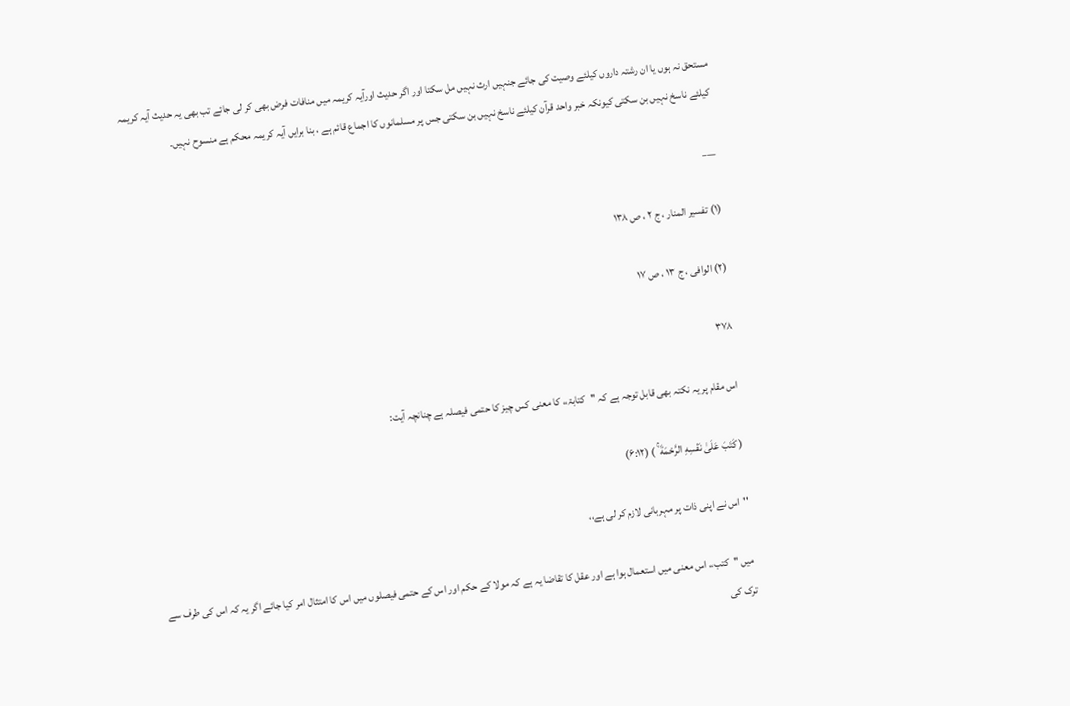مستحق نہ ہوں یا ان رشتہ داروں کیلئے وصیت کی جائے جنہیں ارث نہیں مل سکتا اور اگر حدیث اورآیہ کریمہ میں منافات فرض بھی کر لی جائے تب بھی یہ حدیث آیہ کریمہ کیلئے ناسخ نہیں بن سکتی کیونکہ خبر واحد قرآن کیلئے ناسخ نہیں بن سکتی جس پر مسلمانوں کا اجماع قائم ہے ، بنا برایں آیہ کریمہ محکم ہے منسوح نہیں۔

___

(۱) تفسیر المنار ، ج ۲ ، ص ۱۳۸

(۲) الوافی ، ج ۱۳ ، ص ۱۷

۳۷۸

اس مقام پر یہ نکتہ بھی قابل توجہ ہے کہ ''کتابۃ،، کا معنی کس چیز کا حتمی فیصلہ ہے چنانچہ آیت:

( كَتَبَ عَلَىٰ نَفْسِهِ الرَّحْمَةَ ۚ ) (۶:۱۲)

''اس نے اپنی ذات پر مہربانی لازم کر لی ہے،،

میں ''کتب،، اس معنی میں استعمال ہوا ہے اور عقل کا تقاضا یہ ہے کہ مولا کے حکم اور اس کے حتمی فیصلوں میں اس کا امتثال امر کیا جائے اگر یہ کہ اس کی طرف سے ترک کی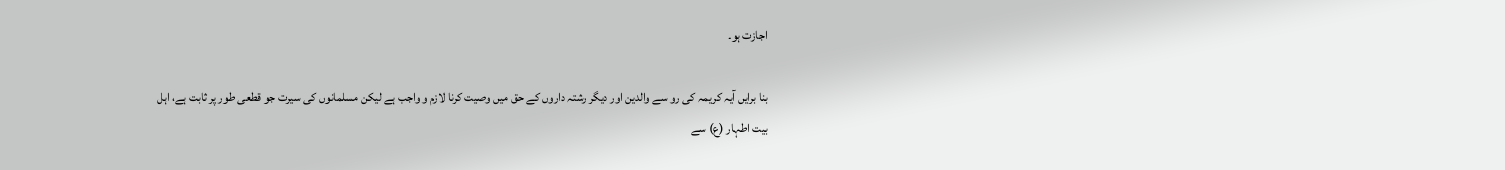اجازت ہو۔

بنا برایں آیہ کریمہ کی رو سے والدین اور دیگر رشتہ داروں کے حق میں وصیت کرنا لازم و واجب ہے لیکن مسلمانوں کی سیرت جو قطعی طور پر ثابت ہے، اہل بیت اطہار (ع) سے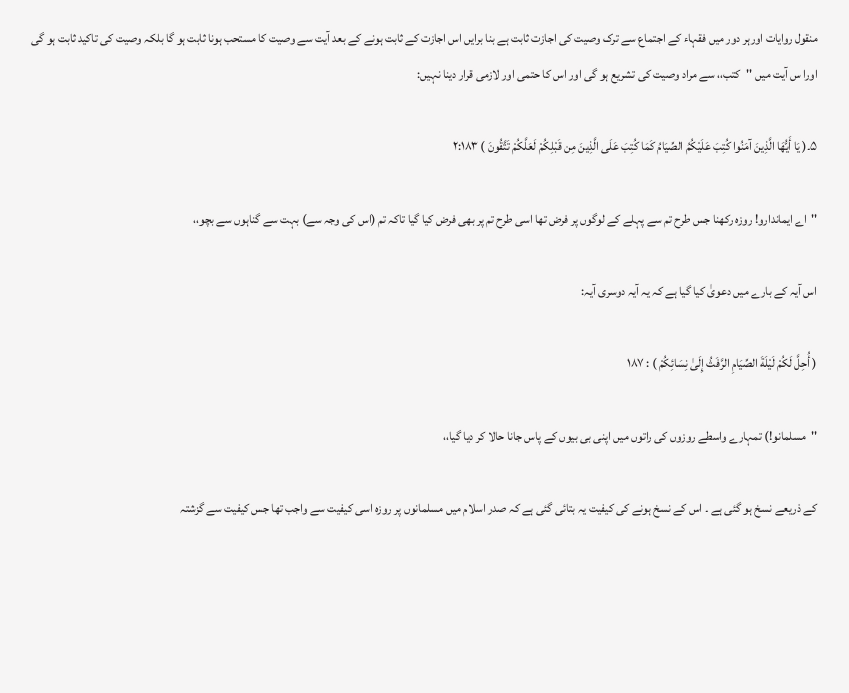منقول روایات اورہر دور میں فقہاء کے اجتماع سے ترک وصیت کی اجازت ثابت ہے بنا برایں اس اجازت کے ثابت ہونے کے بعد آیت سے وصیت کا مستحب ہونا ثابت ہو گا بلکہ وصیت کی تاکید ثابت ہو گی اورا س آیت میں ''کتب،، سے مراد وصیت کی تشریع ہو گی اور اس کا حتمی اور لازمی قرار دینا نہیں:

۵۔( يَا أَيُّهَا الَّذِينَ آمَنُوا كُتِبَ عَلَيْكُمُ الصِّيَامُ كَمَا كُتِبَ عَلَى الَّذِينَ مِن قَبْلِكُمْ لَعَلَّكُمْ تَتَّقُونَ ) ۲:۱۸۳

''اے ایماندارو! روزہ رکھنا جس طرح تم سے پہلے کے لوگوں پر فرض تھا اسی طرح تم پر بھی فرض کیا گیا تاکہ تم (اس کی وجہ سے) بہت سے گناہوں سے بچو،،

اس آیہ کے بارے میں دعویٰ کیا گیا ہے کہ یہ آیہ دوسری آیہ:

( أُحِلَّ لَكُمْ لَيْلَةَ الصِّيَامِ الرَّفَثُ إِلَىٰ نِسَائِكُمْ ) : ۱۸۷

''مسلمانو!) تمہارے واسطے روزوں کی راتوں میں اپنی بی بیوں کے پاس جانا حالا کر دیا گیا،،

کے ذریعے نسخ ہو گئی ہے ۔ اس کے نسخ ہونے کی کیفیت یہ بتائی گئی ہے کہ صدر اسلام میں مسلمانوں پر روزہ اسی کیفیت سے واجب تھا جس کیفیت سے گزشتہ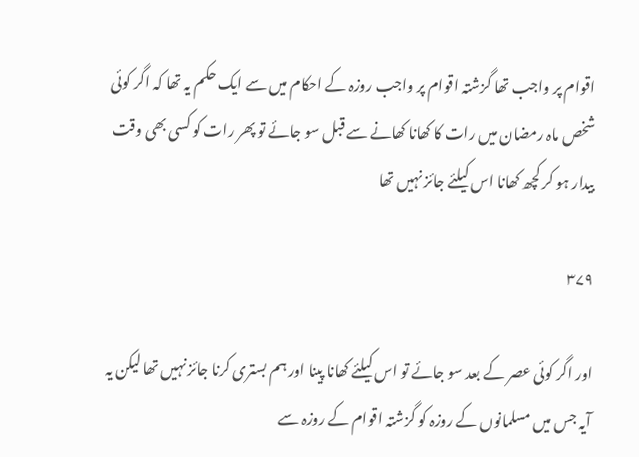اقوام پر واجب تھا گزشتہ اقوام پر واجب روزہ کے احکام میں سے ایک حکم یہ تھا کہ اگر کوئی شخص ماہ رمضان میں رات کا کھانا کھانے سے قبل سو جائے تو پھر رات کو کسی بھی وقت بیدار ہو کر کچھ کھانا اس کیلئے جائز نہیں تھا

۳۷۹

اور اگر کوئی عصر کے بعد سو جائے تو اس کیلئے کھانا پینا اور ہم بستری کرنا جائز نہیں تھا لیکن یہ آیہ جس میں مسلمانوں کے روزہ کو گزشتہ اقوام کے روزہ سے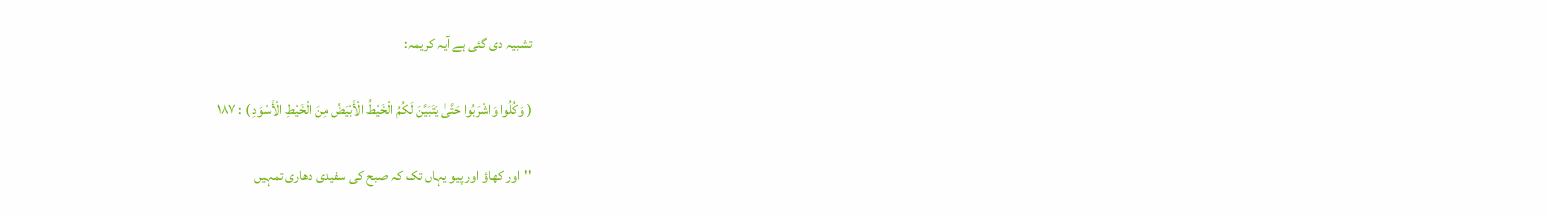تشبیہ دی گئی ہے آیہ کریمہ:

( وَكُلُوا وَاشْرَبُوا حَتَّىٰ يَتَبَيَّنَ لَكُمُ الْخَيْطُ الْأَبْيَضُ مِنَ الْخَيْطِ الْأَسْوَدِ ) : ۱۸۷

''اور کھاؤ اور پیو یہاں تک کہ صبح کی سفیدی دھاری تمہیں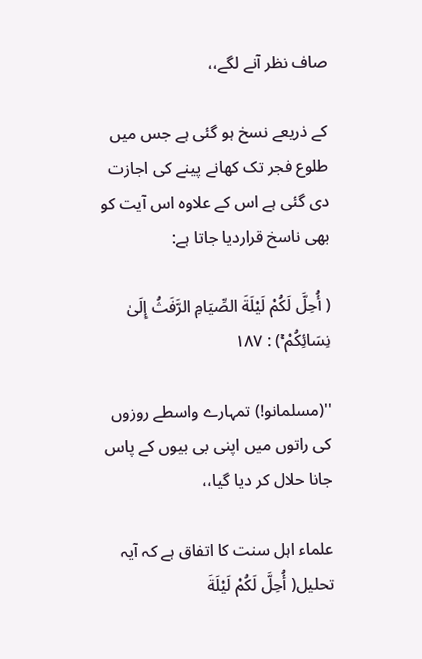صاف نظر آنے لگے،،

کے ذریعے نسخ ہو گئی ہے جس میں طلوع فجر تک کھانے پینے کی اجازت دی گئی ہے اس کے علاوہ اس آیت کو بھی ناسخ قراردیا جاتا ہے:

( أُحِلَّ لَكُمْ لَيْلَةَ الصِّيَامِ الرَّفَثُ إِلَىٰ نِسَائِكُمْ ۚ) : ۱۸۷

''(مسلمانو!) تمہارے واسطے روزوں کی راتوں میں اپنی بی بیوں کے پاس جانا حلال کر دیا گیا،،

علماء اہل سنت کا اتفاق ہے کہ آیہ تحلیل( أُحِلَّ لَكُمْ لَيْلَةَ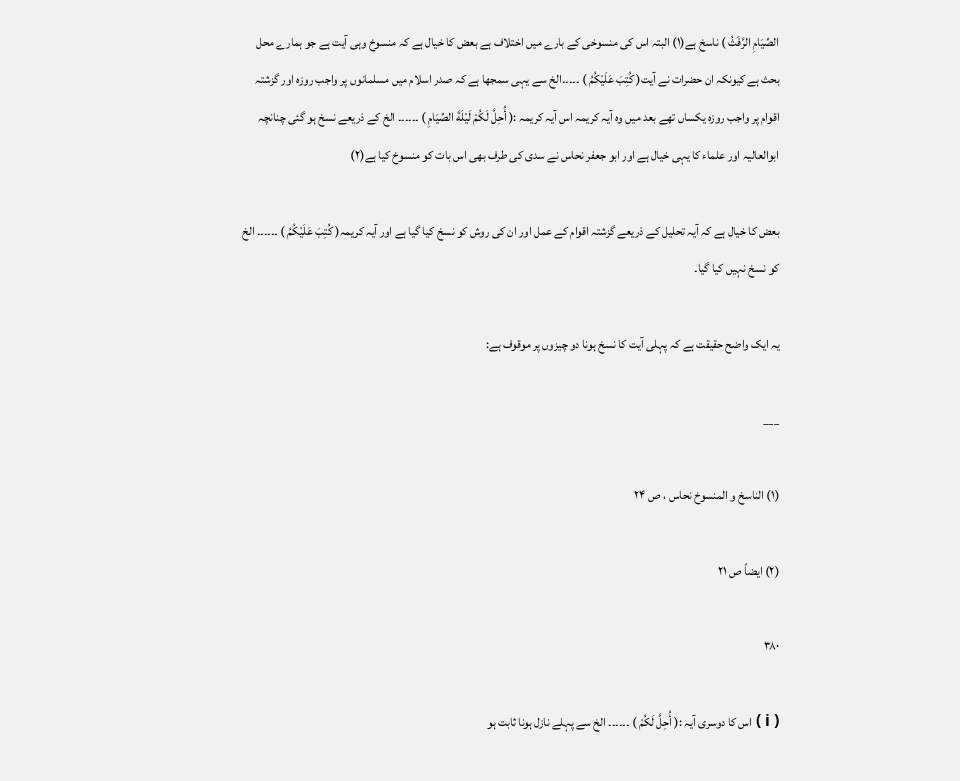الصِّيَامِ الرَّفَثُ ) ناسخ ہے(۱) البتہ اس کی منسوخی کے بارے میں اختلاف ہے بعض کا خیال ہے کہ منسوخ وہی آیت ہے جو ہمارے محل بحث ہے کیونکہ ان حضرات نے آیت( كُتِبَ عَلَيْكُمُ ) ۔۔۔۔۔الخ سے یہی سمجھا ہے کہ صدر اسلام میں مسلمانوں پر واجب روزہ اور گزشتہ اقوام پر واجب روزہ یکساں تھے بعد میں وہ آیہ کریمہ اس آیہ کریمہ :( أُحِلَّ لَكُمْ لَيْلَةَ الصِّيَامِ ) ۔۔۔۔۔۔ الخ کے ذریعے نسخ ہو گئی چنانچہ ابوالعالیہ اور علماء کا یہی خیال ہے اور ابو جعفر نحاس نے سدی کی طرف بھی اس بات کو منسوخ کیا ہے(۲)

بعض کا خیال ہے کہ آیہ تحلیل کے ذریعے گزشتہ اقوام کے عمل اور ان کی روش کو نسخ کیا گیا ہے اور آیہ کریمہ( كُتِبَ عَلَيْكُمُ ) ۔۔۔۔۔۔ الخ کو نسخ نہیں کیا گیا۔

یہ ایک واضح حقیقت ہے کہ پہلی آیت کا نسخ ہونا دو چیزوں پر موقوف ہے:

___

(۱) الناسخ و المنسوخ نحاس ، ص ۲۴

(۲) ایضاً ص ۲۱

۳۸۰

( i ) اس کا دوسری آیہ :( أُحِلَّ لَكُمْ ) ۔۔۔۔۔۔ الخ سے پہلے نازل ہونا ثابت ہو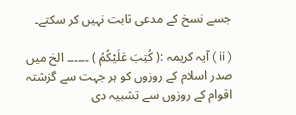جسے نسخ کے مدعی ثابت نہیں کر سکتے۔

( ii ) آیہ کریمہ :( كُتِبَ عَلَيْكُمُ ) ۔۔۔۔۔۔ الخ میں صدر اسلام کے روزوں کو ہر جہت سے گزشتہ اقوام کے روزوں سے تشبیہ دی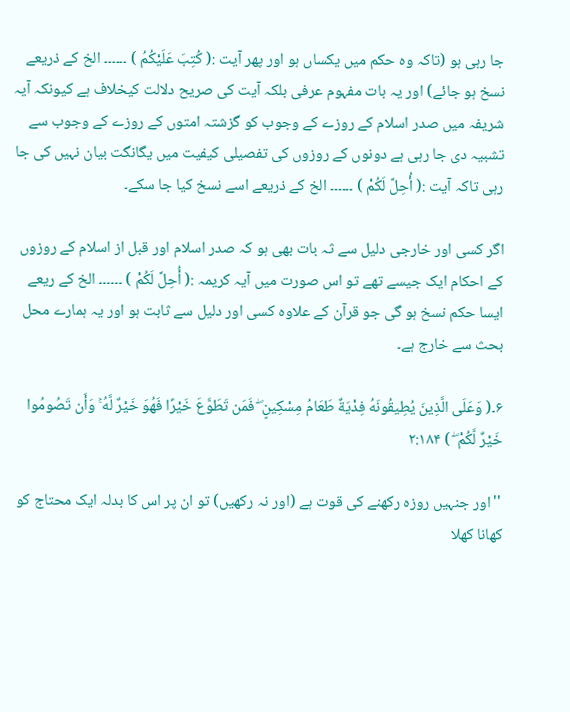جا رہی ہو (تاکہ وہ حکم میں یکساں ہو اور پھر آیت :( كُتِبَ عَلَيْكُمُ ) ۔۔۔۔۔۔ الخ کے ذریعے نسخ ہو جائے) اور یہ بات مفہوم عرفی بلکہ آیت کی صریح دلالت کیخلاف ہے کیونکہ آیہ شریفہ میں صدر اسلام کے روزے کے وجوب کو گزشتہ امتوں کے روزے کے وجوب سے تشبیہ دی جا رہی ہے دونوں کے روزوں کی تفصیلی کیفیت میں یگانگت بیان نہیں کی جا رہی تاکہ آیت :( أُحِلَّ لَكُمْ ) ۔۔۔۔۔۔ الخ کے ذریعے اسے نسخ کیا جا سکے۔

اگر کسی اور خارجی دلیل سے ثہ بات بھی ہو کہ صدر اسلام اور قبل از اسلام کے روزوں کے احکام ایک جیسے تھے تو اس صورت میں آیہ کریمہ :( أُحِلَّ لَكُمْ ) ۔۔۔۔۔۔ الخ کے ریعے ایسا حکم نسخ ہو گی جو قرآن کے علاوہ کسی اور دلیل سے ثابت ہو اور یہ ہمارے محل بحث سے خارج ہے۔

۶۔( وَعَلَى الَّذِينَ يُطِيقُونَهُ فِدْيَةٌ طَعَامُ مِسْكِينٍ ۖ فَمَن تَطَوَّعَ خَيْرًا فَهُوَ خَيْرٌ لَّهُ ۚ وَأَن تَصُومُوا خَيْرٌ لَّكُمْ ۖ ) ۲:۱۸۴

''اور جنہیں روزہ رکھنے کی قوت ہے (اور نہ رکھیں) تو ان پر اس کا بدلہ ایک محتاج کو کھانا کھلا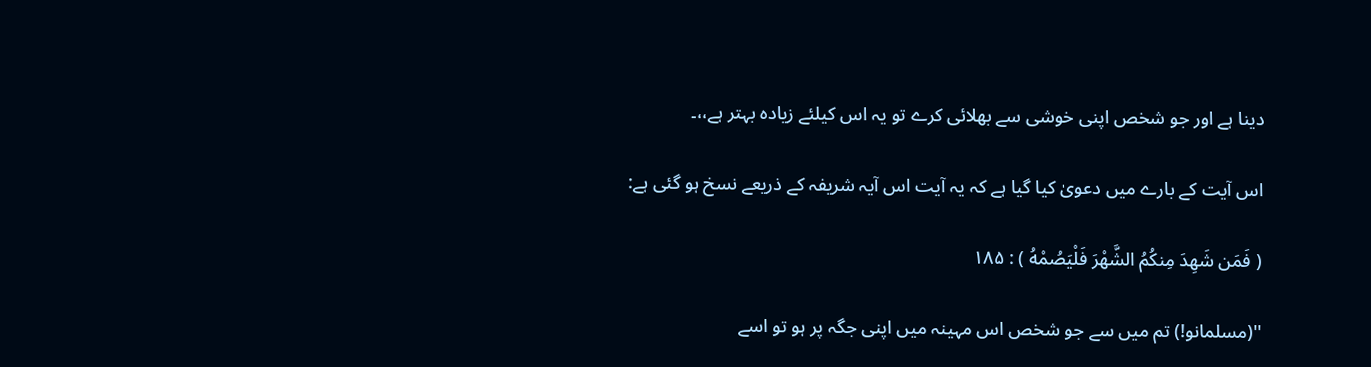دینا ہے اور جو شخص اپنی خوشی سے بھلائی کرے تو یہ اس کیلئے زیادہ بہتر ہے،،۔

اس آیت کے بارے میں دعویٰ کیا گیا ہے کہ یہ آیت اس آیہ شریفہ کے ذریعے نسخ ہو گئی ہے:

( فَمَن شَهِدَ مِنكُمُ الشَّهْرَ فَلْيَصُمْهُ ) : ۱۸۵

''(مسلمانو!) تم میں سے جو شخص اس مہینہ میں اپنی جگہ پر ہو تو اسے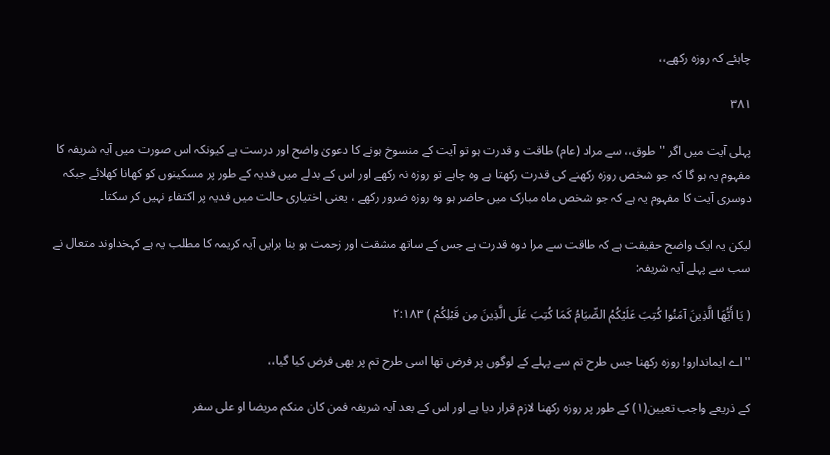چاہئے کہ روزہ رکھے،،

۳۸۱

پہلی آیت میں اگر ''طوق،، سے مراد (عام) طاقت و قدرت ہو تو آیت کے منسوخ ہونے کا دعویٰ واضح اور درست ہے کیونکہ اس صورت میں آیہ شریفہ کا مفہوم یہ ہو گا کہ جو شخص روزہ رکھنے کی قدرت رکھتا ہے وہ چاہے تو روزہ نہ رکھے اور اس کے بدلے میں فدیہ کے طور پر مسکینوں کو کھانا کھلائے جبکہ دوسری آیت کا مفہوم یہ ہے کہ جو شخص ماہ مبارک میں حاضر ہو وہ روزہ ضرور رکھے ، یعنی اختیاری حالت میں فدیہ پر اکتفاء نہیں کر سکتا۔

لیکن یہ ایک واضح حقیقت ہے کہ طاقت سے مرا دوہ قدرت ہے جس کے ساتھ مشقت اور زحمت ہو بنا برایں آیہ کریمہ کا مطلب یہ ہے کہخداوند متعال نے سب سے پہلے آیہ شریفہ:

( يَا أَيُّهَا الَّذِينَ آمَنُوا كُتِبَ عَلَيْكُمُ الصِّيَامُ كَمَا كُتِبَ عَلَى الَّذِينَ مِن قَبْلِكُمْ ) ۲:۱۸۳

''اے ایماندارو! روزہ رکھنا جس طرح تم سے پہلے کے لوگوں پر فرض تھا اسی طرح تم پر بھی فرض کیا گیا،،

کے ذریعے واجب تعیین(۱) کے طور پر روزہ رکھنا لازم قرار دیا ہے اور اس کے بعد آیہ شریفہ فمن کان منکم مریضا او علی سفر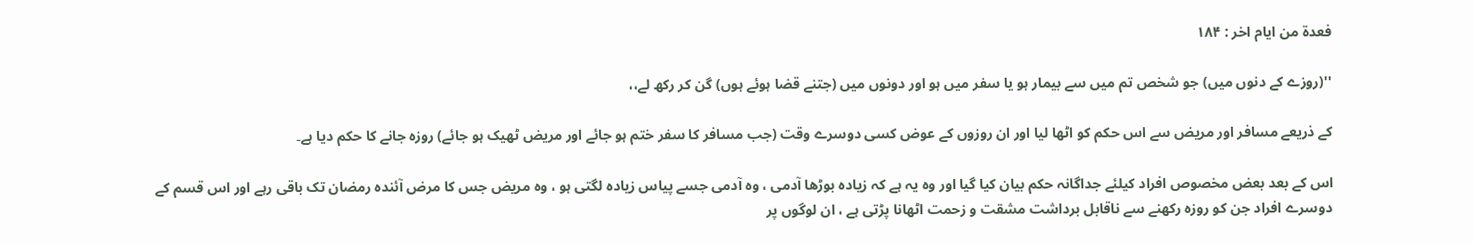فعدۃ من ایام اخر : ۱۸۴

''(روزے کے دنوں میں) جو شخص تم میں سے بیمار ہو یا سفر میں ہو اور دونوں میں (جتنے قضا ہوئے ہوں) گن کر رکھ لے،،

کے ذریعے مسافر اور مریض سے اس حکم کو اٹھا لیا اور ان روزوں کے عوض کسی دوسرے وقت (جب مسافر کا سفر ختم ہو جائے اور مریض ٹھیک ہو جائے) روزہ جانے کا حکم دیا ہے۔

اس کے بعد بعض مخصوص افراد کیلئے جداگانہ حکم بیان کیا گیا اور وہ یہ ہے کہ زیادہ بوڑھا آدمی ، وہ آدمی جسے پیاس زیادہ لگتی ہو ، وہ مریض جس کا مرض آئندہ رمضان تک باقی رہے اور اس قسم کے دوسرے افراد جن کو روزہ رکھنے سے ناقابل برداشت مشقت و زحمت اٹھانا پڑتی ہے ، ان لوگوں پر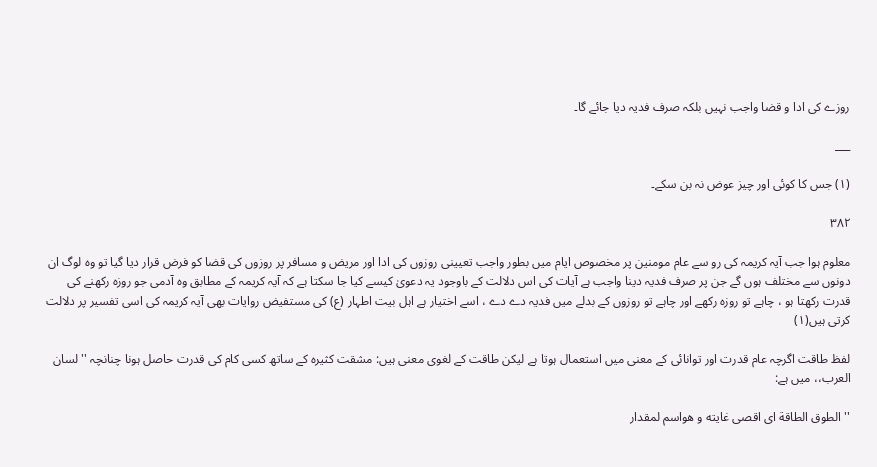روزے کی ادا و قضا واجب نہیں بلکہ صرف فدیہ دیا جائے گا۔

___

(۱) جس کا کوئی اور چیز عوض نہ بن سکے۔

۳۸۲

معلوم ہوا جب آیہ کریمہ کی رو سے عام مومنین پر مخصوص ایام میں بطور واجب تعیینی روزوں کی ادا اور مریض و مسافر پر روزوں کی قضا کو فرض قرار دیا گیا تو وہ لوگ ان دونوں سے مختلف ہوں گے جن پر صرف فدیہ دینا واجب ہے آیات کی اس دلالت کے باوجود یہ دعویٰ کیسے کیا جا سکتا ہے کہ آیہ کریمہ کے مطابق وہ آدمی جو روزہ رکھنے کی قدرت رکھتا ہو ، چاہے تو روزہ رکھے اور چاہے تو روزوں کے بدلے میں فدیہ دے دے ، اسے اختیار ہے اہل بیت اطہار (ع) کی مستفیض روایات بھی آیہ کریمہ کی اسی تفسیر پر دلالت کرتی ہیں(۱)

لفظ طاقت اگرچہ عام قدرت اور توانائی کے معنی میں استعمال ہوتا ہے لیکن طاقت کے لغوی معنی ہیں: مشقت کثیرہ کے ساتھ کسی کام کی قدرت حاصل ہونا چنانچہ ''لسان العرب،، میں ہے:

''الطوق الطاقة ای اقصی غایته و هواسم لمقدار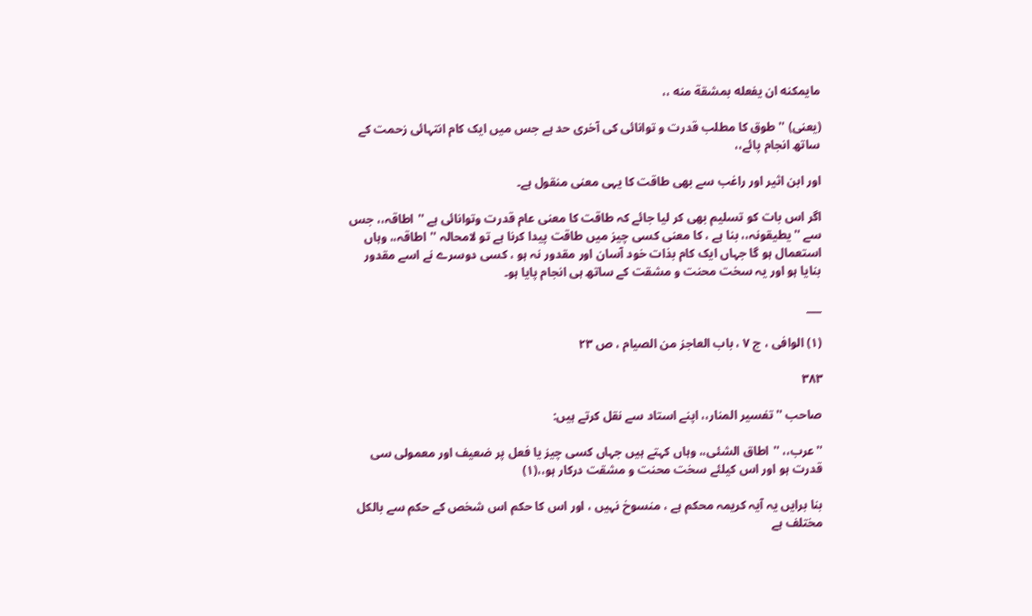مایمکنه ان یفعله بمشقة منه ،،

(یعنی) '' طوق کا مطلب قدرت و توانائی کی آخری حد ہے جس میں ایک کام انتہائی زحمت کے ساتھ انجام پائے،،

اور ابن اثیر اور راغب سے بھی طاقت کا یہی معنی منقول ہے۔

اگر اس بات کو تسلیم بھی کر لیا جائے کہ طاقت کا معنی عام قدرت وتوانائی ہے ''اطاقہ،، جس سے ''یطیقونہ،، بنا ہے ، کا معنی کسی چیز میں طاقت پیدا کرنا ہے تو لامحالہ ''اطاقہ،، وہاں استعمال ہو گا جہاں ایک کام بذات خود آسان اور مقدور نہ ہو ، کسی دوسرے نے اسے مقدور بنایا ہو اور یہ سخت محنت و مشقت کے ساتھ ہی انجام پایا ہو۔

___

(۱) الوافی ، ج ۷ ، باب العاجز من الصیام ، ص ۲۳

۳۸۳

صاحب ''تفسیر المنار،، اپنے استاد سے نقل کرتے ہیں:

''عرب،، ''اطاق الشئی،، وہاں کہتے ہیں جہاں کسی چیز یا فعل پر ضعیف اور معمولی سی قدرت ہو اور اس کیلئے سخت محنت و مشقت درکار ہو،،(۱)

بنا برایں یہ آیہ کریمہ محکم ہے ، منسوخ نہیں ، اور اس کا حکم اس شخص کے حکم سے بالکل مختلف ہے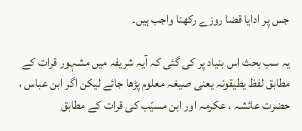جس پر ادایا قضا روزے رکھنا واجب ہیں۔

یہ سب بحث اس بنیاد پر کی گئی کہ آیہ شریفہ میں مشہور قرات کے مطابق لفظ یطیقونہ یعنی صیغہ معلوم پڑھا جائے لیکن اگر ابن عباس ، حضرت عائشہ ، عکرمہ اور ابن مسیّب کی قرات کے مطابق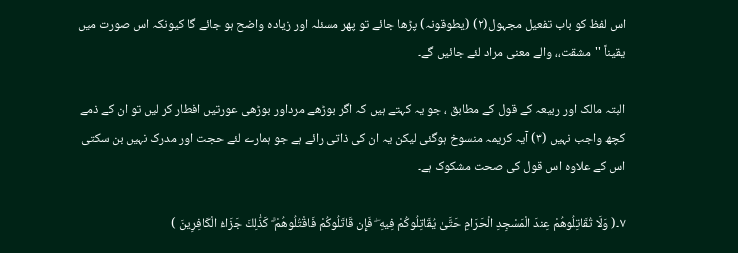اس لفظ کو باب تفعیل مجہول(۲) (یطوقونہ) پڑھا جائے تو پھر مسئلہ اور زیادہ واضح ہو جائے گا کیونکہ اس صورت میں یقیناً ''مشقت،، والے معنی مراد لئے جائیں گے۔

البتہ مالک اور ربیعہ کے قول کے مطابق ، جو یہ کہتے ہیں کہ اگر بوڑھے مرداور بوڑھی عورتیں افطار کر لیں تو ان کے ذمے کچھ واجب نہیں (۳) آیہ کریمہ منسوخ ہوگئی لیکن یہ ان کی ذاتی رائے ہے جو ہمارے لئے حجت اور مدرک نہیں بن سکتی اس کے علاوہ اس قول کی صحت مشکوک ہے۔

۷۔( وَلَا تُقَاتِلُوهُمْ عِندَ الْمَسْجِدِ الْحَرَامِ حَتَّىٰ يُقَاتِلُوكُمْ فِيهِ ۖ فَإِن قَاتَلُوكُمْ فَاقْتُلُوهُمْ ۗ كَذَٰلِكَ جَزَاءُ الْكَافِرِينَ )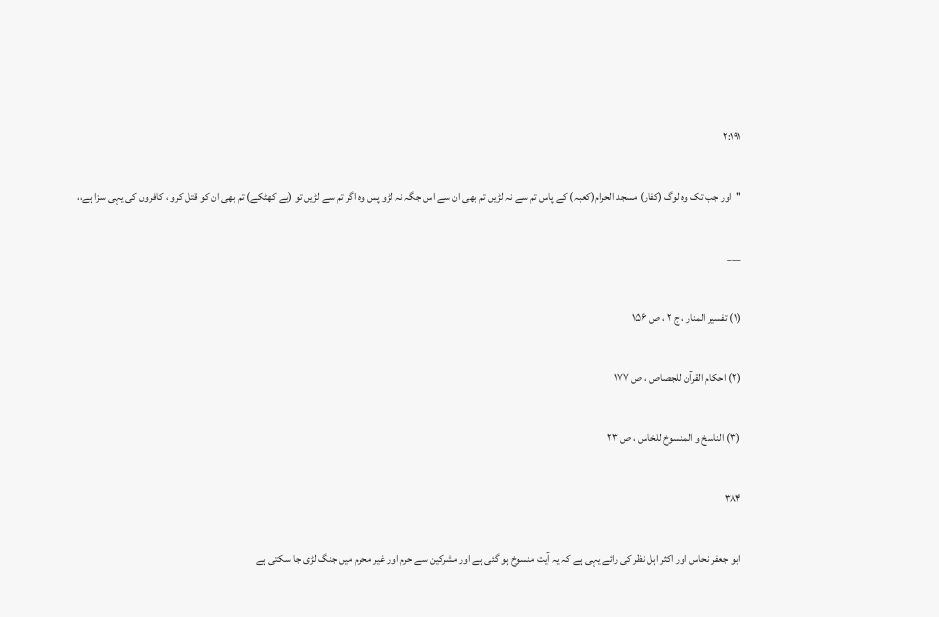۲:۱۹۱

''اور جب تک وہ لوگ (کفار) مسجد الحرام(کعبہ) کے پاس تم سے نہ لڑیں تم بھی ان سے اس جگہ نہ لڑو پس وہ اگر تم سے لڑیں تو (بے کھٹکے) تم بھی ان کو قتل کرو ، کافروں کی یہی سزا ہے،،

___

(۱) تفسیر المنار ، ج ۲ ، ص ۱۵۶

(۲) احکام القرآن للجصاص ، ص ۱۷۷

(۳) الناسخ و المنسوخ للخاس ، ص ۲۳

۳۸۴

ابو جعفر نحاس اور اکثر اہل نظر کی رائے یہی ہے کہ یہ آیت منسوخ ہو گئی ہے اور مشرکین سے حرم اور غیر محرم میں جنگ لڑی جا سکتی ہے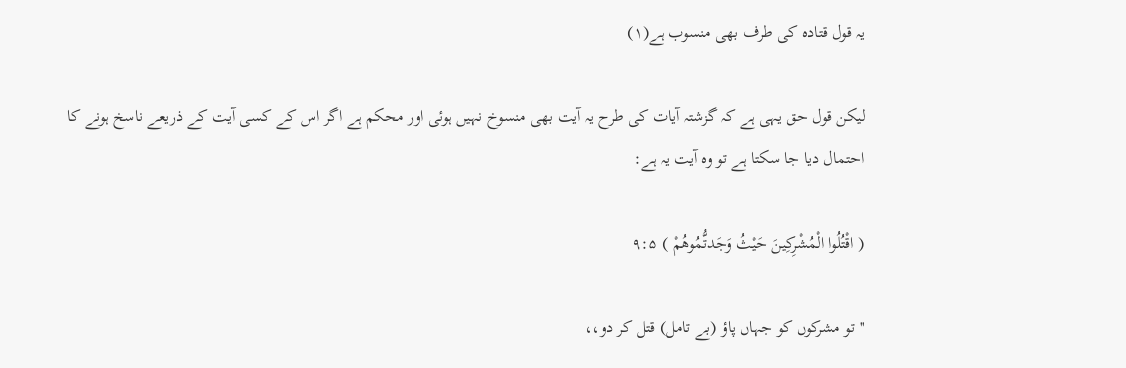یہ قول قتادہ کی طرف بھی منسوب ہے(۱)

لیکن قول حق یہی ہے کہ گزشتہ آیات کی طرح یہ آیت بھی منسوخ نہیں ہوئی اور محکم ہے اگر اس کے کسی آیت کے ذریعے ناسخ ہونے کا احتمال دیا جا سکتا ہے تو وہ آیت یہ ہے:

( اقْتُلُوا الْمُشْرِكِينَ حَيْثُ وَجَدتُّمُوهُمْ ) ۹:۵

''تو مشرکوں کو جہاں پاؤ (بے تامل) قتل کر دو،،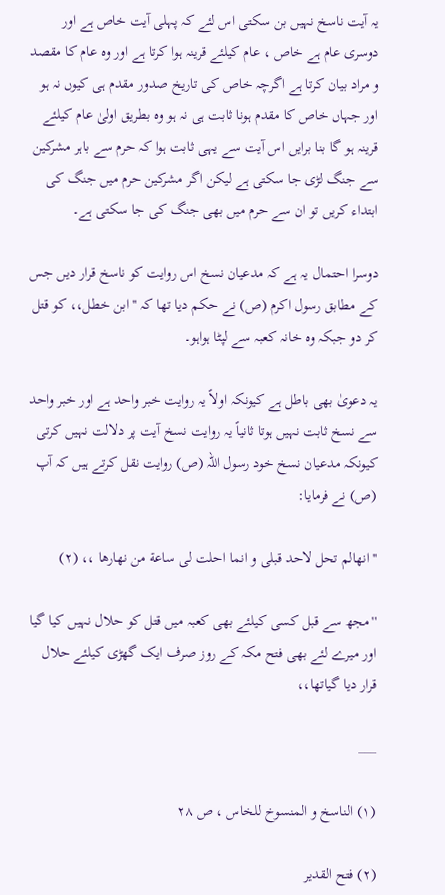یہ آیت ناسخ نہیں بن سکتی اس لئے کہ پہلی آیت خاص ہے اور دوسری عام ہے خاص ، عام کیلئے قرینہ ہوا کرتا ہے اور وہ عام کا مقصد و مراد بیان کرتا ہے اگرچہ خاص کی تاریخ صدور مقدم ہی کیوں نہ ہو اور جہاں خاص کا مقدم ہونا ثابت ہی نہ ہو وہ بطریق اولیٰ عام کیلئے قرینہ ہو گا بنا برایں اس آیت سے یہی ثابت ہوا کہ حرم سے باہر مشرکین سے جنگ لڑی جا سکتی ہے لیکن اگر مشرکین حرم میں جنگ کی ابتداء کریں تو ان سے حرم میں بھی جنگ کی جا سکتی ہے۔

دوسرا احتمال یہ ہے کہ مدعیان نسخ اس روایت کو ناسخ قرار دیں جس کے مطابق رسول اکرم (ص) نے حکم دیا تھا کہ ''ابن خطل،، کو قتل کر دو جبکہ وہ خانہ کعبہ سے لپٹا ہواہو۔

یہ دعویٰ بھی باطل ہے کیونکہ اولاً یہ روایت خبر واحد ہے اور خبر واحد سے نسخ ثابت نہیں ہوتا ثانیاً یہ روایت نسخ آیت پر دلالت نہیں کرتی کیونکہ مدعیان نسخ خود رسول اللہ (ص) روایت نقل کرتے ہیں کہ آپ (ص) نے فرمایا:

''انهالم تحل لاحد قبلی و انما احلت لی ساعة من نهارها ،، (۲)

''مجھ سے قبل کسی کیلئے بھی کعبہ میں قتل کو حلال نہیں کیا گیا اور میرے لئے بھی فتح مکہ کے روز صرف ایک گھڑی کیلئے حلال قرار دیا گیاتھا،،

___

(۱) الناسخ و المنسوخ للخاس ، ص ۲۸

(۲) فتح القدیر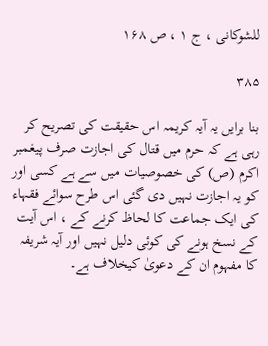للشوکانی ، ج ۱ ، ص ۱۶۸

۳۸۵

بنا برایں یہ آیہ کریمہ اس حقیقت کی تصریح کر رہی ہے کہ حرم میں قتال کی اجازت صرف پیغمبر اکرم (ص) کی خصوصیات میں سے ہے کسی اور کو یہ اجازت نہیں دی گئی اس طرح سوائے فقہاء کی ایک جماعت کا لحاظ کرنے کے ، اس آیت کے نسخ ہونے کی کوئی دلیل نہیں اور آیہ شریفہ کا مفہوم ان کے دعویٰ کیخلاف ہے۔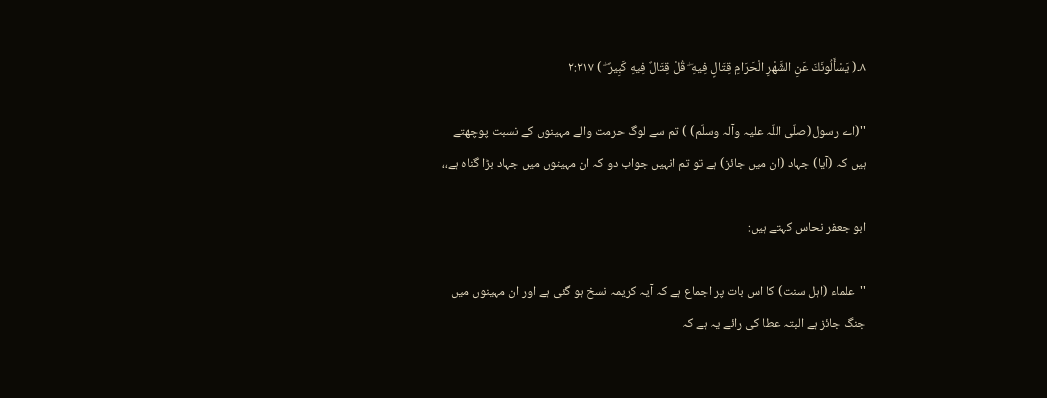۸۔( يَسْأَلُونَكَ عَنِ الشَّهْرِ الْحَرَامِ قِتَالٍ فِيهِ ۖ قُلْ قِتَالٌ فِيهِ كَبِيرٌ ۖ ) ۲:۲۱۷

''(اے رسول(صلّی اللّہ علیہ وآلہ وسلّم) ) تم سے لوگ حرمت والے مہینوں کے نسبت پوچھتے ہیں کہ (آیا) جہاد (ان میں جائز) ہے تو تم انہیں جواب دو کہ ان مہینوں میں جہاد بڑا گناہ ہے،،

ابو جعفر نحاس کہتے ہیں:

''علماء (اہل سنت) کا اس بات پر اجماع ہے کہ آیہ کریمہ نسخ ہو گئی ہے اور ان مہینوں میں جنگ جائز ہے البتہ عطا کی رائے یہ ہے کہ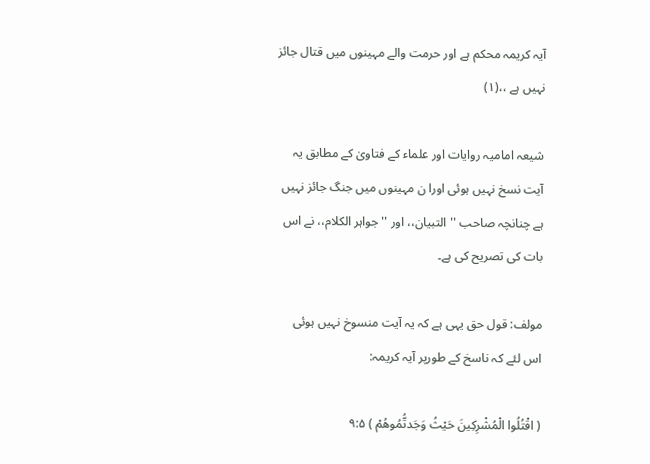آیہ کریمہ محکم ہے اور حرمت والے مہینوں میں قتال جائز نہیں ہے ،،(۱)

شیعہ امامیہ روایات اور علماء کے فتاویٰ کے مطابق یہ آیت نسخ نہیں ہوئی اورا ن مہینوں میں جنگ جائز نہیں ہے چنانچہ صاحب ''التبیان،، اور ''جواہر الکلام،، نے اس بات کی تصریح کی ہے۔

مولف: قول حق یہی ہے کہ یہ آیت منسوخ نہیں ہوئی اس لئے کہ ناسخ کے طورپر آیہ کریمہ:

( اقْتُلُوا الْمُشْرِكِينَ حَيْثُ وَجَدتُّمُوهُمْ ) ۹:۵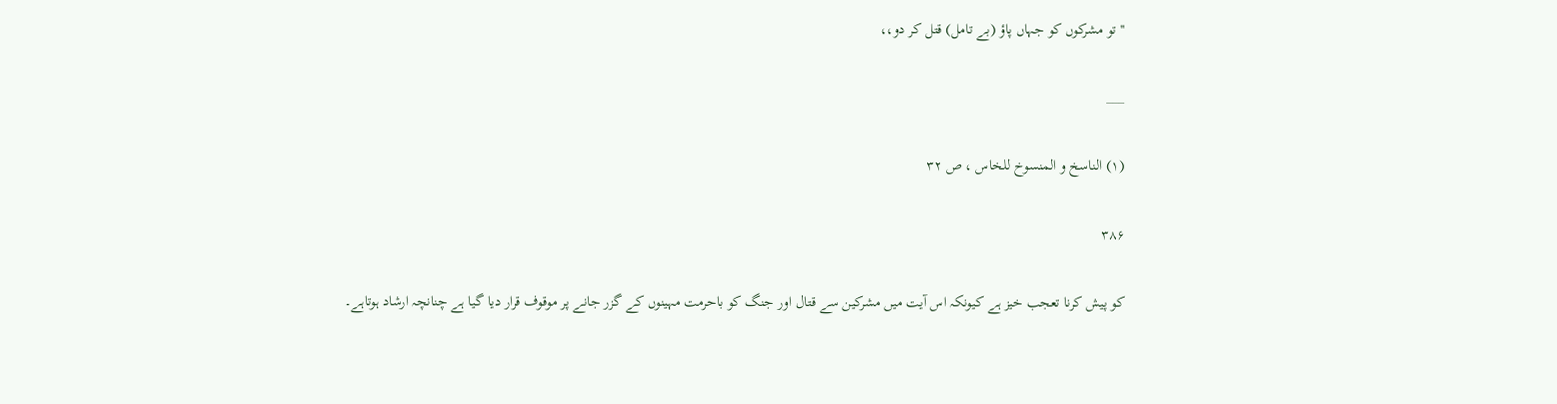''تو مشرکوں کو جہاں پاؤ (بے تامل) قتل کر دو،،

___

(۱) الناسخ و المنسوخ للخاس ، ص ۳۲

۳۸۶

کو پیش کرنا تعجب خیز ہے کیونکہ اس آیت میں مشرکین سے قتال اور جنگ کو باحرمت مہینوں کے گزر جانے پر موقوف قرار دیا گیا ہے چنانچہ ارشاد ہوتاہے۔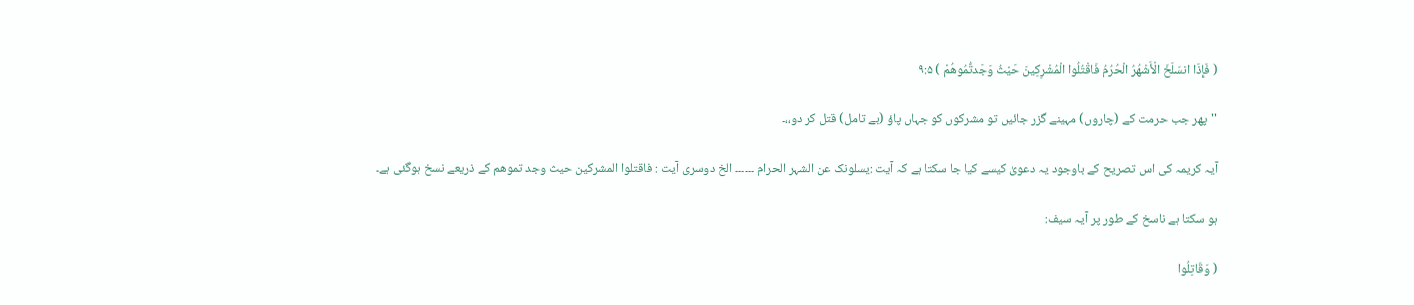( فَإِذَا انسَلَخَ الْأَشْهُرُ الْحُرُمُ فَاقْتُلُوا الْمُشْرِكِينَ حَيْثُ وَجَدتُّمُوهُمْ ) ۹:۵

''پھر جب حرمت کے (چاروں) مہینے گزر جائیں تو مشرکوں کو جہاں پاؤ (بے تامل) قتل کر دو،،۔

آیہ کریمہ کی اس تصریح کے باوجود یہ دعویٰ کیسے کیا جا سکتا ہے کہ آیت :یسلونک عن الشہر الحرام ۔۔۔۔۔۔ الخ دوسری آیت : فاقتلوا المشرکین حیث وجد تموھم کے ذریعے نسخ ہوگئی ہے۔

ہو سکتا ہے ناسخ کے طور پر آیہ سیف:

( وَقَاتِلُوا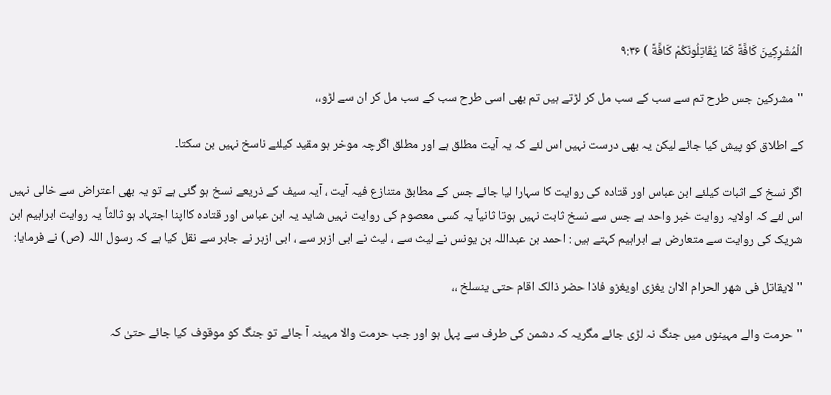الْمُشْرِكِينَ كَافَّةً كَمَا يُقَاتِلُونَكُمْ كَافَّةً ) ۹:۳۶

''مشرکین جس طرح تم سے سب کے سب مل کر لڑتے ہیں تم بھی اسی طرح سب کے سب مل کر ان سے لڑو،،

کے اطلاق کو پیش کیا جائے لیکن یہ بھی درست نہیں اس لئے کہ یہ آیت مطلق ہے اور مطلق اگرچہ موخر ہو مقید کیلئے ناسخ نہیں بن سکتا۔

اگر نسخ کے اثبات کیلئے ابن عباس اور قتادہ کی روایت کا سہارا لیا جائے جس کے مطابق متنازع فیہ آیت ، آیہ سیف کے ذریعے نسخ ہو گئی ہے تو یہ بھی اعتراض سے خالی نہیں اس لئے کہ اولایہ روایت خبر واحد ہے جس سے نسخ ثابت نہیں ہوتا ثانیاً یہ کسی معصوم کی روایت نہیں شاید یہ ابن عباس اور قتادہ کااپنا اجتہاد ہو ثالثاً یہ روایت ابراہیم ابن شریک کی روایت سے متعارض ہے ابراہیم کہتے ہیں : احمد بن عبداللہ بن یونس نے لیث سے ، لیث نے ابی ازہر سے ، ابی ازہر نے جابر سے نقل کیا ہے کہ رسول اللہ (ص) نے فرمایا:

''لایقاتل فی شهر الحرام الاان یغزی اویغزو فاذا حضر ذالک اقام حتی ینسلخ ،،

''حرمت والے مہینوں میں جنگ نہ لڑی جائے مگریہ کہ دشمن کی طرف سے پہل ہو اور جب حرمت والا مہینہ آ جائے تو جنگ کو موقوف کیا جائے حتیٰ کہ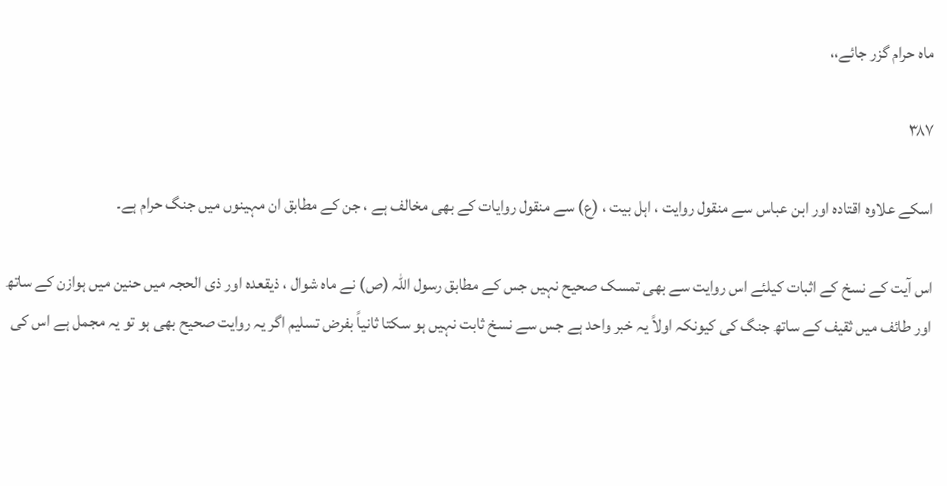ماہ حرام گزر جائے،،

۳۸۷

اسکے علاوہ اقتادہ اور ابن عباس سے منقول روایت ، اہل بیت ، (ع) سے منقول روایات کے بھی مخالف ہے ، جن کے مطابق ان مہینوں میں جنگ حرام ہے۔

اس آیت کے نسخ کے اثبات کیلئے اس روایت سے بھی تمسک صحیح نہیں جس کے مطابق رسول اللہ (ص) نے ماہ شوال ، ذیقعدہ اور ذی الحجہ میں حنین میں ہوازن کے ساتھ اور طائف میں ثقیف کے ساتھ جنگ کی کیونکہ اولاً یہ خبر واحد ہے جس سے نسخ ثابت نہیں ہو سکتا ثانیاً بفرض تسلیم اگر یہ روایت صحیح بھی ہو تو یہ مجمل ہے اس کی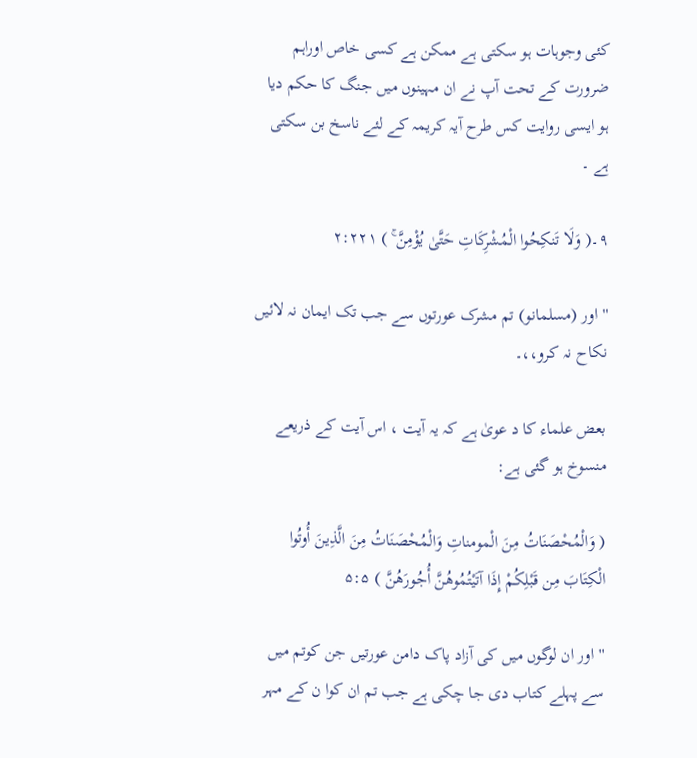کئی وجوہات ہو سکتی ہے ممکن ہے کسی خاص اوراہم ضرورت کے تحت آپ نے ان مہینوں میں جنگ کا حکم دیا ہو ایسی روایت کس طرح آیہ کریمہ کے لئے ناسخ بن سکتی ہے ۔

۹۔( وَلَا تَنكِحُوا الْمُشْرِكَاتِ حَتَّىٰ يُؤْمِنَّ ۚ ) ۲:۲۲۱

''اور (مسلمانو) تم مشرک عورتوں سے جب تک ایمان نہ لائیں نکاح نہ کرو،،۔

بعض علماء کا د عویٰ ہے کہ یہ آیت ، اس آیت کے ذریعے منسوخ ہو گئی ہے:

( وَالْمُحْصَنَاتُ مِنَ الْمومناتِ وَالْمُحْصَنَاتُ مِنَ الَّذِينَ أُوتُوا الْكِتَابَ مِن قَبْلِكُمْ إِذَا آتَيْتُمُوهُنَّ أُجُورَهُنَّ ) ۵:۵

''اور ان لوگوں میں کی آزاد پاک دامن عورتیں جن کوتم میں سے پہلے کتاب دی جا چکی ہے جب تم ان کوا ن کے مہر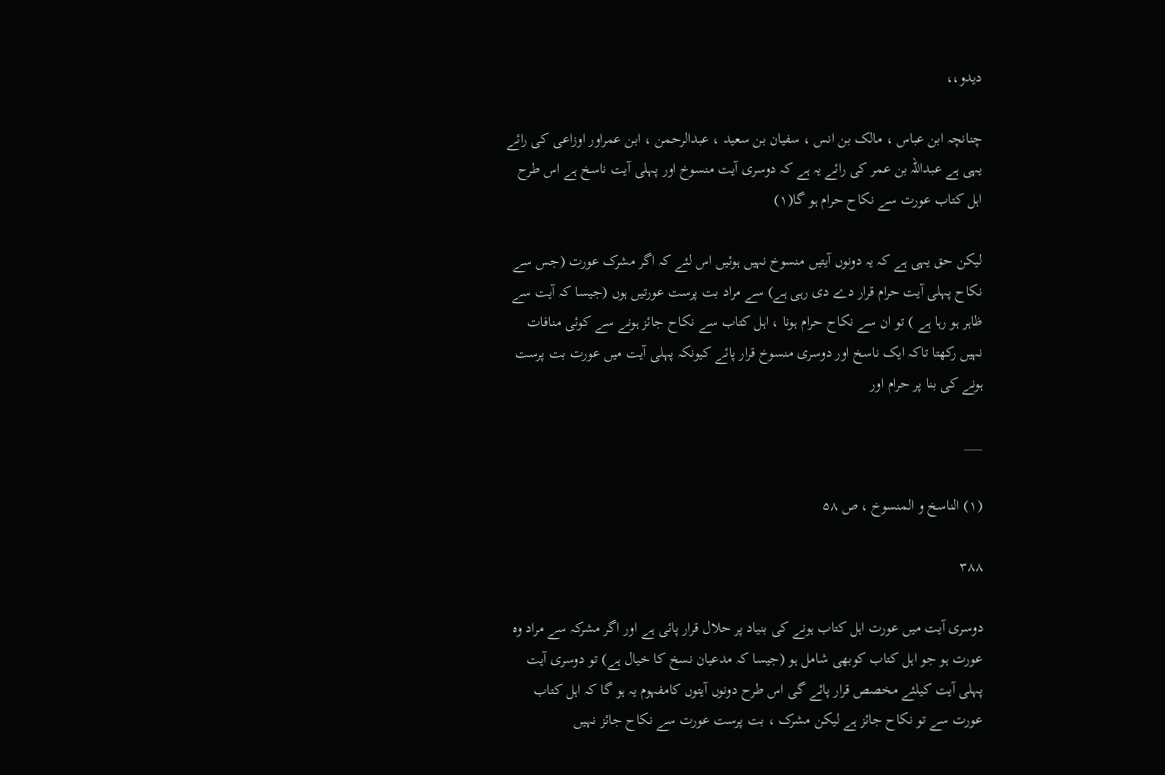دیدو،،

چنانچہ ابن عباس ، مالک بن انس ، سفیان بن سعید ، عبدالرحمن ، ابن عمراور اوزاعی کی رائے یہی ہے عبداللہ بن عمر کی رائے یہ ہے کہ دوسری آیت منسوخ اور پہلی آیت ناسخ ہے اس طرح اہل کتاب عورت سے نکاح حرام ہو گا(۱)

لیکن حق یہی ہے کہ یہ دونوں آیتیں منسوخ نہیں ہوئیں اس لئے کہ اگر مشرک عورت (جس سے نکاح پہلی آیت حرام قرار دے دی رہی ہے) سے مراد بت پرست عورتیں ہوں (جیسا کہ آیت سے ظاہر ہو رہا ہے ) تو ان سے نکاح حرام ہونا ، اہل کتاب سے نکاح جائز ہونے سے کوئی منافات نہیں رکھتا تاکہ ایک ناسخ اور دوسری منسوخ قرار پائے کیونکہ پہلی آیت میں عورت بت پرست ہونے کی بنا پر حرام اور

___

(۱) الناسخ و المنسوخ ، ص ۵۸

۳۸۸

دوسری آیت میں عورت اہل کتاب ہونے کی بنیاد پر حلال قرار پائی ہے اور اگر مشرکہ سے مراد وہ عورت ہو جو اہل کتاب کوبھی شامل ہو (جیسا کہ مدعیان نسخ کا خیال ہے) تو دوسری آیت پہلی آیت کیلئے مخصص قرار پائے گی اس طرح دونوں آیتوں کامفہوم یہ ہو گا کہ اہل کتاب عورت سے تو نکاح جائز ہے لیکن مشرک ، بت پرست عورت سے نکاح جائز نہیں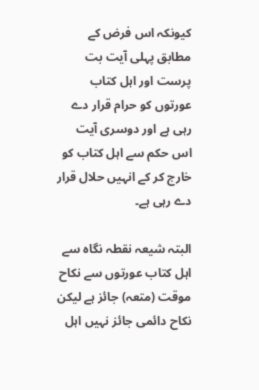کیونکہ اس فرض کے مطابق پہلی آیت بت پرست اور اہل کتاب عورتوں کو حرام قرار دے رہی ہے اور دوسری آیت اس حکم سے اہل کتاب کو خارج کر کے انہیں حلال قرار دے رہی ہے۔

البتہ شیعہ نقطہ نگاہ سے اہل کتاب عورتوں سے نکاح موقت (متعہ) جائز ہے لیکن نکاح دائمی جائز نہیں اہل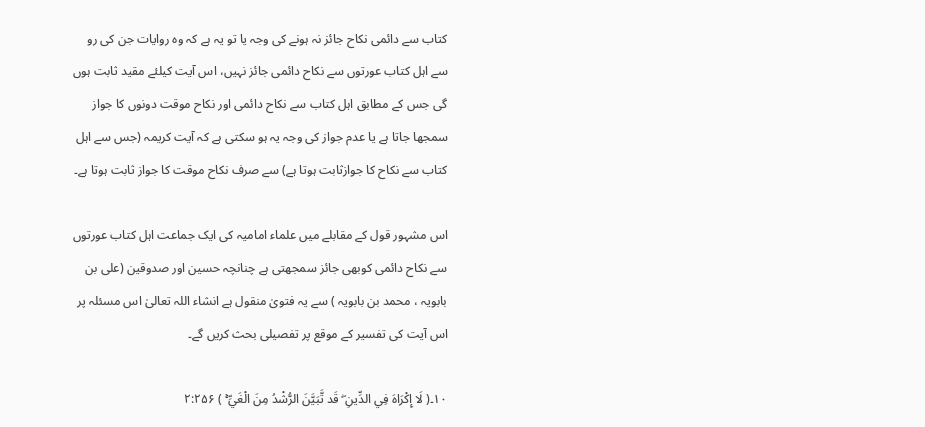کتاب سے دائمی نکاح جائز نہ ہونے کی وجہ یا تو یہ ہے کہ وہ روایات جن کی رو سے اہل کتاب عورتوں سے نکاح دائمی جائز نہیں، اس آیت کیلئے مقید ثابت ہوں گی جس کے مطابق اہل کتاب سے نکاح دائمی اور نکاح موقت دونوں کا جواز سمجھا جاتا ہے یا عدم جواز کی وجہ یہ ہو سکتی ہے کہ آیت کریمہ (جس سے اہل کتاب سے نکاح کا جوازثابت ہوتا ہے) سے صرف نکاح موقت کا جواز ثابت ہوتا ہے۔

اس مشہور قول کے مقابلے میں علماء امامیہ کی ایک جماعت اہل کتاب عورتوں سے نکاح دائمی کوبھی جائز سمجھتی ہے چنانچہ حسین اور صدوقین (علی بن بابویہ ، محمد بن بابویہ ) سے یہ فتویٰ منقول ہے انشاء اللہ تعالیٰ اس مسئلہ پر اس آیت کی تفسیر کے موقع پر تفصیلی بحث کریں گے۔

۱۰۔( لَا إِكْرَاهَ فِي الدِّينِ ۖ قَد تَّبَيَّنَ الرُّشْدُ مِنَ الْغَيِّ ۚ ) ۲:۲۵۶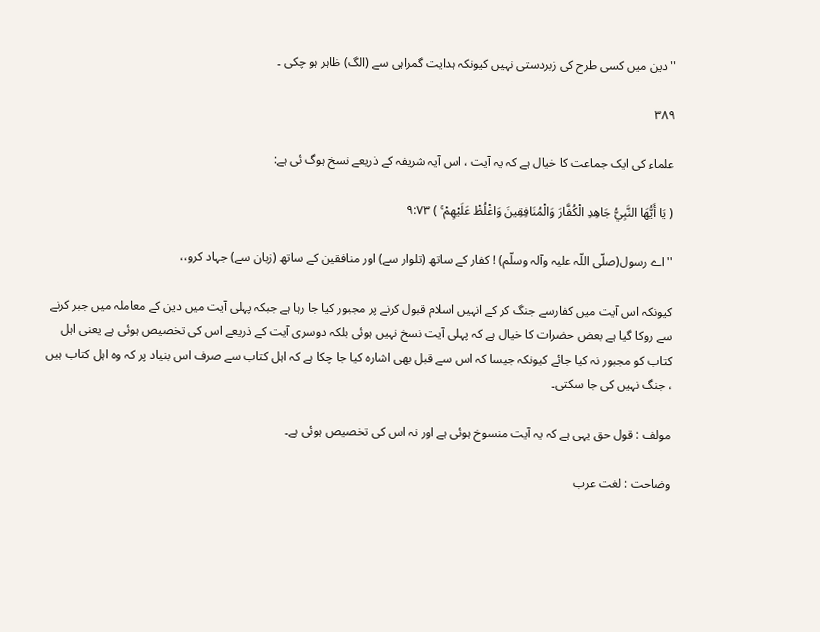''دین میں کسی طرح کی زبردستی نہیں کیونکہ ہدایت گمراہی سے (الگ) ظاہر ہو چکی ۔

۳۸۹

علماء کی ایک جماعت کا خیال ہے کہ یہ آیت ، اس آیہ شریفہ کے ذریعے نسخ ہوگ ئی ہے:

( يَا أَيُّهَا النَّبِيُّ جَاهِدِ الْكُفَّارَ وَالْمُنَافِقِينَ وَاغْلُظْ عَلَيْهِمْ ۚ ) ۹:۷۳

''اے رسول(صلّی اللّہ علیہ وآلہ وسلّم) ! کفار کے ساتھ (تلوار سے) اور منافقین کے ساتھ (زبان سے) جہاد کرو،،

کیونکہ اس آیت میں کفارسے جنگ کر کے انہیں اسلام قبول کرنے پر مجبور کیا جا رہا ہے جبکہ پہلی آیت میں دین کے معاملہ میں جبر کرنے سے روکا گیا ہے بعض حضرات کا خیال ہے کہ پہلی آیت نسخ نہیں ہوئی بلکہ دوسری آیت کے ذریعے اس کی تخصیص ہوئی ہے یعنی اہل کتاب کو مجبور نہ کیا جائے کیونکہ جیسا کہ اس سے قبل بھی اشارہ کیا جا چکا ہے کہ اہل کتاب سے صرف اس بنیاد پر کہ وہ اہل کتاب ہیں ، جنگ نہیں کی جا سکتی۔

مولف : قول حق یہی ہے کہ یہ آیت منسوخ ہوئی ہے اور نہ اس کی تخصیص ہوئی ہے۔

وضاحت : لغت عرب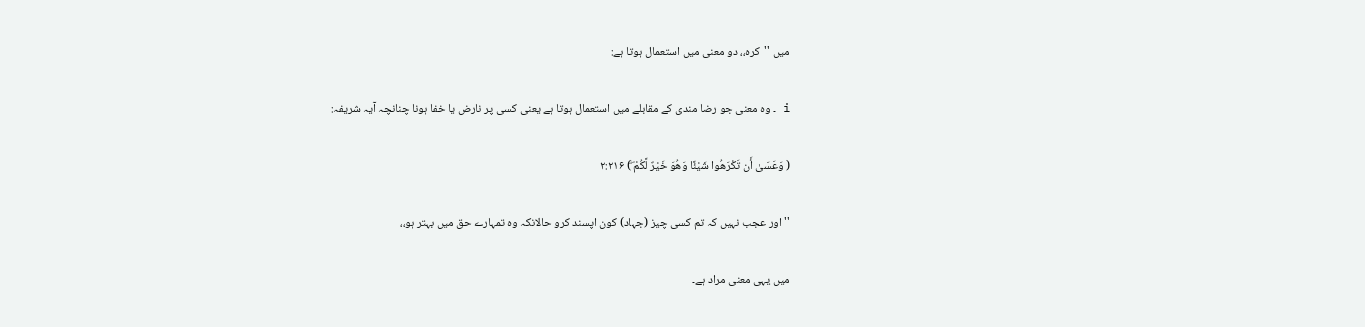میں ''کرہ،، دو معنی میں استعمال ہوتا ہے:

i ۔ وہ معنی جو رضا مندی کے مقابلے میں استعمال ہوتا ہے یعنی کسی پر نارض یا خفا ہونا چنانچہ آیہ شریفہ:

( وَعَسَىٰ أَن تَكْرَهُوا شَيْئًا وَهُوَ خَيْرٌ لَّكُمْ ۖ) ۲:۲۱۶

''اور عجب نہیں کہ تم کسی چیز (جہاد) کون اپسند کرو حالانکہ وہ تمہارے حق میں بہتر ہو،،

میں یہی معنی مراد ہے۔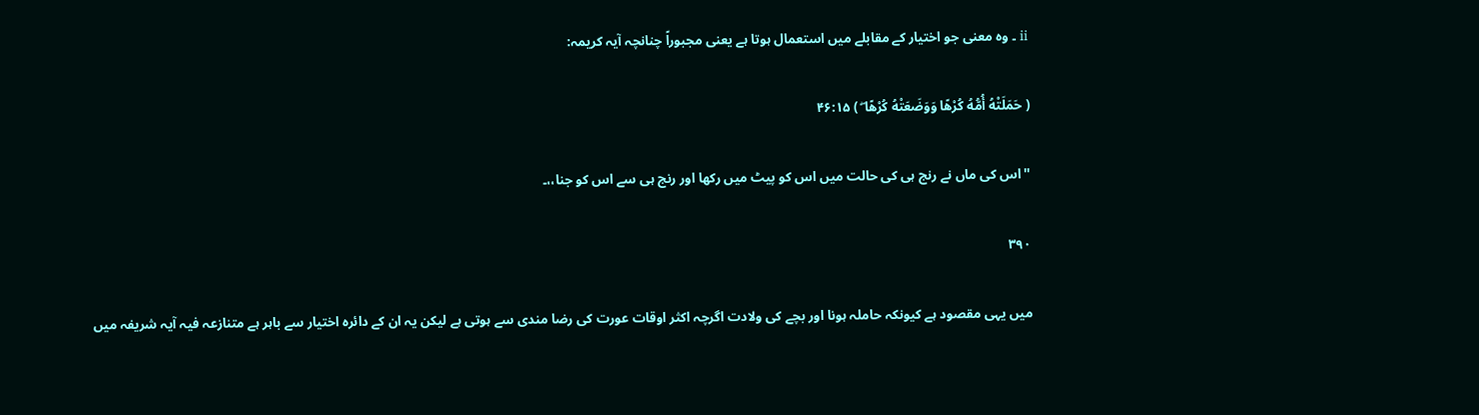ii ۔ وہ معنی جو اختیار کے مقابلے میں استعمال ہوتا ہے یعنی مجبوراً چنانچہ آیہ کریمہ:

( حَمَلَتْهُ أُمُّهُ كُرْهًا وَوَضَعَتْهُ كُرْهًا ۖ ) ۴۶:۱۵

''اس کی ماں نے رنج ہی کی حالت میں اس کو پیٹ میں رکھا اور رنج ہی سے اس کو جنا،،۔

۳۹۰

میں یہی مقصود ہے کیونکہ حاملہ ہونا اور بچے کی ولادت اگرچہ اکثر اوقات عورت کی رضا مندی سے ہوتی ہے لیکن یہ ان کے دائرہ اختیار سے باہر ہے متنازعہ فیہ آیہ شریفہ میں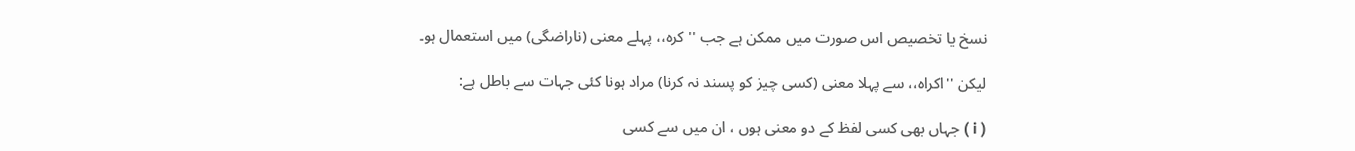نسخ یا تخصیص اس صورت میں ممکن ہے جب ''کرہ،، پہلے معنی (ناراضگی) میں استعمال ہو۔

لیکن ''اکراہ،، سے پہلا معنی (کسی چیز کو پسند نہ کرنا) مراد ہونا کئی جہات سے باطل ہے:

( i ) جہاں بھی کسی لفظ کے دو معنی ہوں ، ان میں سے کسی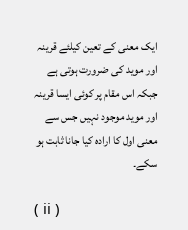ایک معنی کے تعین کیلئے قرینہ اور موید کی ضرورت ہوتی ہے جبکہ اس مقام پر کوئی ایسا قرینہ اور موید موجود نہیں جس سے معنی اول کا ارادہ کیا جانا ثابت ہو سکے۔

( ii )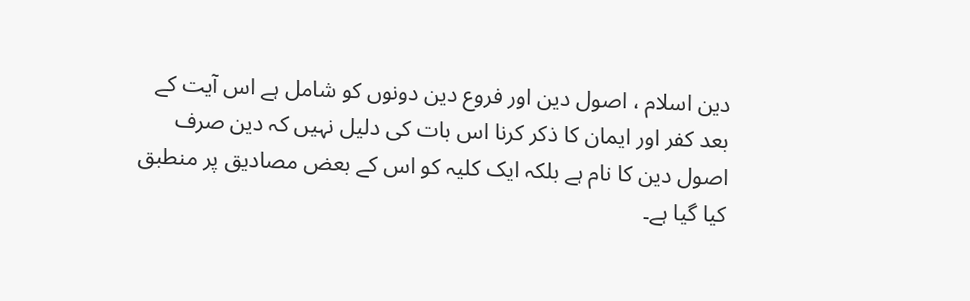دین اسلام ، اصول دین اور فروع دین دونوں کو شامل ہے اس آیت کے بعد کفر اور ایمان کا ذکر کرنا اس بات کی دلیل نہیں کہ دین صرف اصول دین کا نام ہے بلکہ ایک کلیہ کو اس کے بعض مصادیق پر منطبق کیا گیا ہے۔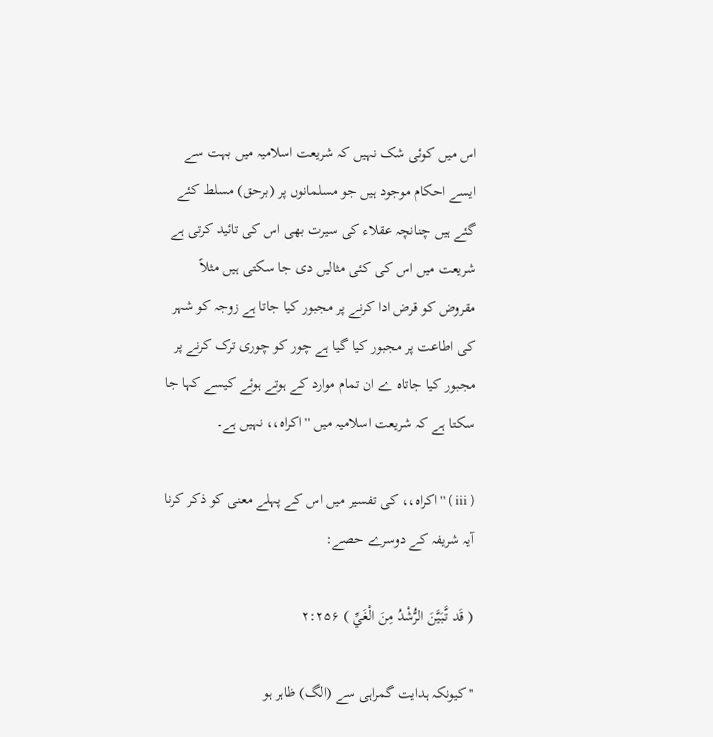اس میں کوئی شک نہیں کہ شریعت اسلامیہ میں بہت سے ایسے احکام موجود ہیں جو مسلمانوں پر (برحق) مسلط کئے گئے ہیں چنانچہ عقلاء کی سیرت بھی اس کی تائید کرتی ہے شریعت میں اس کی کئی مثالیں دی جا سکتی ہیں مثلاً مقروض کو قرض ادا کرنے پر مجبور کیا جاتا ہے زوجہ کو شہر کی اطاعت پر مجبور کیا گیا ہے چور کو چوری ترک کرنے پر مجبور کیا جاتاہ ے ان تمام موارد کے ہوتے ہوئے کیسے کہا جا سکتا ہے کہ شریعت اسلامیہ میں ''اکراہ،، نہیں ہے۔

( iii ) ''اکراہ،، کی تفسیر میں اس کے پہلے معنی کو ذکر کرنا آیہ شریفہ کے دوسرے حصے:

( قَد تَّبَيَّنَ الرُّشْدُ مِنَ الْغَيِّ ) ۲:۲۵۶

''کیونکہ ہدایت گمراہی سے (الگ) ظاہر ہو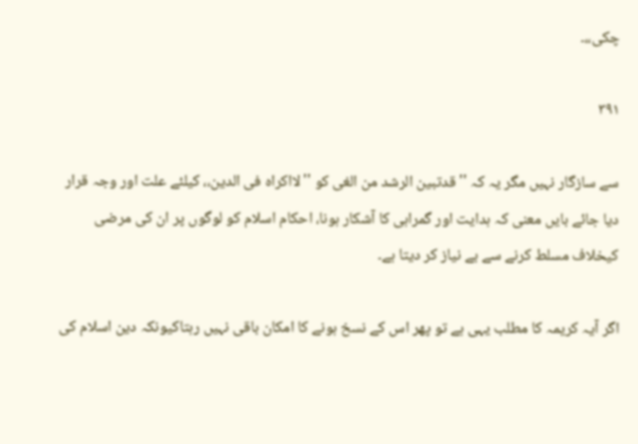چکی،،۔

۳۹۱

سے سازگار نہیں مگر یہ کہ ''قدتبین الرشد من الغی کو ''لااکراہ فی الدین،، کیلئے علت اور وجہ قرار دیا جائے بایں معنی کہ ہدایت اور گمراہی کا آشکار ہونا، احکام اسلام کو لوگوں پر ان کی مرضی کیخلاف مسلط کرنے سے بے نیاز کر دیتا ہے۔

اگر آیہ کریمہ کا مطلب یہی ہے تو پھر اس کے نسخ ہونے کا امکان باقی نہیں رہتاکیونکہ دین اسلام کی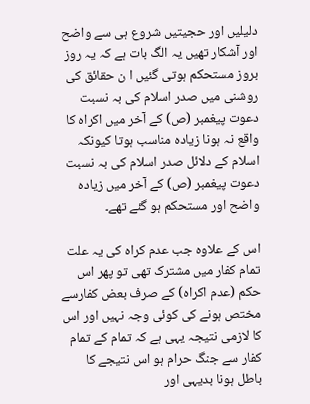دلیلیں اور حجیتیں شروع ہی سے واضح اور آشکار تھیں یہ الگ بات ہے کہ یہ روز بروز مستحکم ہوتی گئیں ا ن حقائق کی روشنی میں صدر اسلام کی بہ نسبت دعوت پیغمبر (ص) کے آخر میں اکراہ کا واقع نہ ہونا زیادہ مناسب ہوتا کیونکہ اسلام کے دلائل صدر اسلام کی بہ نسبت دعوت پیغمبر (ص) کے آخر میں زیادہ واضح اور مستحکم ہو گئے تھے۔

اس کے علاوہ جب عدم کراہ کی یہ علت تمام کفار میں مشترک تھی تو پھر اس حکم (عدم اکراہ) کے صرف بعض کفارسے مختص ہونے کی کوئی وجہ نہیں اور اس کا لازمی نتیجہ یہی ہے کہ تمام کے تمام کفار سے جنگ حرام ہو اس نتیجے کا باطل ہونا بدیہی اور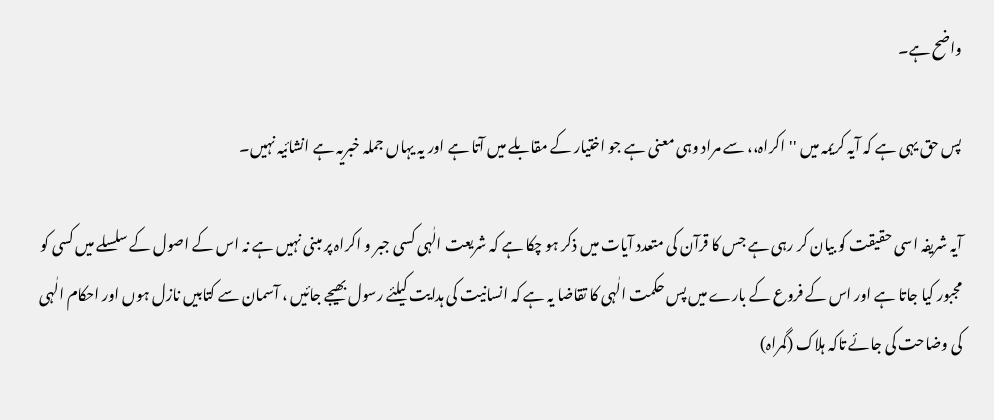واضح ہے۔

پس حق یہی ہے کہ آیہ کریمہ میں ''اکراہ،، سے مراد وہی معنی ہے جو اختیار کے مقابلے میں آتا ہے اور یہ یہاں جملہ خبریہ ہے انشائیہ نہیں۔

آیہ شریفہ اسی حقیقت کو بیان کر رہی ہے جس کا قرآن کی متعدد آیات میں ذکر ہو چکا ہے کہ شریعت الٰہی کسی جبر و اکراہ پر مبنی نہیں ہے نہ اس کے اصول کے سلسلے میں کسی کو مجبور کیا جاتا ہے اور اس کے فروع کے بارے میں پس حکمت الٰہی کا تقاضا یہ ہے کہ انسانیت کی ہدایت کیلئے رسول بھیجے جائیں ، آسمان سے کتابیں نازل ہوں اور احکام الٰہی کی وضاحت کی جائے تاکہ ہلاک (گمراہ)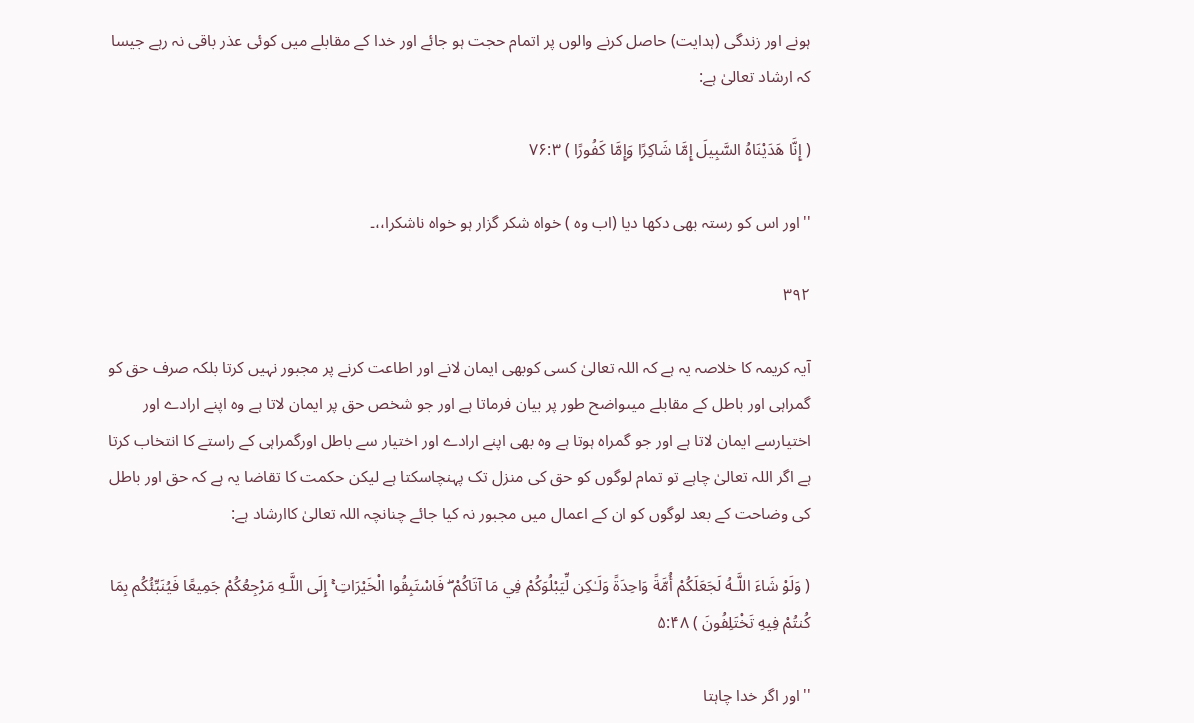ہونے اور زندگی (ہدایت) حاصل کرنے والوں پر اتمام حجت ہو جائے اور خدا کے مقابلے میں کوئی عذر باقی نہ رہے جیسا کہ ارشاد تعالیٰ ہے:

( إِنَّا هَدَيْنَاهُ السَّبِيلَ إِمَّا شَاكِرًا وَإِمَّا كَفُورًا ) ۷۶:۳

''اور اس کو رستہ بھی دکھا دیا (اب وہ ) خواہ شکر گزار ہو خواہ ناشکرا،،۔

۳۹۲

آیہ کریمہ کا خلاصہ یہ ہے کہ اللہ تعالیٰ کسی کوبھی ایمان لانے اور اطاعت کرنے پر مجبور نہیں کرتا بلکہ صرف حق کو گمراہی اور باطل کے مقابلے میںواضح طور پر بیان فرماتا ہے اور جو شخص حق پر ایمان لاتا ہے وہ اپنے ارادے اور اختیارسے ایمان لاتا ہے اور جو گمراہ ہوتا ہے وہ بھی اپنے ارادے اور اختیار سے باطل اورگمراہی کے راستے کا انتخاب کرتا ہے اگر اللہ تعالیٰ چاہے تو تمام لوگوں کو حق کی منزل تک پہنچاسکتا ہے لیکن حکمت کا تقاضا یہ ہے کہ حق اور باطل کی وضاحت کے بعد لوگوں کو ان کے اعمال میں مجبور نہ کیا جائے چنانچہ اللہ تعالیٰ کاارشاد ہے:

( وَلَوْ شَاءَ اللَّـهُ لَجَعَلَكُمْ أُمَّةً وَاحِدَةً وَلَـٰكِن لِّيَبْلُوَكُمْ فِي مَا آتَاكُمْ ۖ فَاسْتَبِقُوا الْخَيْرَاتِ ۚ إِلَى اللَّـهِ مَرْجِعُكُمْ جَمِيعًا فَيُنَبِّئُكُم بِمَا كُنتُمْ فِيهِ تَخْتَلِفُونَ ) ۵:۴۸

''اور اگر خدا چاہتا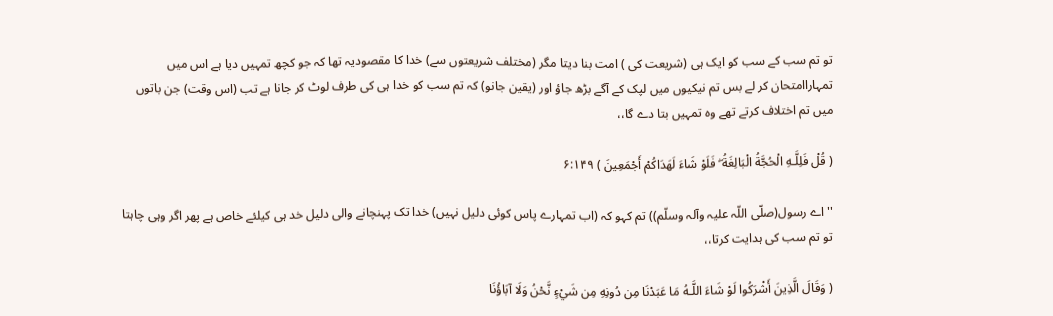تو تم سب کے سب کو ایک ہی (شریعت کی ) امت بنا دیتا مگر (مختلف شریعتوں سے) خدا کا مقصودیہ تھا کہ جو کچھ تمہیں دیا ہے اس میں تمہاراامتحان کر لے بس تم نیکیوں میں لپک کے آگے بڑھ جاؤ اور (یقین جانو) کہ تم سب کو خدا ہی کی طرف لوٹ کر جانا ہے تب (اس وقت) جن باتوں میں تم اختلاف کرتے تھے وہ تمہیں بتا دے گا،،

( قُلْ فَلِلَّـهِ الْحُجَّةُ الْبَالِغَةُ ۖ فَلَوْ شَاءَ لَهَدَاكُمْ أَجْمَعِينَ ) ۶:۱۴۹

''اے رسول(صلّی اللّہ علیہ وآلہ وسلّم)) تم کہو کہ (اب تمہارے پاس کوئی دلیل نہیں) خدا تک پہنچانے والی دلیل خد ہی کیلئے خاص ہے پھر اگر وہی چاہتا تو تم سب کی ہدایت کرتا،،

( وَقَالَ الَّذِينَ أَشْرَكُوا لَوْ شَاءَ اللَّـهُ مَا عَبَدْنَا مِن دُونِهِ مِن شَيْءٍ نَّحْنُ وَلَا آبَاؤُنَا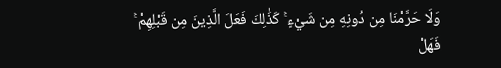وَلَا حَرَّمْنَا مِن دُونِهِ مِن شَيْءٍ ۚ كَذَٰلِكَ فَعَلَ الَّذِينَ مِن قَبْلِهِمْ ۚ فَهَلْ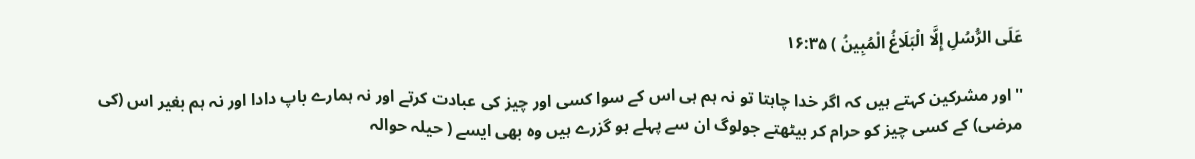عَلَى الرُّسُلِ إِلَّا الْبَلَاغُ الْمُبِينُ ) ۱۶:۳۵

''اور مشرکین کہتے ہیں کہ اگر خدا چاہتا تو نہ ہم ہی اس کے سوا کسی اور چیز کی عبادت کرتے اور نہ ہمارے باپ دادا اور نہ ہم بغیر اس (کی مرضی) کے کسی چیز کو حرام کر بیٹھتے جولوگ ان سے پہلے ہو گزرے ہیں وہ بھی ایسے ( حیلہ حوالہ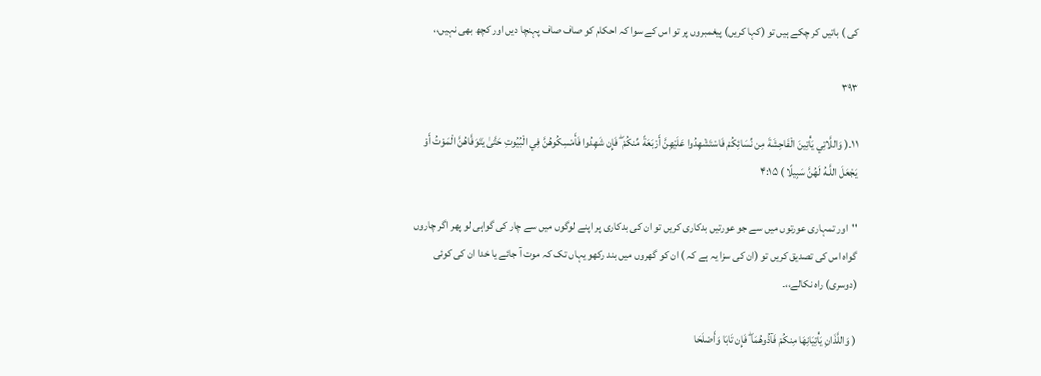کی ) باتیں کر چکے ہیں تو (کہا کریں) پیغمبروں پر تو اس کے سوا کہ احکام کو صاف صاف پہنچا دیں اور کچھ بھی نہیں،،

۳۹۳

۱۱۔( وَاللَّاتِي يَأْتِينَ الْفَاحِشَةَ مِن نِّسَائِكُمْ فَاسْتَشْهِدُوا عَلَيْهِنَّ أَرْبَعَةً مِّنكُمْ ۖ فَإِن شَهِدُوا فَأَمْسِكُوهُنَّ فِي الْبُيُوتِ حَتَّىٰ يَتَوَفَّاهُنَّ الْمَوْتُ أَوْ يَجْعَلَ اللَّـهُ لَهُنَّ سَبِيلًا ) ۴:۱۵

''اور تمہاری عورتوں میں سے جو عورتیں بدکاری کریں تو ان کی بدکاری پر اپنے لوگوں میں سے چار کی گواہی لو پھر اگر چاروں گواہ اس کی تصدیق کریں تو (ان کی سزا یہ ہے کہ ) ان کو گھروں میں بند رکھو یہاں تک کہ موت آ جائے یا خدا ان کی کوئی (دوسری) راہ نکالے،،۔

( وَاللَّذَانِ يَأْتِيَانِهَا مِنكُمْ فَآذُوهُمَا ۖ فَإِن تَابَا وَأَصْلَحَا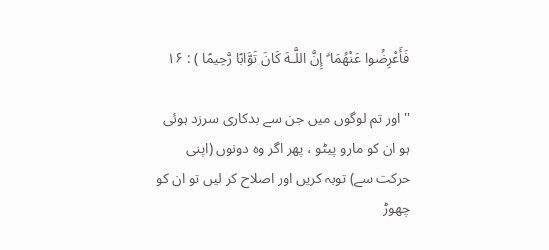فَأَعْرِضُوا عَنْهُمَا ۗ إِنَّ اللَّـهَ كَانَ تَوَّابًا رَّحِيمًا ) : ۱۶

'' اور تم لوگوں میں جن سے بدکاری سرزد ہوئی ہو ان کو مارو پیٹو ، پھر اگر وہ دونوں (اپنی حرکت سے) توبہ کریں اور اصلاح کر لیں تو ان کو چھوڑ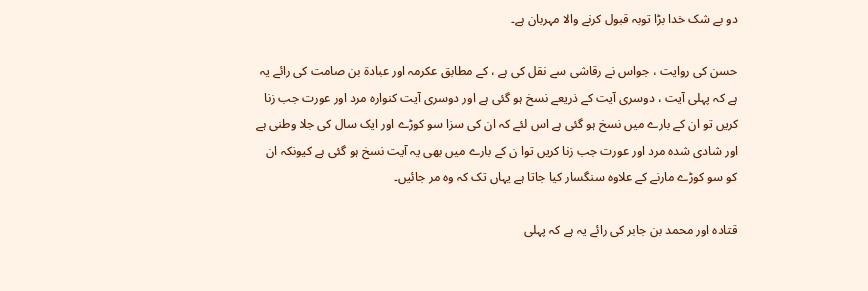دو بے شک خدا بڑا توبہ قبول کرنے والا مہربان ہے۔

حسن کی روایت ، جواس نے رقاشی سے نقل کی ہے ، کے مطابق عکرمہ اور عبادۃ بن صامت کی رائے یہ ہے کہ پہلی آیت ، دوسری آیت کے ذریعے نسخ ہو گئی ہے اور دوسری آیت کنوارہ مرد اور عورت جب زنا کریں تو ان کے بارے میں نسخ ہو گئی ہے اس لئے کہ ان کی سزا سو کوڑے اور ایک سال کی جلا وطنی ہے اور شادی شدہ مرد اور عورت جب زنا کریں توا ن کے بارے میں بھی یہ آیت نسخ ہو گئی ہے کیونکہ ان کو سو کوڑے مارنے کے علاوہ سنگسار کیا جاتا ہے یہاں تک کہ وہ مر جائیں۔

قتادہ اور محمد بن جابر کی رائے یہ ہے کہ پہلی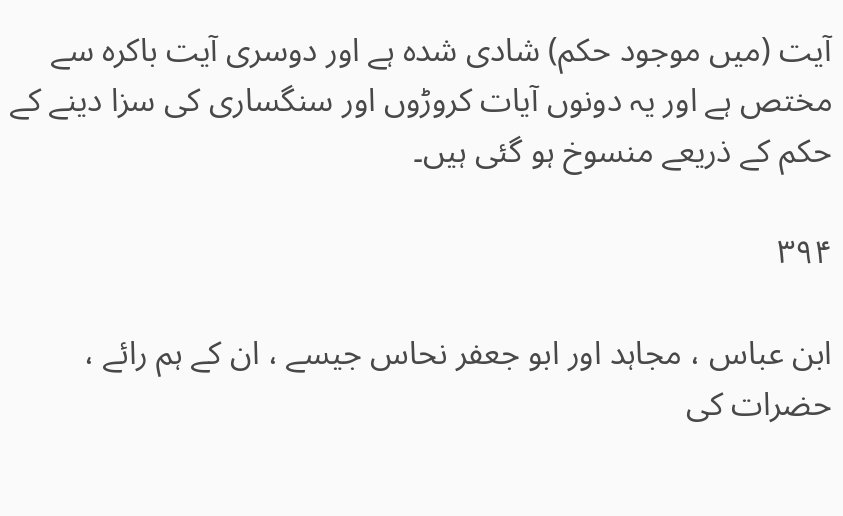آیت (میں موجود حکم) شادی شدہ ہے اور دوسری آیت باکرہ سے مختص ہے اور یہ دونوں آیات کروڑوں اور سنگساری کی سزا دینے کے حکم کے ذریعے منسوخ ہو گئی ہیں۔

۳۹۴

ابن عباس ، مجاہد اور ابو جعفر نحاس جیسے ، ان کے ہم رائے ، حضرات کی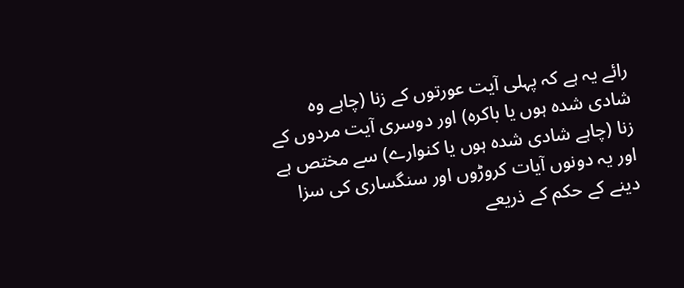رائے یہ ہے کہ پہلی آیت عورتوں کے زنا (چاہے وہ شادی شدہ ہوں یا باکرہ) اور دوسری آیت مردوں کے زنا (چاہے شادی شدہ ہوں یا کنوارے) سے مختص ہے اور یہ دونوں آیات کروڑوں اور سنگساری کی سزا دینے کے حکم کے ذریعے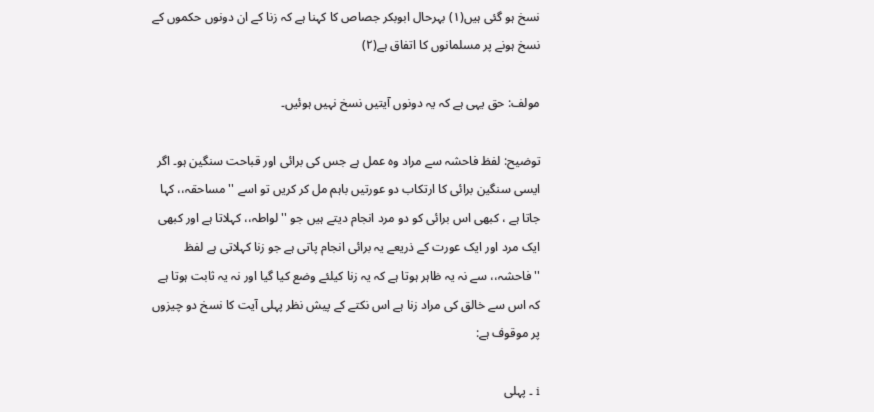نسخ ہو گئی ہیں(۱) بہرحال ابوبکر جصاص کا کہنا ہے کہ زنا کے ان دونوں حکموں کے نسخ ہونے پر مسلمانوں کا اتفاق ہے(۲)

مولف: حق یہی ہے کہ یہ دونوں آیتیں نسخ نہیں ہوئیں۔

توضیح: لفظ فاحشہ سے مراد وہ عمل ہے جس کی برائی اور قباحت سنگین ہو۔ اگر ایسی سنگین برائی کا ارتکاب دو عورتیں باہم مل کر کریں تو اسے ''مساحقہ،، کہا جاتا ہے ، کبھی اس برائی کو دو مرد انجام دیتے ہیں جو ''لواطہ،، کہلاتا ہے اور کبھی ایک مرد اور ایک عورت کے ذریعے یہ برائی انجام پاتی ہے جو زنا کہلاتی ہے لفظ ''فاحشہ،، سے نہ یہ ظاہر ہوتا ہے کہ یہ زنا کیلئے وضع کیا گیا اور نہ یہ ثابت ہوتا ہے کہ اس سے خالق کی مراد زنا ہے اس نکتے کے پیش نظر پہلی آیت کا نسخ دو چیزوں پر موقوف ہے:

i ۔ پہلی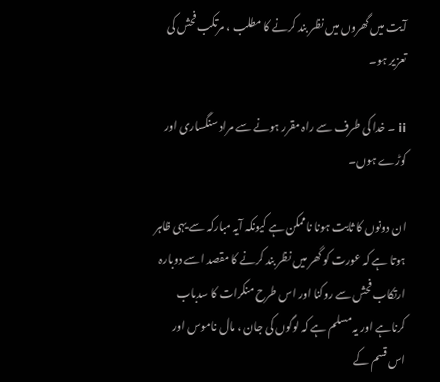آیت میں گھروں میں نظر بند کرنے کا مطلب ، مرتکب فحش کی تعزیر ہو۔

ii ۔ خدا کی طرف سے راہ مقرر ہونے سے مراد سنگساری اور کوڑے ہوں۔

ان دونوں کا ثابت ہونا ناممکن ہے کیونکہ آیہ مبارکہ سے یہی ظاہر ہوتا ہے کہ عورت کو گھر میں نظر بند کرنے کا مقصد اسے دوبارہ ارتکاب فحش سے روکنا اور اس طرح منکرات کا سدباب کرناہے اور یہ مسلم ہے کہ لوگوں کی جان ، مال ناموس اور اس قسم کے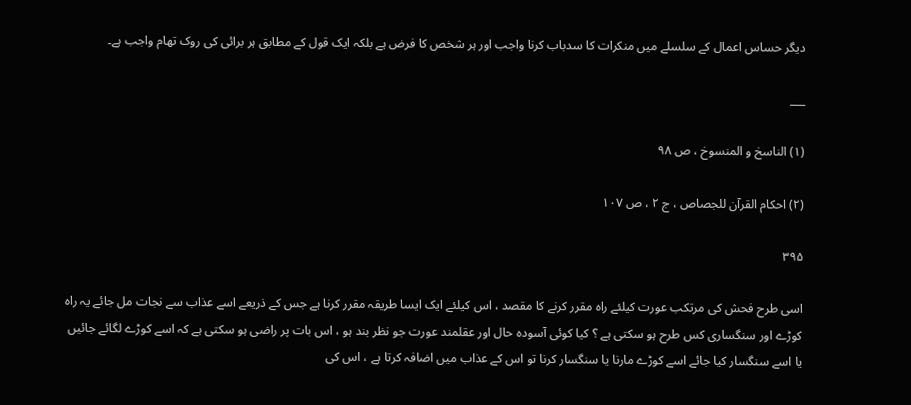دیگر حساس اعمال کے سلسلے میں منکرات کا سدباب کرنا واجب اور ہر شخص کا فرض ہے بلکہ ایک قول کے مطابق ہر برائی کی روک تھام واجب ہے۔

___

(۱) الناسخ و المنسوخ ، ص ۹۸

(۲) احکام القرآن للجصاص ، ج ۲ ، ص ۱۰۷

۳۹۵

اسی طرح فحش کی مرتکب عورت کیلئے راہ مقرر کرنے کا مقصد ، اس کیلئے ایک ایسا طریقہ مقرر کرنا ہے جس کے ذریعے اسے عذاب سے نجات مل جائے یہ راہ کوڑے اور سنگساری کس طرح ہو سکتی ہے ؟ کیا کوئی آسودہ حال اور عقلمند عورت جو نظر بند ہو ، اس بات پر راضی ہو سکتی ہے کہ اسے کوڑے لگائے جائیں یا اسے سنگسار کیا جائے اسے کوڑے مارنا یا سنگسار کرنا تو اس کے عذاب میں اضافہ کرتا ہے ، اس کی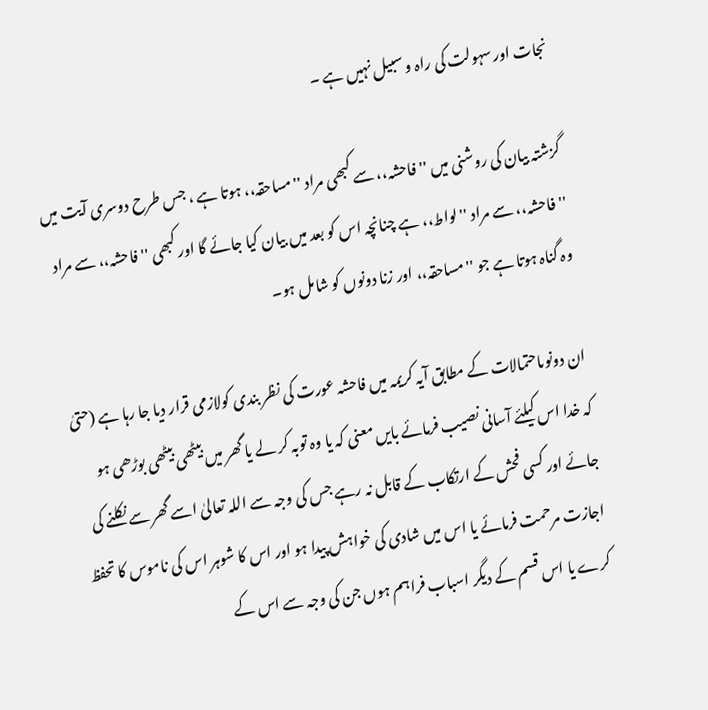نجات اور سہولت کی راہ و سبیل نہیں ہے ۔

گزشتہ بیان کی روشنی میں ''فاحشہ،، سے کبھی مراد ''مساحقہ،، ہوتا ہے ، جس طرح دوسری آیت میں ''فاحشہ،، سے مراد ''لواط،، ہے چنانچہ اس کو بعد میں بیان کیا جائے گا اور کبھی ''فاحشہ،، سے مراد وہ گناہ ہوتا ہے جو ''مساحقہ،، اور زنا دونوں کو شامل ہو۔

ان دونوںاحتمالات کے مطابق آیہ کریمہ میں فاحشہ عورت کی نظر بندی کولازمی قرار دیا جا رہا ہے (حتیٰ کہ خدا اس کیلئے آسانی نصیب فرمائے بایں معنی کہ یا وہ توبہ کر لے یا گھر میں بیٹھی بیٹھی بوڑھی ہو جائے اور کسی فحش کے ارتکاب کے قابل نہ رہے جس کی وجہ سے اللہ تعالیٰ اسے گھر سے نکلنے کی اجازت مرحمت فرمائے یا اس میں شادی کی خواہش پیدا ہو اور اس کا شوہر اس کی ناموس کا تحفظ کرے یا اس قسم کے دیگر اسباب فراہم ہوں جن کی وجہ سے اس کے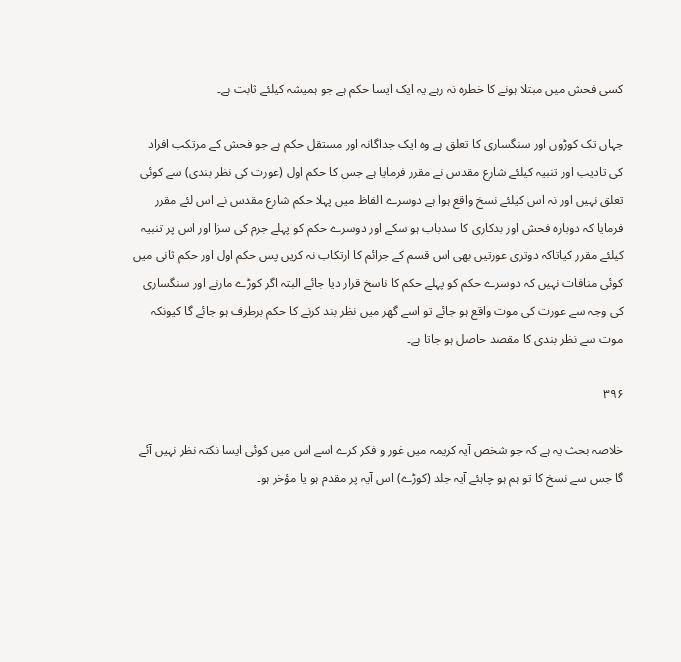کسی فحش میں مبتلا ہونے کا خطرہ نہ رہے یہ ایک ایسا حکم ہے جو ہمیشہ کیلئے ثابت ہے۔

جہاں تک کوڑوں اور سنگساری کا تعلق ہے وہ ایک جداگانہ اور مستقل حکم ہے جو فحش کے مرتکب افراد کی تادیب اور تنبیہ کیلئے شارع مقدس نے مقرر فرمایا ہے جس کا حکم اول (عورت کی نظر بندی) سے کوئی تعلق نہیں اور نہ اس کیلئے نسخ واقع ہوا ہے دوسرے الفاظ میں پہلا حکم شارع مقدس نے اس لئے مقرر فرمایا کہ دوبارہ فحش اور بدکاری کا سدباب ہو سکے اور دوسرے حکم کو پہلے جرم کی سزا اور اس پر تنبیہ کیلئے مقرر کیاتاکہ دوتری عورتیں بھی اس قسم کے جرائم کا ارتکاب نہ کریں پس حکم اول اور حکم ثانی میں کوئی منافات نہیں کہ دوسرے حکم کو پہلے حکم کا ناسخ قرار دیا جائے البتہ اگر کوڑے مارنے اور سنگساری کی وجہ سے عورت کی موت واقع ہو جائے تو اسے گھر میں نظر بند کرنے کا حکم برطرف ہو جائے گا کیونکہ موت سے نظر بندی کا مقصد حاصل ہو جاتا ہے۔

۳۹۶

خلاصہ بحث یہ ہے کہ جو شخص آیہ کریمہ میں غور و فکر کرے اسے اس میں کوئی ایسا نکتہ نظر نہیں آئے گا جس سے نسخ کا تو ہم ہو چاہئے آیہ جلد (کوڑے) اس آیہ پر مقدم ہو یا مؤخر ہو۔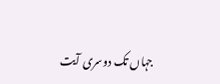جہاں تک دوسری آیت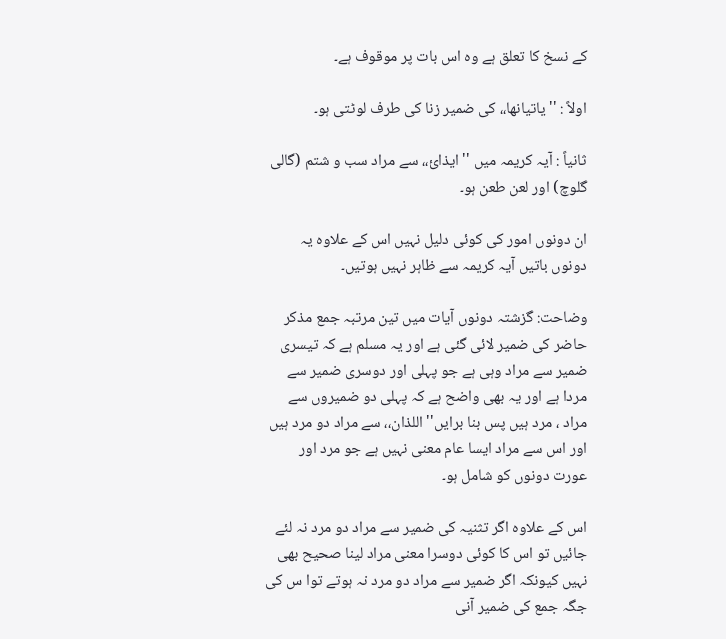کے نسخ کا تعلق ہے وہ اس بات پر موقوف ہے۔

اولاً : ''یاتیانھا،، کی ضمیر زنا کی طرف لوٹتی ہو۔

ثانیاً : آیہ کریمہ میں ''ایذائ،، سے مراد سب و شتم (گالی گلوچ) اور لعن طعن ہو۔

ان دونوں امور کی کوئی دلیل نہیں اس کے علاوہ یہ دونوں باتیں آیہ کریمہ سے ظاہر نہیں ہوتیں۔

وضاحت: گزشتہ دونوں آیات میں تین مرتبہ جمع مذکر حاضر کی ضمیر لائی گئی ہے اور یہ مسلم ہے کہ تیسری ضمیر سے مراد وہی ہے جو پہلی اور دوسری ضمیر سے مردا ہے اور یہ بھی واضح ہے کہ پہلی دو ضمیروں سے مراد ، مرد ہیں پس بنا برایں''اللذان،، سے مراد دو مرد ہیں اور اس سے مراد ایسا عام معنی نہیں ہے جو مرد اور عورت دونوں کو شامل ہو۔

اس کے علاوہ اگر تثنیہ کی ضمیر سے مراد دو مرد نہ لئے جائیں تو اس کا کوئی دوسرا معنی مراد لینا صحیح بھی نہیں کیونکہ اگر ضمیر سے مراد دو مرد نہ ہوتے توا س کی جگہ جمع کی ضمیر آنی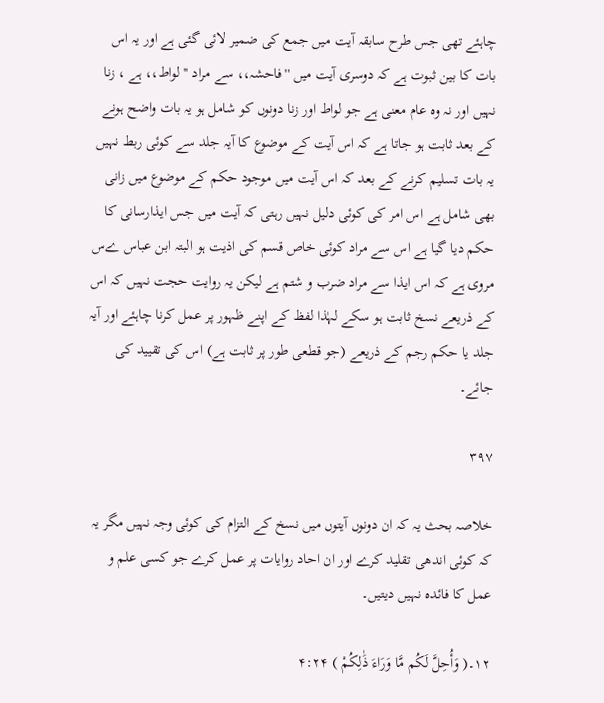چاہئے تھی جس طرح سابقہ آیت میں جمع کی ضمیر لائی گئی ہے اور یہ اس بات کا بین ثبوت ہے کہ دوسری آیت میں ''فاحشہ،، سے مراد ''لواط،، ہے ، زنا نہیں اور نہ وہ عام معنی ہے جو لواط اور زنا دونوں کو شامل ہو یہ بات واضح ہونے کے بعد ثابت ہو جاتا ہے کہ اس آیت کے موضوع کا آیہ جلد سے کوئی ربط نہیں یہ بات تسلیم کرنے کے بعد کہ اس آیت میں موجود حکم کے موضوع میں زانی بھی شامل ہے اس امر کی کوئی دلیل نہیں رہتی کہ آیت میں جس ایذارسانی کا حکم دیا گیا ہے اس سے مراد کوئی خاص قسم کی اذیت ہو البتہ ابن عباس ےس مروی ہے کہ اس ایذا سے مراد ضرب و شتم ہے لیکن یہ روایت حجت نہیں کہ اس کے ذریعے نسخ ثابت ہو سکے لہٰذا لفظ کے اپنے ظہور پر عمل کرنا چاہئے اور آیہ جلد یا حکم رجم کے ذریعے (جو قطعی طور پر ثابت ہے) اس کی تقیید کی جائے۔

۳۹۷

خلاصہ بحث یہ کہ ان دونوں آیتوں میں نسخ کے التزام کی کوئی وجہ نہیں مگر یہ کہ کوئی اندھی تقلید کرے اور ان احاد روایات پر عمل کرے جو کسی علم و عمل کا فائدہ نہیں دیتیں۔

۱۲۔( وَأُحِلَّ لَكُم مَّا وَرَاءَ ذَٰلِكُمْ ) ۴:۲۴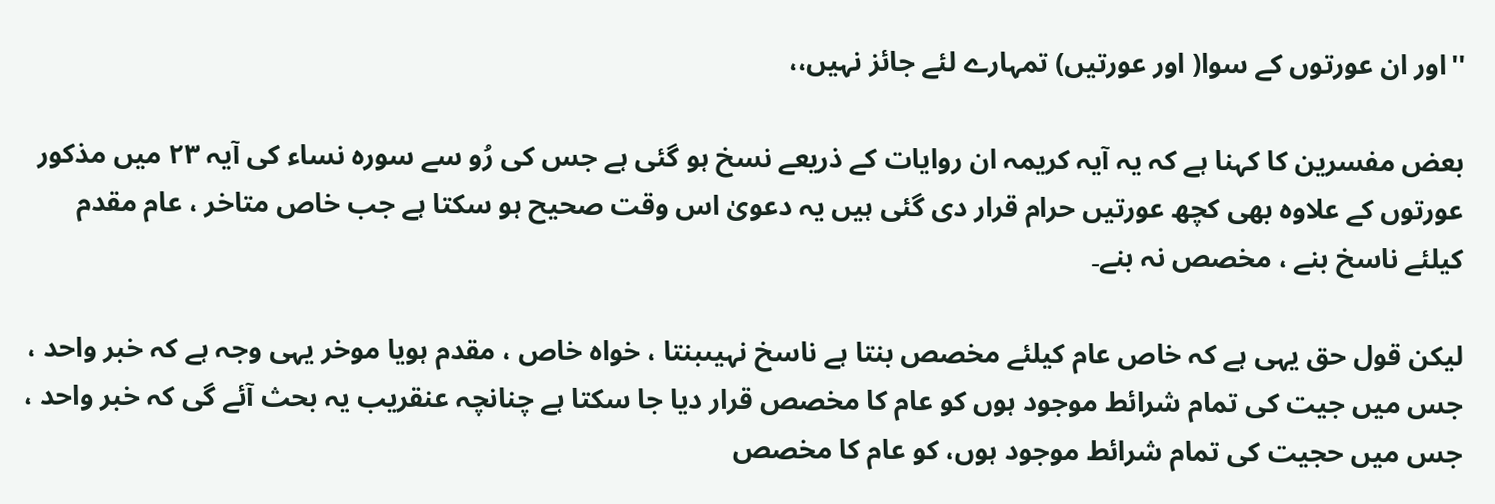''اور ان عورتوں کے سوا( اور عورتیں) تمہارے لئے جائز نہیں،،

بعض مفسرین کا کہنا ہے کہ یہ آیہ کریمہ ان روایات کے ذریعے نسخ ہو گئی ہے جس کی رُو سے سورہ نساء کی آیہ ۲۳ میں مذکور عورتوں کے علاوہ بھی کچھ عورتیں حرام قرار دی گئی ہیں یہ دعویٰ اس وقت صحیح ہو سکتا ہے جب خاص متاخر ، عام مقدم کیلئے ناسخ بنے ، مخصص نہ بنے۔

لیکن قول حق یہی ہے کہ خاص عام کیلئے مخصص بنتا ہے ناسخ نہیںبنتا ، خواہ خاص ، مقدم ہویا موخر یہی وجہ ہے کہ خبر واحد ، جس میں جیت کی تمام شرائط موجود ہوں کو عام کا مخصص قرار دیا جا سکتا ہے چنانچہ عنقریب یہ بحث آئے گی کہ خبر واحد ، جس میں حجیت کی تمام شرائط موجود ہوں، کو عام کا مخصص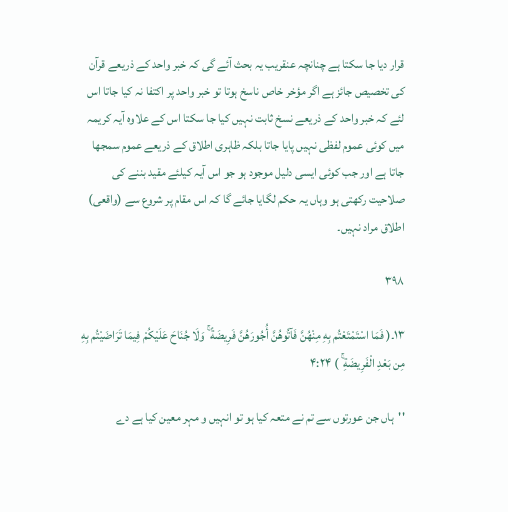قرار دیا جا سکتا ہے چنانچہ عنقریب یہ بحث آئے گی کہ خبر واحد کے ذریعے قرآن کی تخصیص جائز ہے اگر مؤخر خاص ناسخ ہوتا تو خبر واحد پر اکتفا نہ کیا جاتا اس لئے کہ خبر واحد کے ذریعے نسخ ثابت نہیں کیا جا سکتا اس کے علاوہ آیہ کریمہ میں کوئی عموم لفظی نہیں پایا جاتا بلکہ ظاہری اطلاق کے ذریعے عموم سمجھا جاتا ہے اور جب کوئی ایسی دلیل موجود ہو جو اس آیہ کیلئے مقید بننے کی صلاحیت رکھتی ہو وہاں یہ حکم لگایا جائے گا کہ اس مقام پر شروع سے (واقعی) اطلاق مراد نہیں۔

۳۹۸

۱۳۔( فَمَا اسْتَمْتَعْتُم بِهِ مِنْهُنَّ فَآتُوهُنَّ أُجُورَهُنَّ فَرِيضَةً ۚ وَلَا جُنَاحَ عَلَيْكُمْ فِيمَا تَرَاضَيْتُم بِهِ مِن بَعْدِ الْفَرِيضَةِ ۚ ) ۴:۲۴

''ہاں جن عورتوں سے تم نے متعہ کیا ہو تو انہیں و مہر معین کیا ہے دے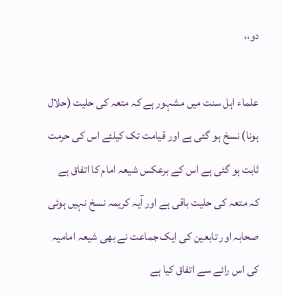دو،،

علماء اہل سنت میں مشہور ہے کہ متعہ کی حلیت (حلال ہونا) نسخ ہو گئی ہے اور قیامت تک کیلئے اس کی حرمت ثابت ہو گئی ہے اس کے برعکس شیعہ امام کا اتفاق ہے کہ متعہ کی حلیت باقی ہے اور آیہ کریمہ نسخ نہیں ہوئی صحابہ اور تابعین کی ایک جماعت نے بھی شیعہ امامیہ کی اس رائے سے اتفاق کیا ہے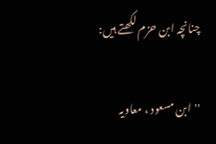چنانچہ ابن حزم لکھتے ہیں:

''ابن مسعود ، معاویہ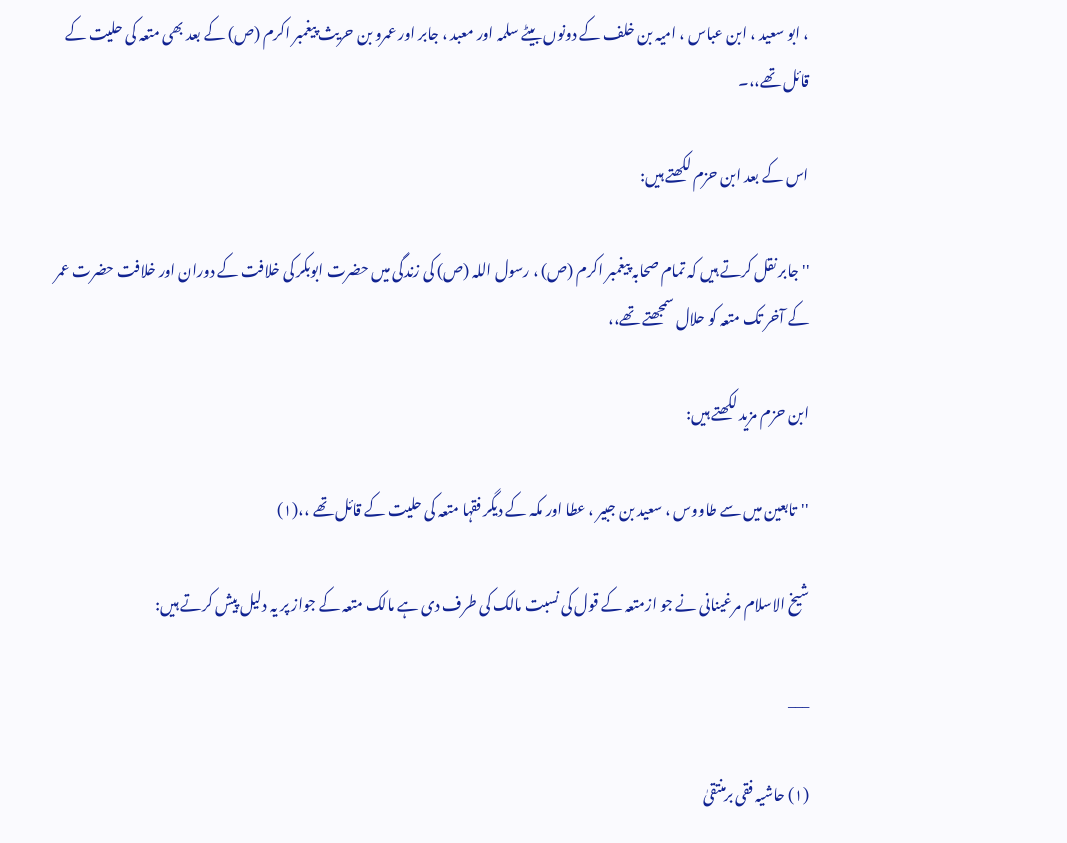، ابو سعید ، ابن عباس ، امیہ بن خلف کے دونوں بیٹے سلمہ اور معبد ، جابر اور عمرو بن حریث پیغمبر اکرم (ص) کے بعد بھی متعہ کی حلیت کے قائل تھے،،۔

اس کے بعد ابن حزم لکھتے ہیں:

''جابر نقل کرتے ہیں کہ تمام صحابہ پیغمبر اکرم (ص) ، رسول اللہ (ص) کی زندگی میں حضرت ابوبکر کی خلافت کے دوران اور خلافت حضرت عمر کے آخر تک متعہ کو حلال سمجھتے تھے،،

ابن حزم مزید لکھتے ہیں:

''تابعین میں سے طاووس ، سعید بن جبیر ، عطا اور مکہ کے دیگر فقہا متعہ کی حلیت کے قائل تھے ،،(۱)

شیخ الاسلام مرغینانی نے جو ازمتعہ کے قول کی نسبت مالک کی طرف دی ہے مالک متعہ کے جواز پر یہ دلیل پیش کرتے ہیں:

___

(۱) حاشیہ فقی برمنتقیٰ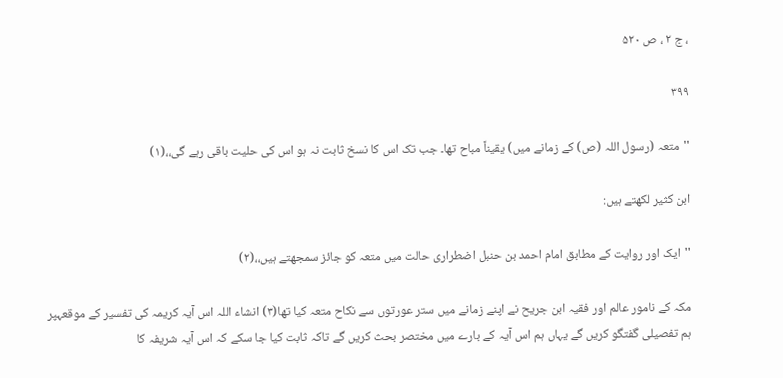، ج ۲ ، ص ۵۲۰

۳۹۹

''متعہ (رسول اللہ (ص) کے زمانے میں) یقیناً مباح تھا۔ جب تک اس کا نسخ ثابت نہ ہو اس کی حلیت باقی رہے گی،،(۱)

ابن کثیر لکھتے ہیں:

''ایک اور روایت کے مطابق امام احمد بن حنبل اضطراری حالت میں متعہ کو جائز سمجھتے ہیں،،(۲)

مکہ کے نامور عالم اور فقیہ ابن جریح نے اپنے زمانے میں ستر عورتوں سے نکاح متعہ کیا تھا(۳) انشاء اللہ اس آیہ کریمہ کی تفسیر کے موقعہپر ہم تفصیلی گفتگو کریں گے یہاں ہم اس آیہ کے بارے میں مختصر بحث کریں گے تاکہ ثابت کیا جا سکے کہ اس آیہ شریفہ کا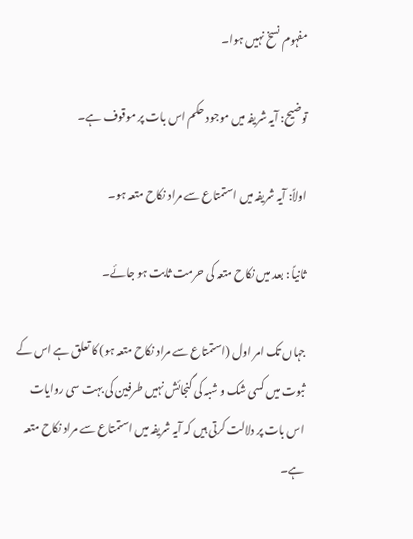مفہوم نسخ نہیں ہوا۔

توضیح: آیہ شریفہ میں موجود حکم اس بات پر موقوف ہے۔

اولاً: آیہ شریفہ میں استمتاع سے مراد نکاح متعہ ہو۔

ثانیاً : بعد میں نکاح متعہ کی حرمت ثابت ہو جائے۔

جہاں تک امر اول (استمتاع سے مراد نکاح متعہ ہو) کا تعلق ہے اس کے ثبوت میں کسی شک و شبہ کی گنجائش نہیں طرفین کی بہت سی روایات اس بات پر دلالت کرتی ہیں کہ آیہ شریفہ میں استمتاع سے مراد نکاح متعہ ہے۔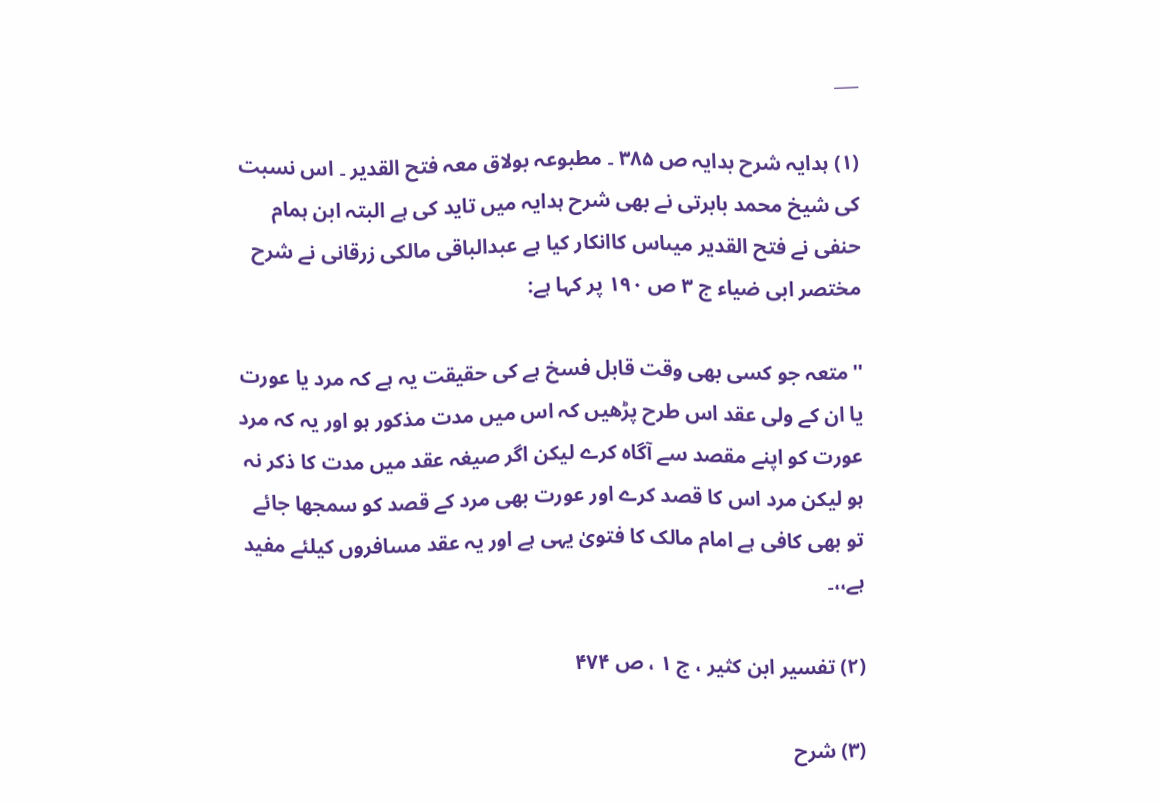___

(۱) ہدایہ شرح بدایہ ص ۳۸۵ ۔ مطبوعہ بولاق معہ فتح القدیر ۔ اس نسبت کی شیخ محمد بابرتی نے بھی شرح ہدایہ میں تاید کی ہے البتہ ابن ہمام حنفی نے فتح القدیر میںاس کاانکار کیا ہے عبدالباقی مالکی زرقانی نے شرح مختصر ابی ضیاء ج ۳ ص ۱۹۰ پر کہا ہے:

''متعہ جو کسی بھی وقت قابل فسخ ہے کی حقیقت یہ ہے کہ مرد یا عورت یا ان کے ولی عقد اس طرح پڑھیں کہ اس میں مدت مذکور ہو اور یہ کہ مرد عورت کو اپنے مقصد سے آگاہ کرے لیکن اگر صیغہ عقد میں مدت کا ذکر نہ ہو لیکن مرد اس کا قصد کرے اور عورت بھی مرد کے قصد کو سمجھا جائے تو بھی کافی ہے امام مالک کا فتویٰ یہی ہے اور یہ عقد مسافروں کیلئے مفید ہے،،۔

(۲) تفسیر ابن کثیر ، ج ۱ ، ص ۴۷۴

(۳) شرح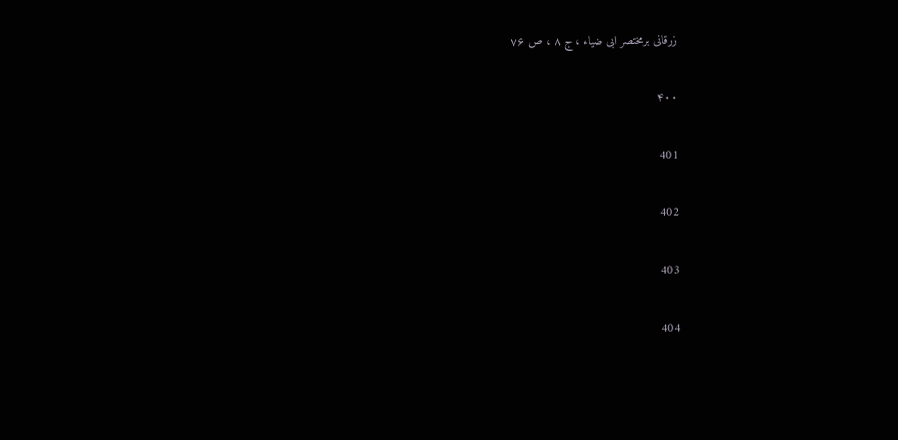زرقانی برمختصر ابی ضیاء ، ج ۸ ، ص ۷۶

۴۰۰

401

402

403

404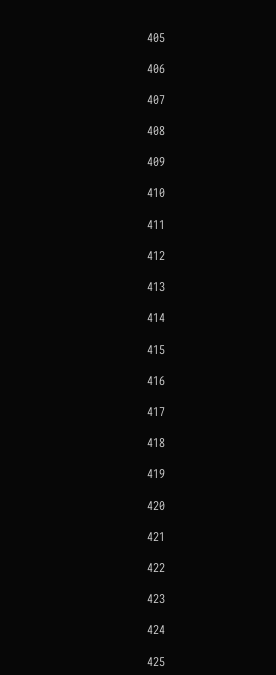405

406

407

408

409

410

411

412

413

414

415

416

417

418

419

420

421

422

423

424

425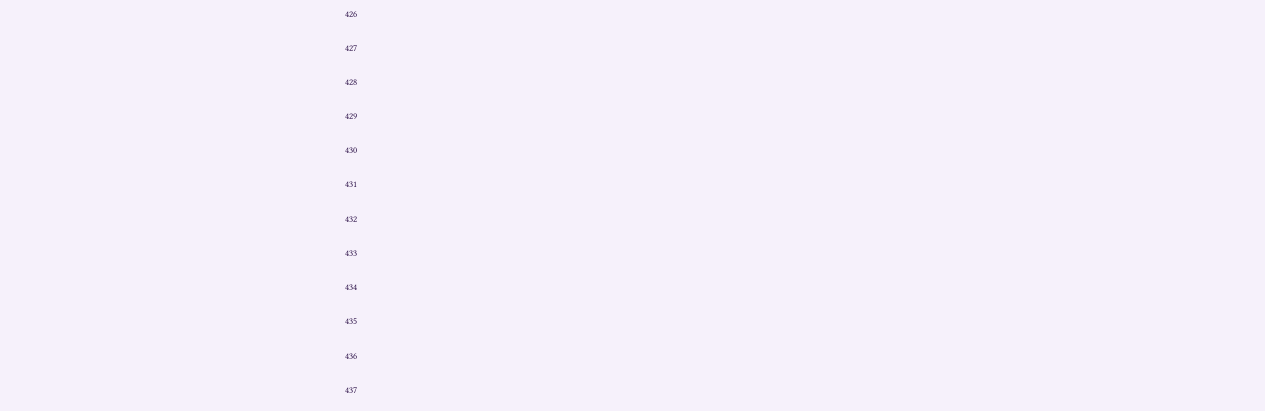426

427

428

429

430

431

432

433

434

435

436

437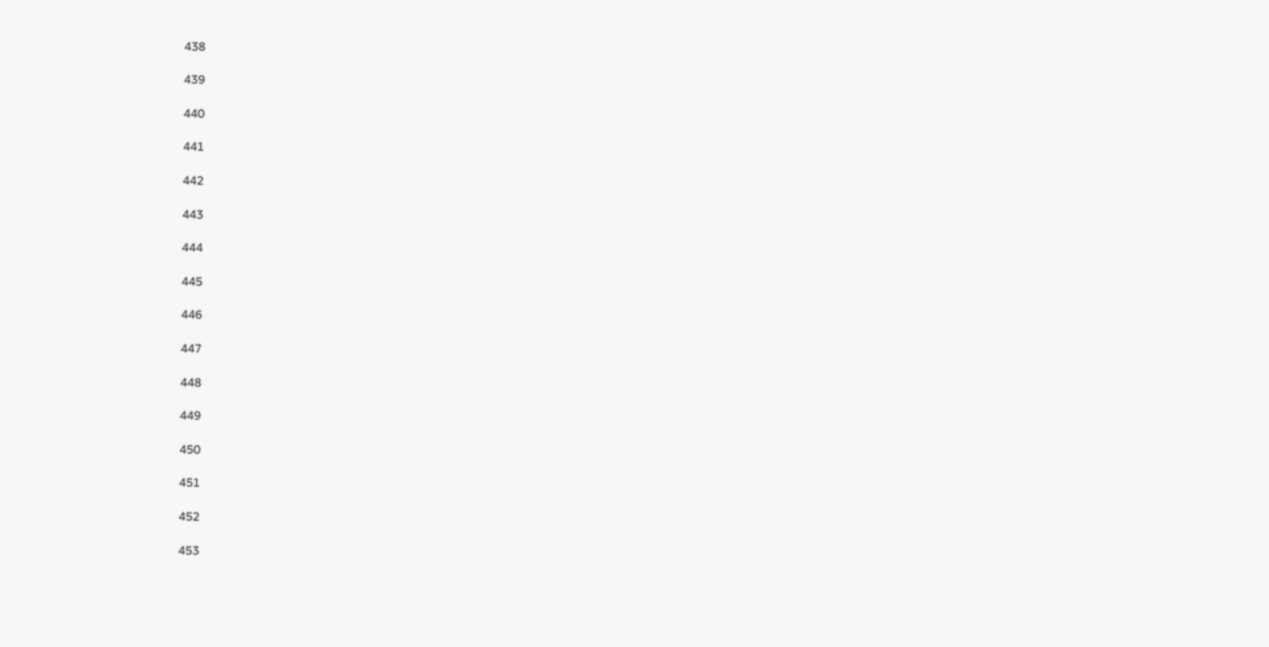438

439

440

441

442

443

444

445

446

447

448

449

450

451

452

453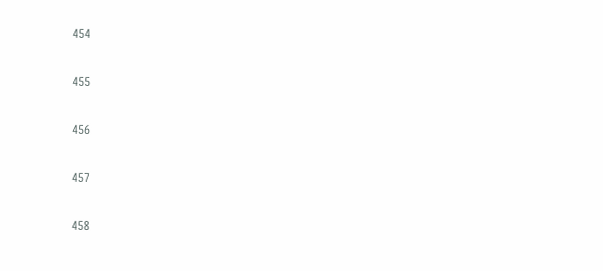454

455

456

457

458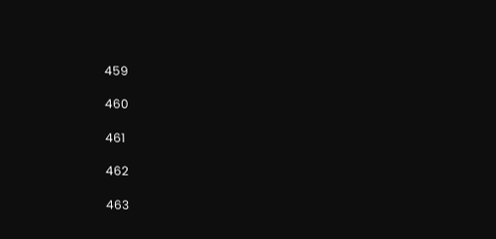459

460

461

462

463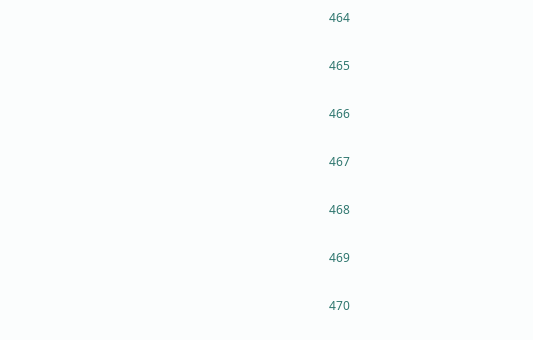464

465

466

467

468

469

470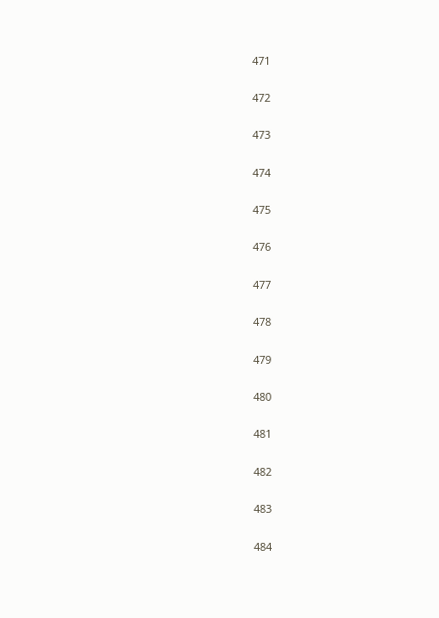471

472

473

474

475

476

477

478

479

480

481

482

483

484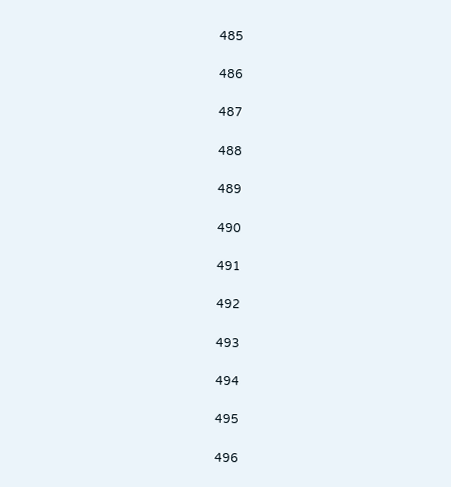485

486

487

488

489

490

491

492

493

494

495

496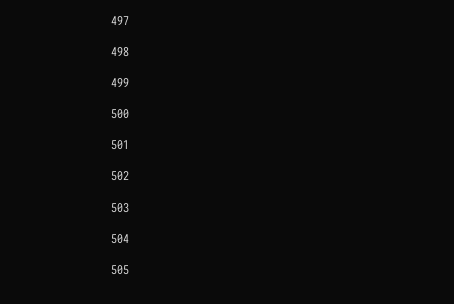497

498

499

500

501

502

503

504

505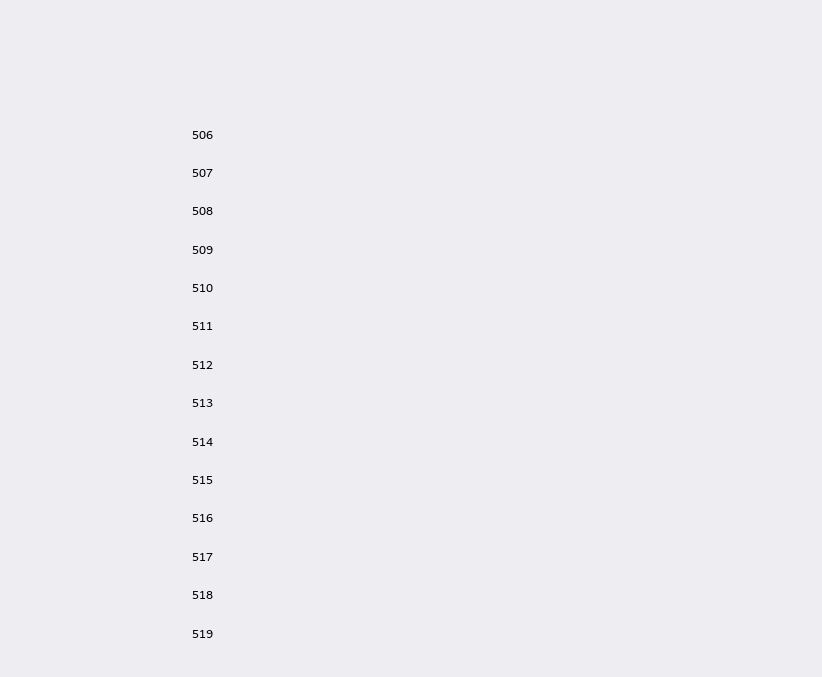506

507

508

509

510

511

512

513

514

515

516

517

518

519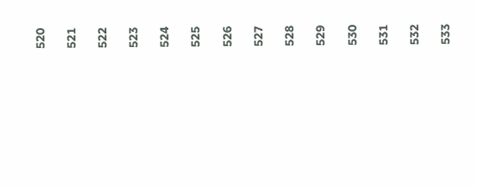520

521

522

523

524

525

526

527

528

529

530

531

532

533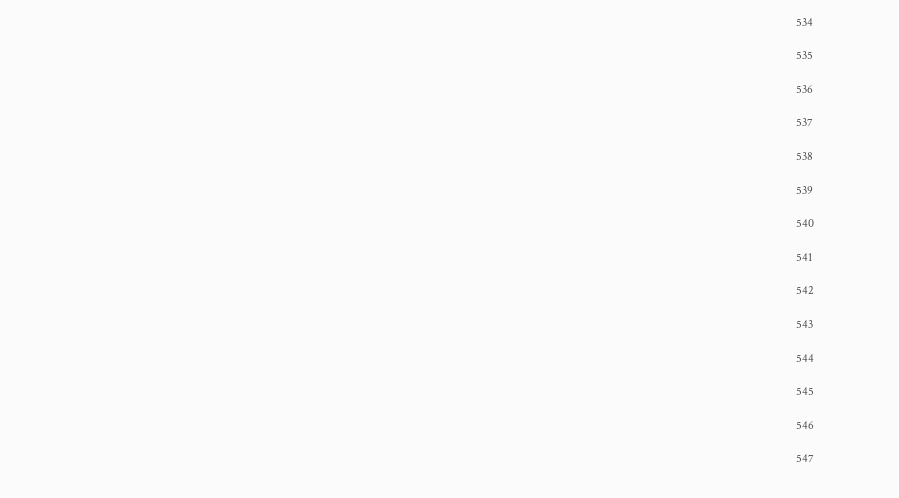534

535

536

537

538

539

540

541

542

543

544

545

546

547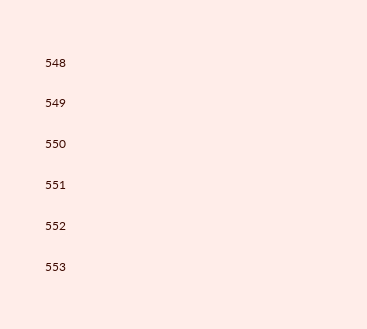548

549

550

551

552

553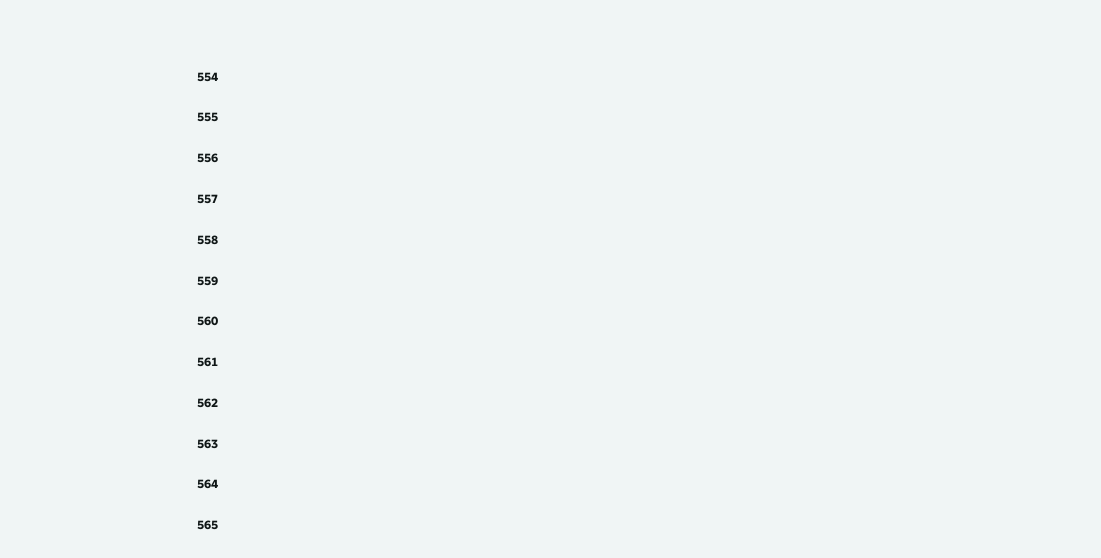554

555

556

557

558

559

560

561

562

563

564

565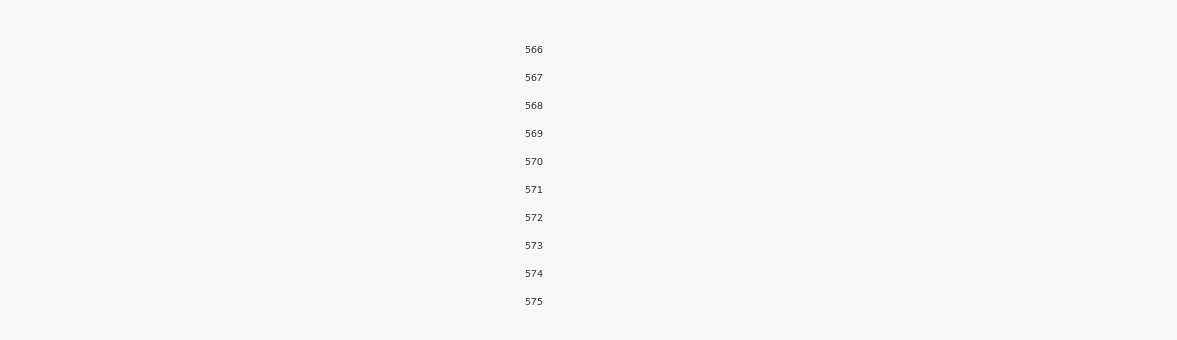566

567

568

569

570

571

572

573

574

575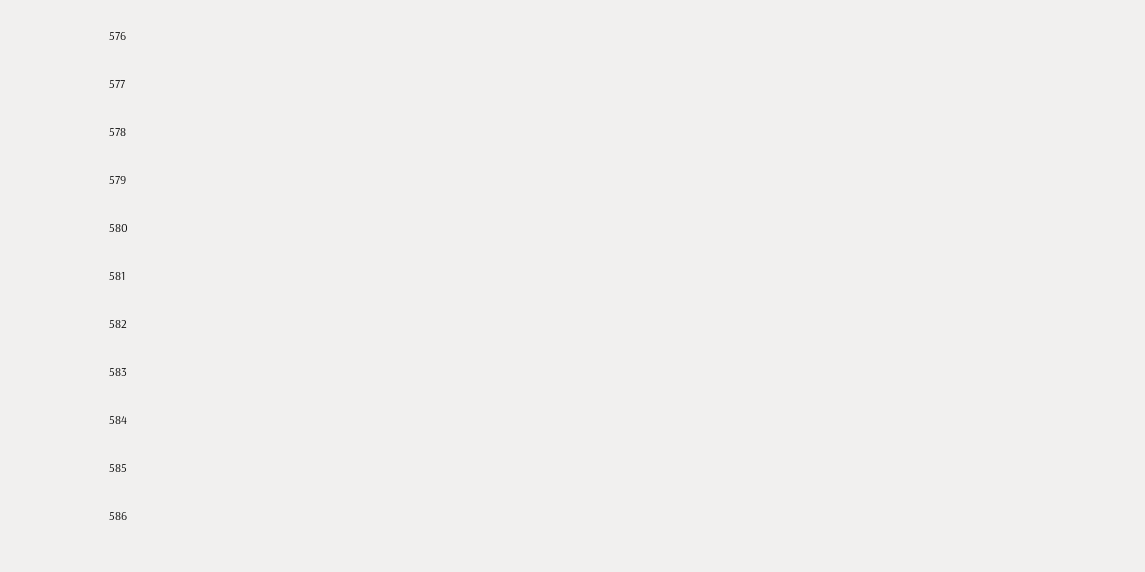576

577

578

579

580

581

582

583

584

585

586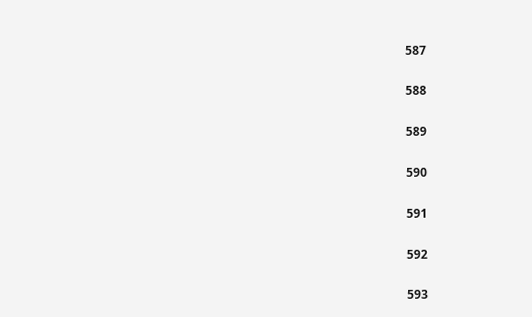587

588

589

590

591

592

593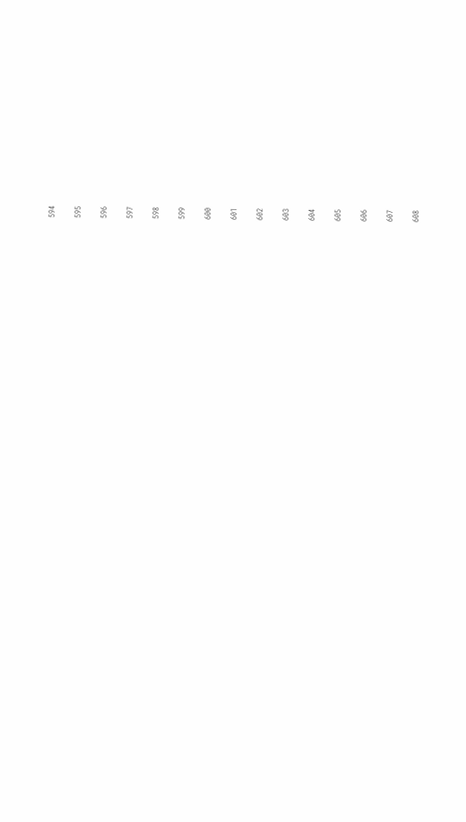594

595

596

597

598

599

600

601

602

603

604

605

606

607

608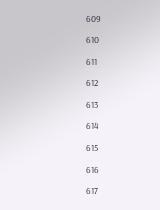609

610

611

612

613

614

615

616

617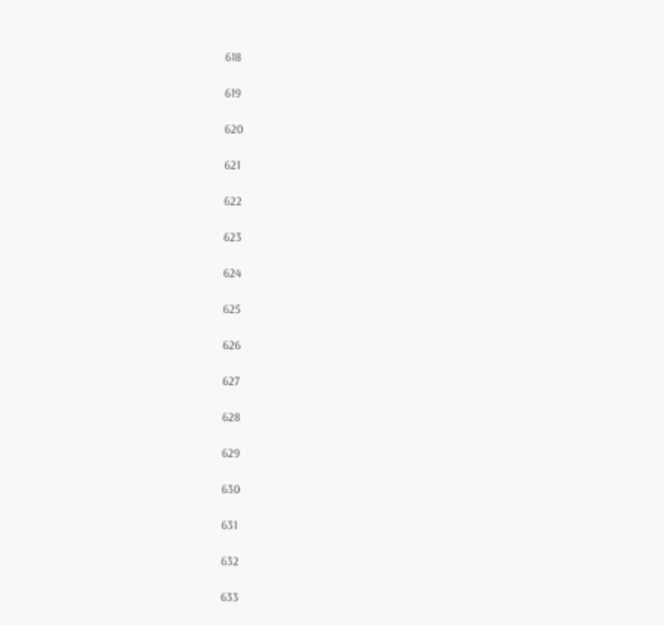618

619

620

621

622

623

624

625

626

627

628

629

630

631

632

633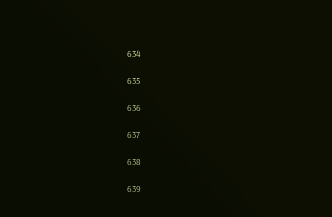634

635

636

637

638

639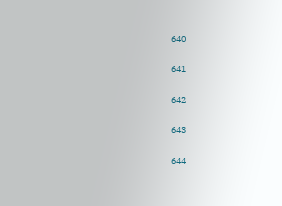640

641

642

643

644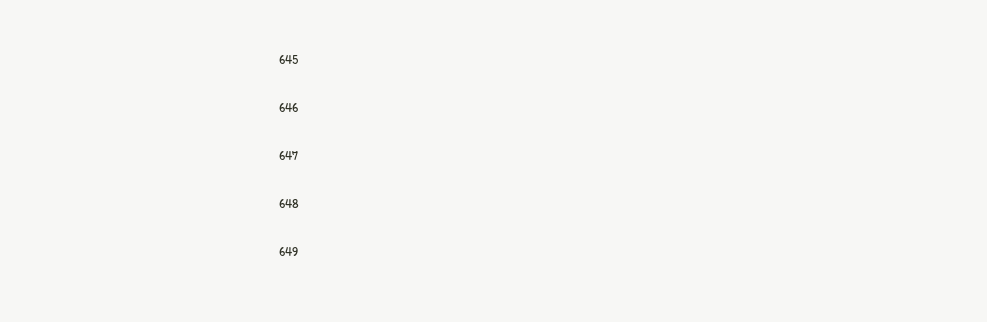645

646

647

648

649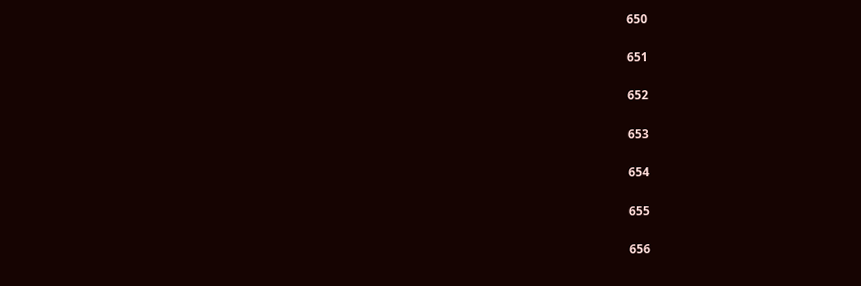650

651

652

653

654

655

656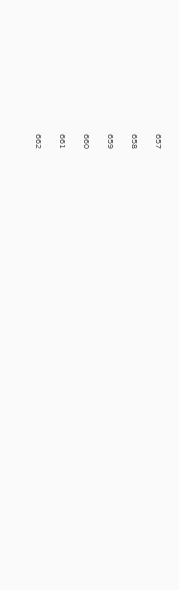657

658

659

660

661

662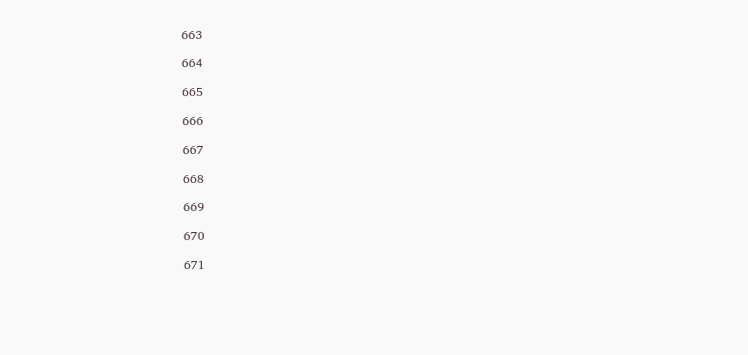663

664

665

666

667

668

669

670

671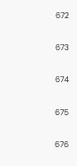672

673

674

675

676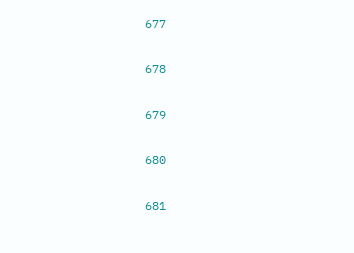677

678

679

680

681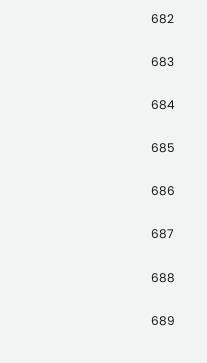682

683

684

685

686

687

688

689